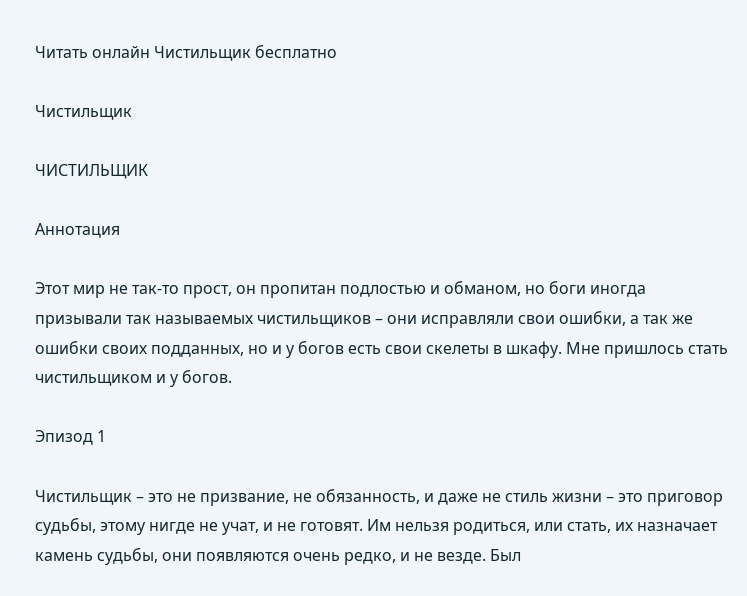Читать онлайн Чистильщик бесплатно

Чистильщик

ЧИСТИЛЬЩИК

Аннотация

Этот мир не так-то прост, он пропитан подлостью и обманом, но боги иногда призывали так называемых чистильщиков – они исправляли свои ошибки, а так же ошибки своих подданных, но и у богов есть свои скелеты в шкафу. Мне пришлось стать чистильщиком и у богов.

Эпизод 1

Чистильщик – это не призвание, не обязанность, и даже не стиль жизни – это приговор судьбы, этому нигде не учат, и не готовят. Им нельзя родиться, или стать, их назначает камень судьбы, они появляются очень редко, и не везде. Был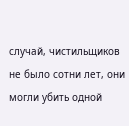случай, чистильщиков не было сотни лет, они могли убить одной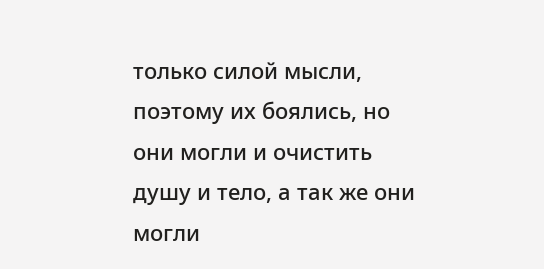только силой мысли, поэтому их боялись, но они могли и очистить душу и тело, а так же они могли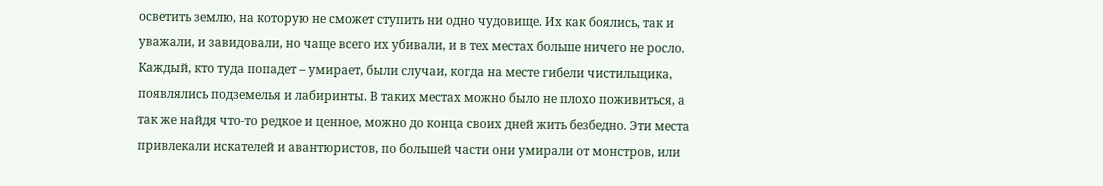осветить землю, на которую не сможет ступить ни одно чудовище. Их как боялись, так и уважали, и завидовали, но чаще всего их убивали, и в тех местах больше ничего не росло. Каждый, кто туда попадет – умирает, были случаи, когда на месте гибели чистильщика, появлялись подземелья и лабиринты. В таких местах можно было не плохо поживиться, а так же найдя что-то редкое и ценное, можно до конца своих дней жить безбедно. Эти места привлекали искателей и авантюристов, по большей части они умирали от монстров, или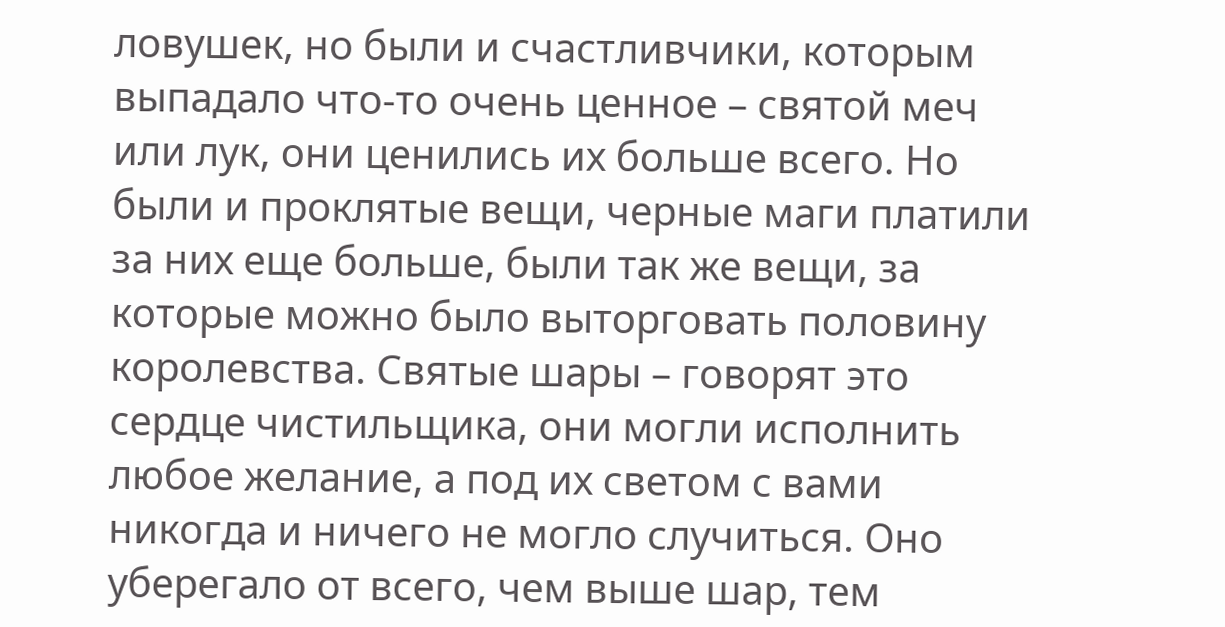ловушек, но были и счастливчики, которым выпадало что-то очень ценное – святой меч или лук, они ценились их больше всего. Но были и проклятые вещи, черные маги платили за них еще больше, были так же вещи, за которые можно было выторговать половину королевства. Святые шары – говорят это сердце чистильщика, они могли исполнить любое желание, а под их светом с вами никогда и ничего не могло случиться. Оно уберегало от всего, чем выше шар, тем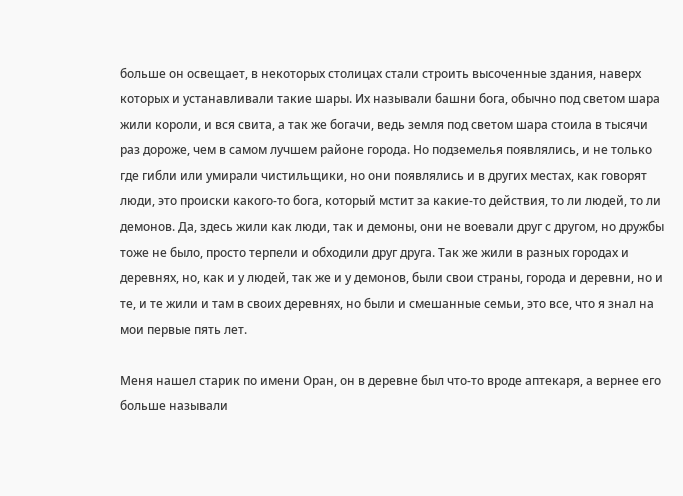больше он освещает, в некоторых столицах стали строить высоченные здания, наверх которых и устанавливали такие шары. Их называли башни бога, обычно под светом шара жили короли, и вся свита, а так же богачи, ведь земля под светом шара стоила в тысячи раз дороже, чем в самом лучшем районе города. Но подземелья появлялись, и не только где гибли или умирали чистильщики, но они появлялись и в других местах, как говорят люди, это происки какого-то бога, который мстит за какие-то действия, то ли людей, то ли демонов. Да, здесь жили как люди, так и демоны, они не воевали друг с другом, но дружбы тоже не было, просто терпели и обходили друг друга. Так же жили в разных городах и деревнях, но, как и у людей, так же и у демонов, были свои страны, города и деревни, но и те, и те жили и там в своих деревнях, но были и смешанные семьи, это все, что я знал на мои первые пять лет.

Меня нашел старик по имени Оран, он в деревне был что-то вроде аптекаря, а вернее его больше называли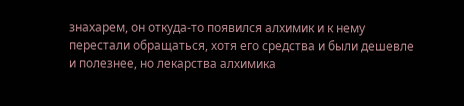знахарем, он откуда-то появился алхимик и к нему перестали обращаться, хотя его средства и были дешевле и полезнее, но лекарства алхимика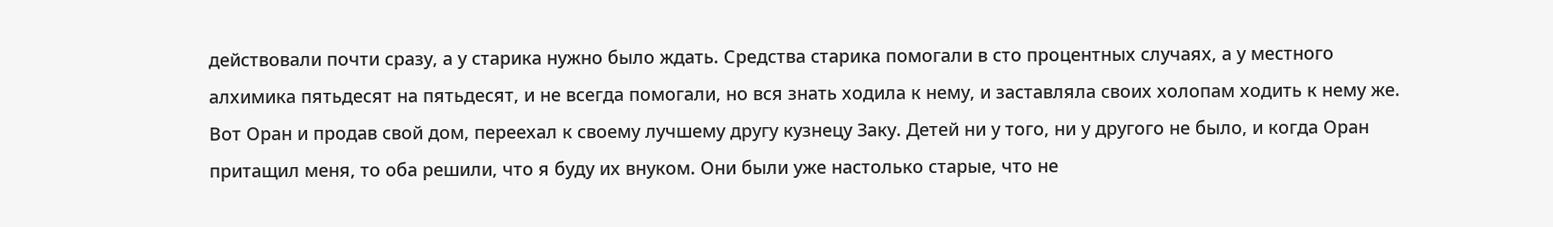действовали почти сразу, а у старика нужно было ждать. Средства старика помогали в сто процентных случаях, а у местного алхимика пятьдесят на пятьдесят, и не всегда помогали, но вся знать ходила к нему, и заставляла своих холопам ходить к нему же. Вот Оран и продав свой дом, переехал к своему лучшему другу кузнецу Заку. Детей ни у того, ни у другого не было, и когда Оран притащил меня, то оба решили, что я буду их внуком. Они были уже настолько старые, что не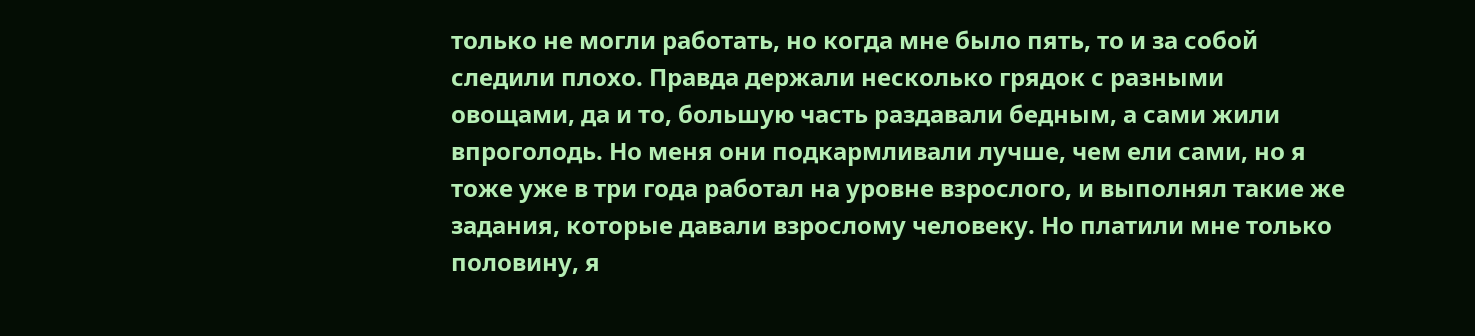только не могли работать, но когда мне было пять, то и за собой следили плохо. Правда держали несколько грядок с разными овощами, да и то, большую часть раздавали бедным, а сами жили впроголодь. Но меня они подкармливали лучше, чем ели сами, но я тоже уже в три года работал на уровне взрослого, и выполнял такие же задания, которые давали взрослому человеку. Но платили мне только половину, я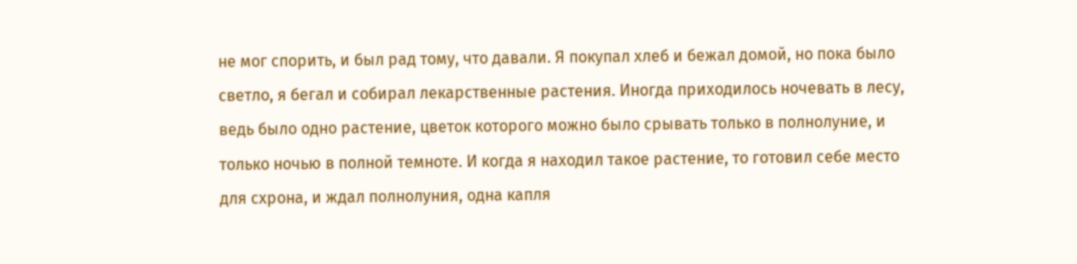не мог спорить, и был рад тому, что давали. Я покупал хлеб и бежал домой, но пока было светло, я бегал и собирал лекарственные растения. Иногда приходилось ночевать в лесу, ведь было одно растение, цветок которого можно было срывать только в полнолуние, и только ночью в полной темноте. И когда я находил такое растение, то готовил себе место для схрона, и ждал полнолуния, одна капля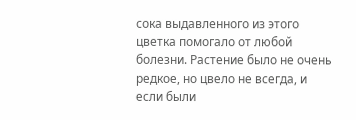сока выдавленного из этого цветка помогало от любой болезни. Растение было не очень редкое, но цвело не всегда, и если были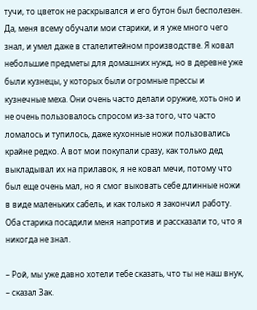тучи, то цветок не раскрывался и его бутон был бесполезен. Да, меня всему обучали мои старики, и я уже много чего знал, и умел даже в сталелитейном производстве. Я ковал небольшие предметы для домашних нужд, но в деревне уже были кузнецы, у которых были огромные прессы и кузнечные меха. Они очень часто делали оружие, хоть оно и не очень пользовалось спросом из-за того, что часто ломалось и тупилось, даже кухонные ножи пользовались крайне редко. А вот мои покупали сразу, как только дед выкладывал их на прилавок, я не ковал мечи, потому что был еще очень мал, но я смог выковать себе длинные ножи в виде маленьких сабель, и как только я закончил работу. Оба старика посадили меня напротив и рассказали то, что я никогда не знал.

– Рой, мы уже давно хотели тебе сказать, что ты не наш внук, – сказал Зак.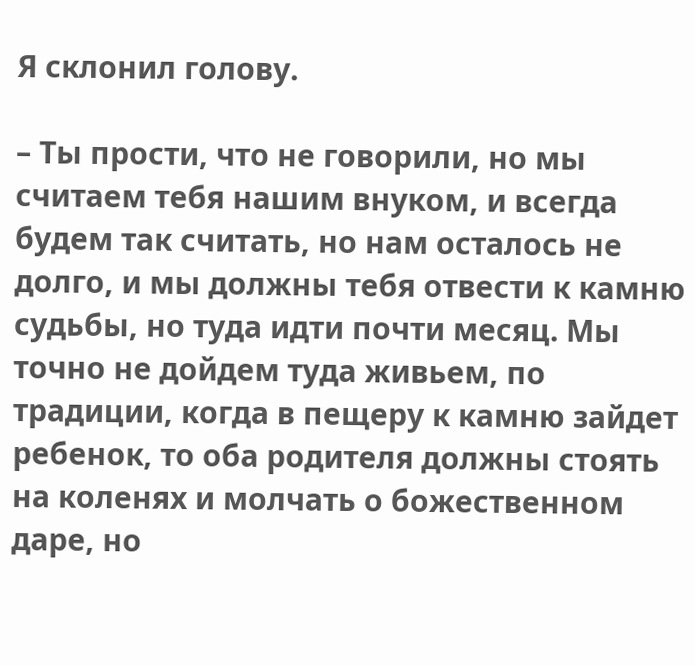Я склонил голову.

– Ты прости, что не говорили, но мы считаем тебя нашим внуком, и всегда будем так считать, но нам осталось не долго, и мы должны тебя отвести к камню судьбы, но туда идти почти месяц. Мы точно не дойдем туда живьем, по традиции, когда в пещеру к камню зайдет ребенок, то оба родителя должны стоять на коленях и молчать о божественном даре, но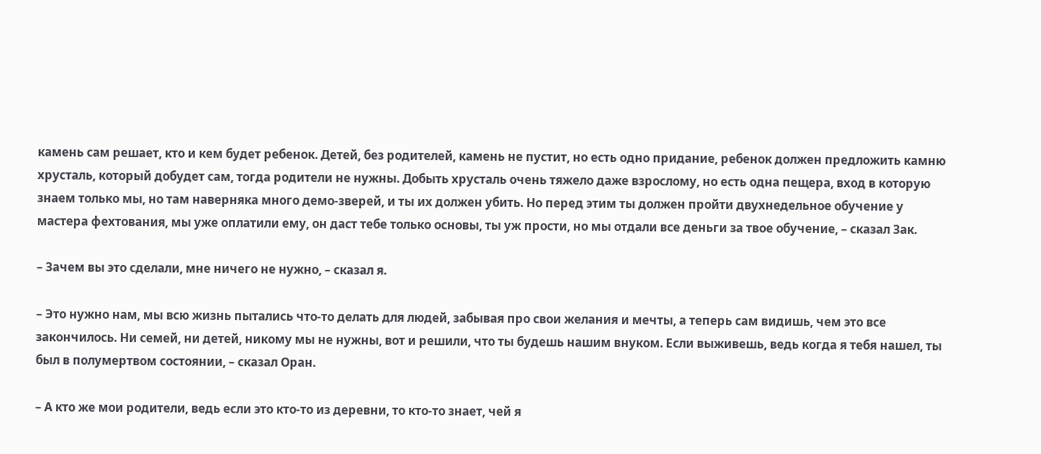камень сам решает, кто и кем будет ребенок. Детей, без родителей, камень не пустит, но есть одно придание, ребенок должен предложить камню хрусталь, который добудет сам, тогда родители не нужны. Добыть хрусталь очень тяжело даже взрослому, но есть одна пещера, вход в которую знаем только мы, но там наверняка много демо-зверей, и ты их должен убить. Но перед этим ты должен пройти двухнедельное обучение у мастера фехтования, мы уже оплатили ему, он даст тебе только основы, ты уж прости, но мы отдали все деньги за твое обучение, – сказал Зак.

– Зачем вы это сделали, мне ничего не нужно, – сказал я.

– Это нужно нам, мы всю жизнь пытались что-то делать для людей, забывая про свои желания и мечты, а теперь сам видишь, чем это все закончилось. Ни семей, ни детей, никому мы не нужны, вот и решили, что ты будешь нашим внуком. Если выживешь, ведь когда я тебя нашел, ты был в полумертвом состоянии, – сказал Оран.

– А кто же мои родители, ведь если это кто-то из деревни, то кто-то знает, чей я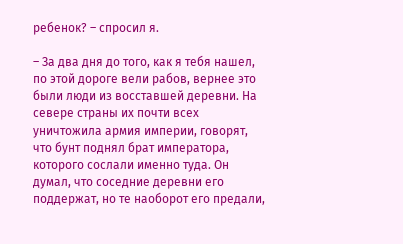ребенок? – спросил я.

– За два дня до того, как я тебя нашел, по этой дороге вели рабов, вернее это были люди из восставшей деревни. На севере страны их почти всех уничтожила армия империи, говорят, что бунт поднял брат императора, которого сослали именно туда. Он думал, что соседние деревни его поддержат, но те наоборот его предали,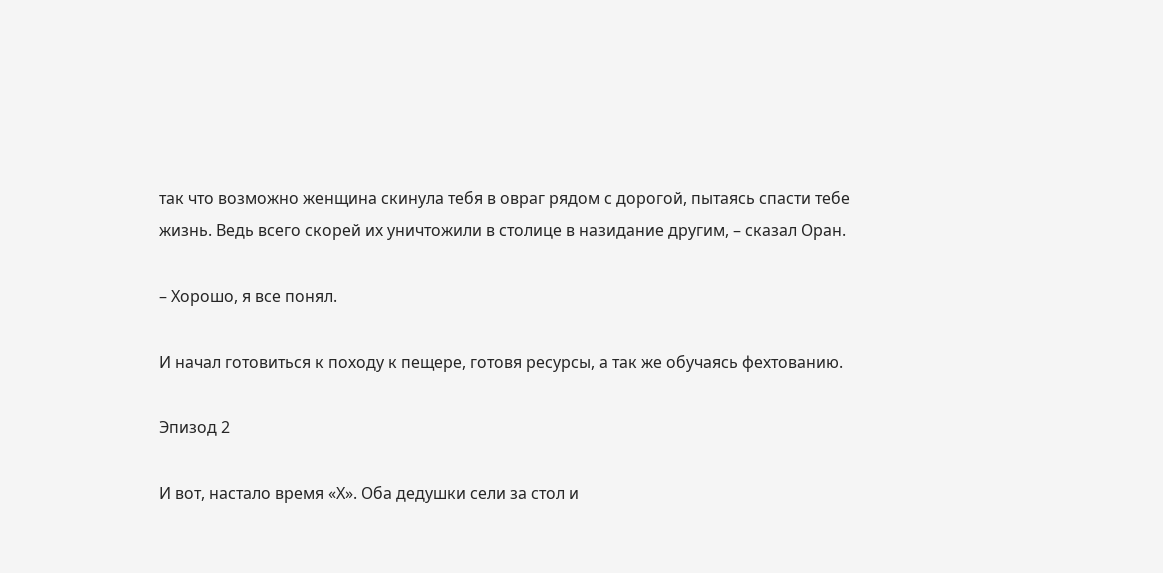так что возможно женщина скинула тебя в овраг рядом с дорогой, пытаясь спасти тебе жизнь. Ведь всего скорей их уничтожили в столице в назидание другим, – сказал Оран.

– Хорошо, я все понял.

И начал готовиться к походу к пещере, готовя ресурсы, а так же обучаясь фехтованию.

Эпизод 2

И вот, настало время «Х». Оба дедушки сели за стол и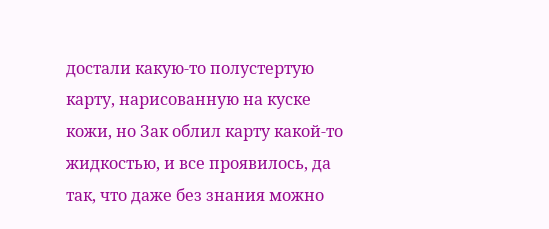достали какую-то полустертую карту, нарисованную на куске кожи, но Зак облил карту какой-то жидкостью, и все проявилось, да так, что даже без знания можно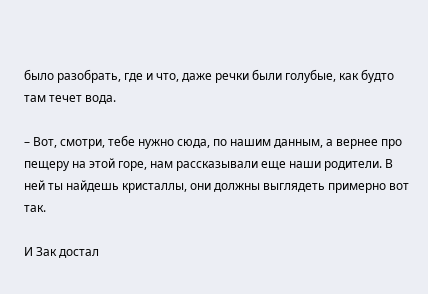было разобрать, где и что, даже речки были голубые, как будто там течет вода.

– Вот, смотри, тебе нужно сюда, по нашим данным, а вернее про пещеру на этой горе, нам рассказывали еще наши родители. В ней ты найдешь кристаллы, они должны выглядеть примерно вот так.

И Зак достал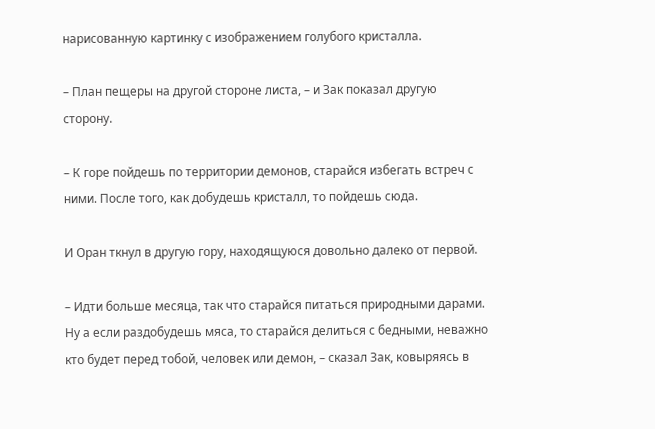нарисованную картинку с изображением голубого кристалла.

– План пещеры на другой стороне листа, – и Зак показал другую сторону.

– К горе пойдешь по территории демонов, старайся избегать встреч с ними. После того, как добудешь кристалл, то пойдешь сюда.

И Оран ткнул в другую гору, находящуюся довольно далеко от первой.

– Идти больше месяца, так что старайся питаться природными дарами. Ну а если раздобудешь мяса, то старайся делиться с бедными, неважно кто будет перед тобой, человек или демон, – сказал Зак, ковыряясь в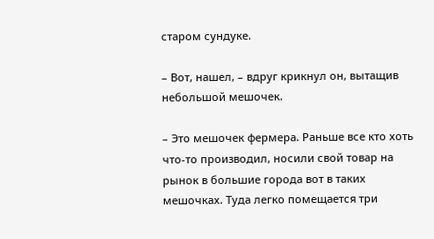старом сундуке.

– Вот, нашел, – вдруг крикнул он, вытащив небольшой мешочек.

– Это мешочек фермера. Раньше все кто хоть что-то производил, носили свой товар на рынок в большие города вот в таких мешочках. Туда легко помещается три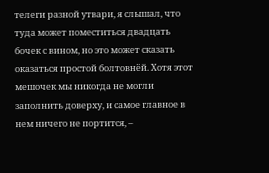телеги разной утвари, я слышал, что туда может поместиться двадцать бочек с вином, но это может сказать оказаться простой болтовнёй. Хотя этот мешочек мы никогда не могли заполнить доверху, и самое главное в нем ничего не портится, –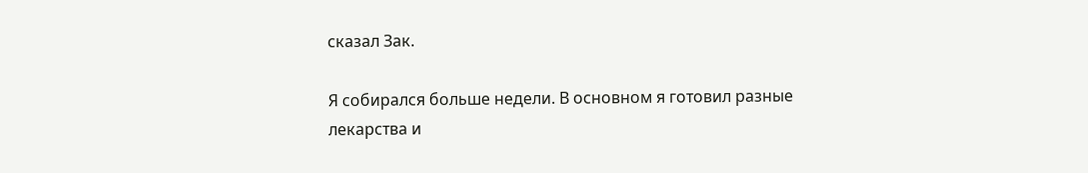сказал Зак.

Я собирался больше недели. В основном я готовил разные лекарства и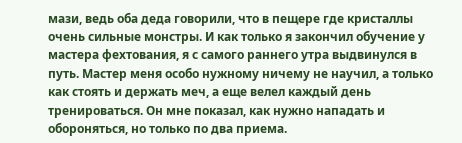мази, ведь оба деда говорили, что в пещере где кристаллы очень сильные монстры. И как только я закончил обучение у мастера фехтования, я с самого раннего утра выдвинулся в путь. Мастер меня особо нужному ничему не научил, а только как стоять и держать меч, а еще велел каждый день тренироваться. Он мне показал, как нужно нападать и обороняться, но только по два приема.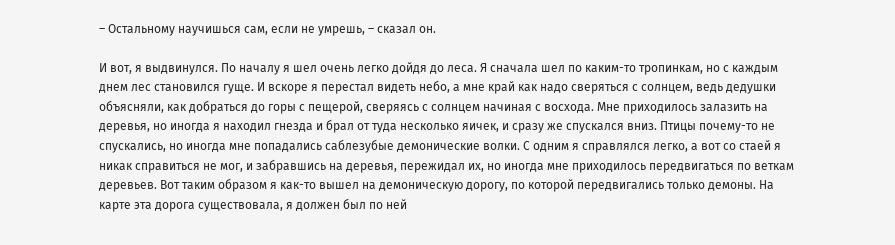– Остальному научишься сам, если не умрешь, – сказал он.

И вот, я выдвинулся. По началу я шел очень легко дойдя до леса. Я сначала шел по каким-то тропинкам, но с каждым днем лес становился гуще. И вскоре я перестал видеть небо, а мне край как надо сверяться с солнцем, ведь дедушки объясняли, как добраться до горы с пещерой, сверяясь с солнцем начиная с восхода. Мне приходилось залазить на деревья, но иногда я находил гнезда и брал от туда несколько яичек, и сразу же спускался вниз. Птицы почему-то не спускались, но иногда мне попадались саблезубые демонические волки. С одним я справлялся легко, а вот со стаей я никак справиться не мог, и забравшись на деревья, пережидал их, но иногда мне приходилось передвигаться по веткам деревьев. Вот таким образом я как-то вышел на демоническую дорогу, по которой передвигались только демоны. На карте эта дорога существовала, я должен был по ней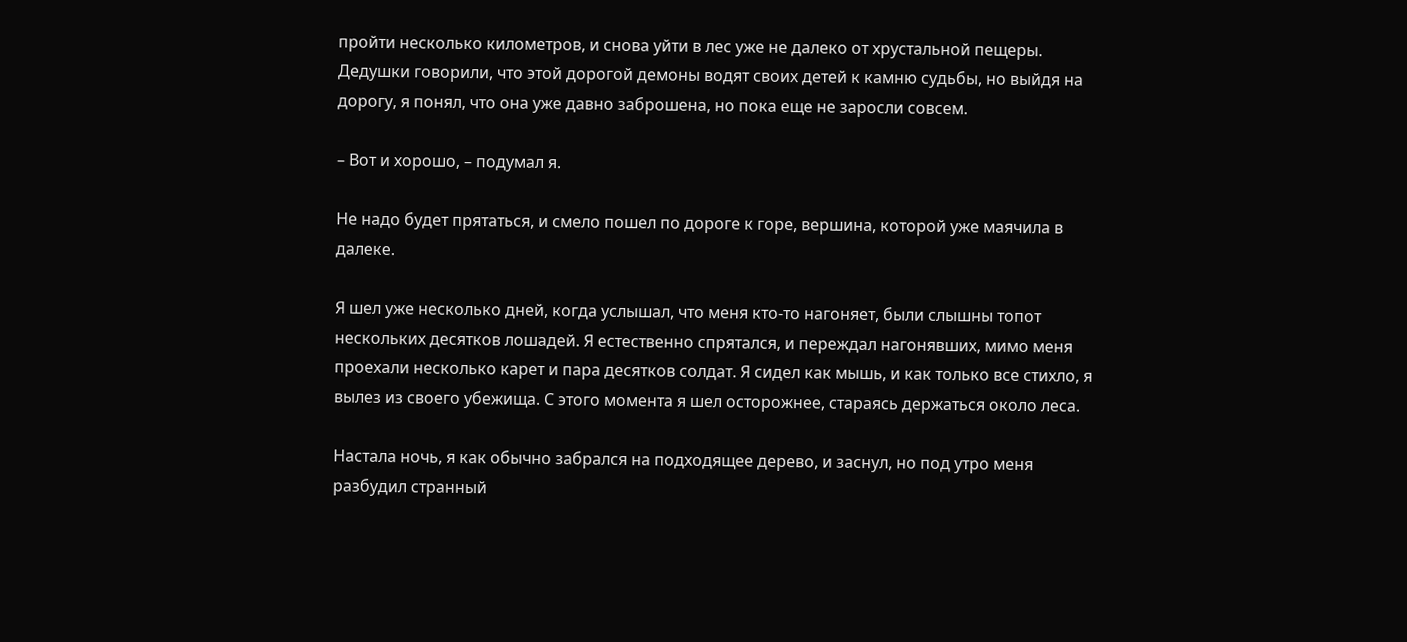пройти несколько километров, и снова уйти в лес уже не далеко от хрустальной пещеры. Дедушки говорили, что этой дорогой демоны водят своих детей к камню судьбы, но выйдя на дорогу, я понял, что она уже давно заброшена, но пока еще не заросли совсем.

– Вот и хорошо, – подумал я.

Не надо будет прятаться, и смело пошел по дороге к горе, вершина, которой уже маячила в далеке.

Я шел уже несколько дней, когда услышал, что меня кто-то нагоняет, были слышны топот нескольких десятков лошадей. Я естественно спрятался, и переждал нагонявших, мимо меня проехали несколько карет и пара десятков солдат. Я сидел как мышь, и как только все стихло, я вылез из своего убежища. С этого момента я шел осторожнее, стараясь держаться около леса.

Настала ночь, я как обычно забрался на подходящее дерево, и заснул, но под утро меня разбудил странный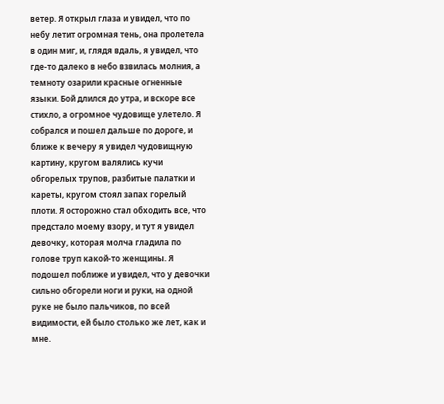ветер. Я открыл глаза и увидел, что по небу летит огромная тень, она пролетела в один миг, и, глядя вдаль, я увидел, что где-то далеко в небо взвилась молния, а темноту озарили красные огненные языки. Бой длился до утра, и вскоре все стихло, а огромное чудовище улетело. Я собрался и пошел дальше по дороге, и ближе к вечеру я увидел чудовищную картину, кругом валялись кучи обгорелых трупов, разбитые палатки и кареты, кругом стоял запах горелый плоти. Я осторожно стал обходить все, что предстало моему взору, и тут я увидел девочку, которая молча гладила по голове труп какой-то женщины. Я подошел поближе и увидел, что у девочки сильно обгорели ноги и руки, на одной руке не было пальчиков, по всей видимости, ей было столько же лет, как и мне.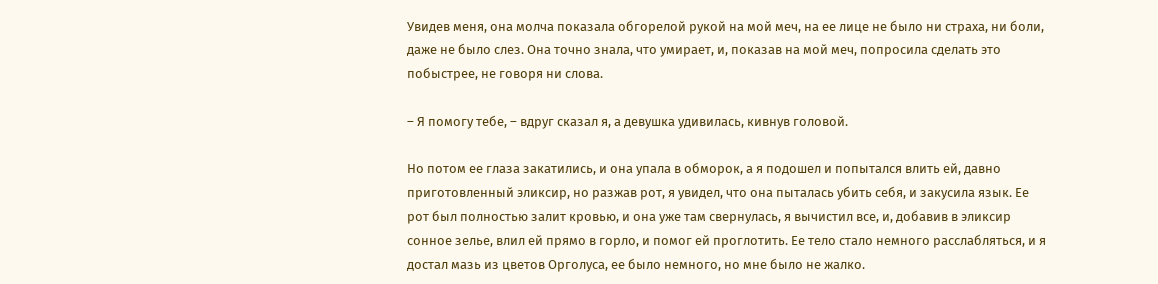Увидев меня, она молча показала обгорелой рукой на мой меч, на ее лице не было ни страха, ни боли, даже не было слез. Она точно знала, что умирает, и, показав на мой меч, попросила сделать это побыстрее, не говоря ни слова.

– Я помогу тебе, – вдруг сказал я, а девушка удивилась, кивнув головой.

Но потом ее глаза закатились, и она упала в обморок, а я подошел и попытался влить ей, давно приготовленный эликсир, но разжав рот, я увидел, что она пыталась убить себя, и закусила язык. Ее рот был полностью залит кровью, и она уже там свернулась, я вычистил все, и, добавив в эликсир сонное зелье, влил ей прямо в горло, и помог ей проглотить. Ее тело стало немного расслабляться, и я достал мазь из цветов Орголуса, ее было немного, но мне было не жалко.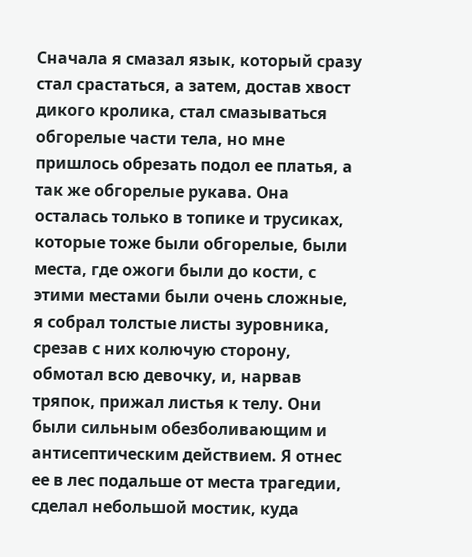Сначала я смазал язык, который сразу стал срастаться, а затем, достав хвост дикого кролика, стал смазываться обгорелые части тела, но мне пришлось обрезать подол ее платья, а так же обгорелые рукава. Она осталась только в топике и трусиках, которые тоже были обгорелые, были места, где ожоги были до кости, с этими местами были очень сложные, я собрал толстые листы зуровника, срезав с них колючую сторону, обмотал всю девочку, и, нарвав тряпок, прижал листья к телу. Они были сильным обезболивающим и антисептическим действием. Я отнес ее в лес подальше от места трагедии, сделал небольшой мостик, куда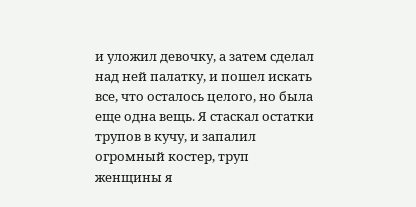и уложил девочку, а затем сделал над ней палатку, и пошел искать все, что осталось целого, но была еще одна вещь. Я стаскал остатки трупов в кучу, и запалил огромный костер, труп женщины я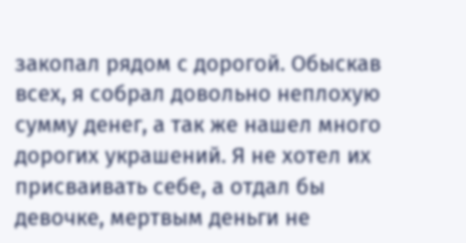закопал рядом с дорогой. Обыскав всех, я собрал довольно неплохую сумму денег, а так же нашел много дорогих украшений. Я не хотел их присваивать себе, а отдал бы девочке, мертвым деньги не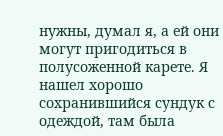нужны, думал я, а ей они могут пригодиться в полусоженной карете. Я нашел хорошо сохранившийся сундук с одеждой, там была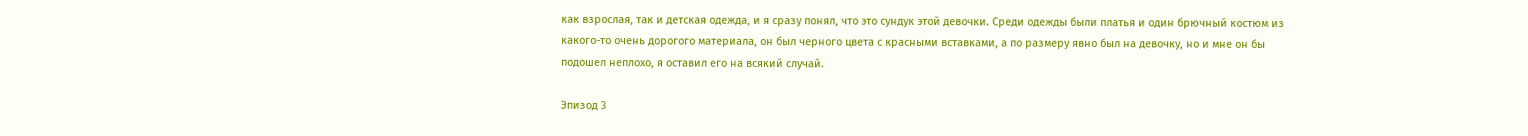как взрослая, так и детская одежда, и я сразу понял, что это сундук этой девочки. Среди одежды были платья и один брючный костюм из какого-то очень дорогого материала, он был черного цвета с красными вставками, а по размеру явно был на девочку, но и мне он бы подошел неплохо, я оставил его на всякий случай.

Эпизод 3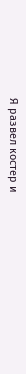Я развел костер и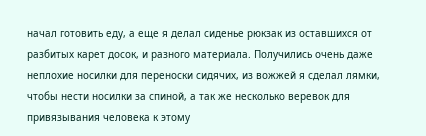начал готовить еду, а еще я делал сиденье рюкзак из оставшихся от разбитых карет досок, и разного материала. Получились очень даже неплохие носилки для переноски сидячих, из вожжей я сделал лямки, чтобы нести носилки за спиной, а так же несколько веревок для привязывания человека к этому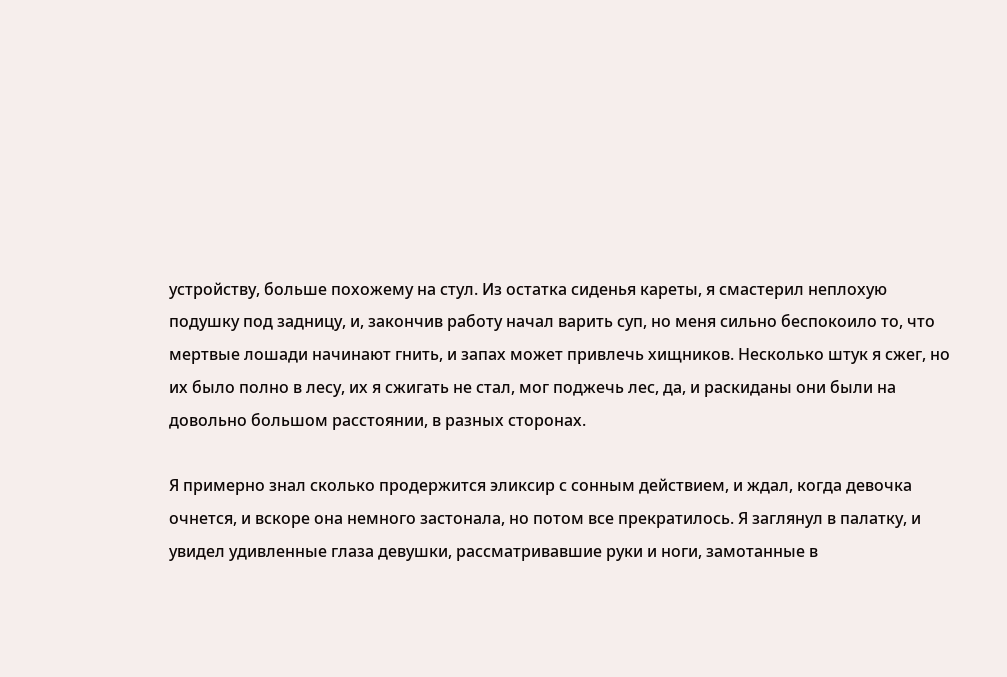устройству, больше похожему на стул. Из остатка сиденья кареты, я смастерил неплохую подушку под задницу, и, закончив работу начал варить суп, но меня сильно беспокоило то, что мертвые лошади начинают гнить, и запах может привлечь хищников. Несколько штук я сжег, но их было полно в лесу, их я сжигать не стал, мог поджечь лес, да, и раскиданы они были на довольно большом расстоянии, в разных сторонах.

Я примерно знал сколько продержится эликсир с сонным действием, и ждал, когда девочка очнется, и вскоре она немного застонала, но потом все прекратилось. Я заглянул в палатку, и увидел удивленные глаза девушки, рассматривавшие руки и ноги, замотанные в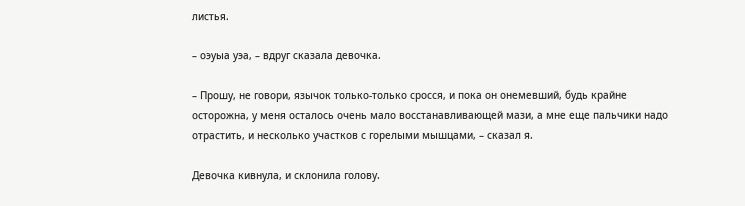листья.

– оэуыа уэа, – вдруг сказала девочка.

– Прошу, не говори, язычок только-только сросся, и пока он онемевший, будь крайне осторожна, у меня осталось очень мало восстанавливающей мази, а мне еще пальчики надо отрастить, и несколько участков с горелыми мышцами, – сказал я.

Девочка кивнула, и склонила голову.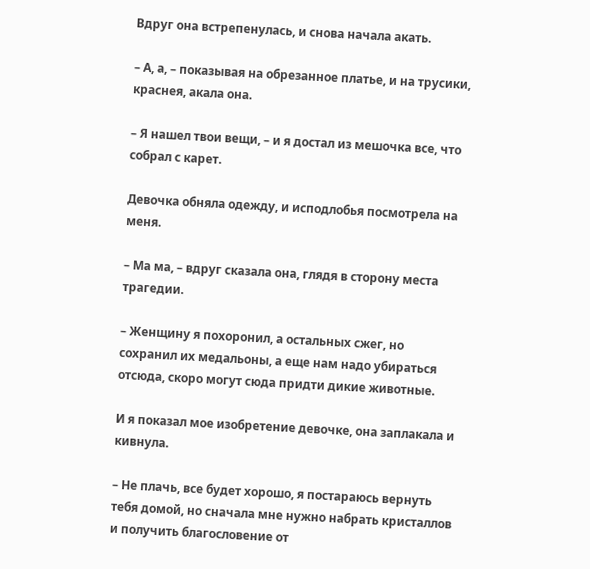Вдруг она встрепенулась, и снова начала акать.

– А, а, – показывая на обрезанное платье, и на трусики, краснея, акала она.

– Я нашел твои вещи, – и я достал из мешочка все, что собрал с карет.

Девочка обняла одежду, и исподлобья посмотрела на меня.

– Ма ма, – вдруг сказала она, глядя в сторону места трагедии.

– Женщину я похоронил, а остальных сжег, но сохранил их медальоны, а еще нам надо убираться отсюда, скоро могут сюда придти дикие животные.

И я показал мое изобретение девочке, она заплакала и кивнула.

– Не плачь, все будет хорошо, я постараюсь вернуть тебя домой, но сначала мне нужно набрать кристаллов и получить благословение от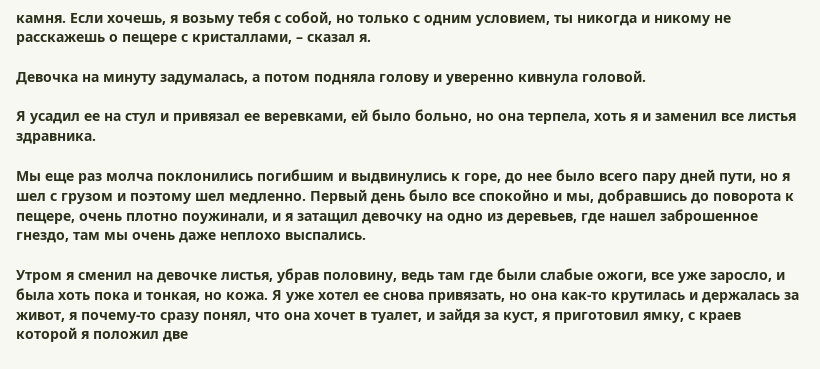камня. Если хочешь, я возьму тебя с собой, но только с одним условием, ты никогда и никому не расскажешь о пещере с кристаллами, – сказал я.

Девочка на минуту задумалась, а потом подняла голову и уверенно кивнула головой.

Я усадил ее на стул и привязал ее веревками, ей было больно, но она терпела, хоть я и заменил все листья здравника.

Мы еще раз молча поклонились погибшим и выдвинулись к горе, до нее было всего пару дней пути, но я шел с грузом и поэтому шел медленно. Первый день было все спокойно и мы, добравшись до поворота к пещере, очень плотно поужинали, и я затащил девочку на одно из деревьев, где нашел заброшенное гнездо, там мы очень даже неплохо выспались.

Утром я сменил на девочке листья, убрав половину, ведь там где были слабые ожоги, все уже заросло, и была хоть пока и тонкая, но кожа. Я уже хотел ее снова привязать, но она как-то крутилась и держалась за живот, я почему-то сразу понял, что она хочет в туалет, и зайдя за куст, я приготовил ямку, с краев которой я положил две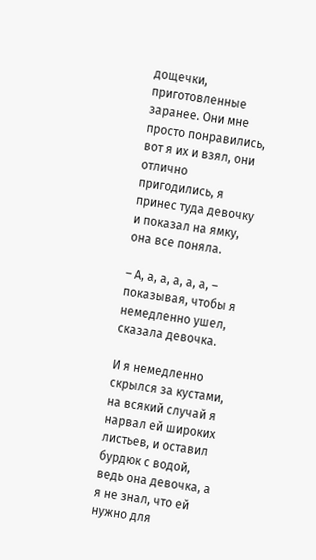дощечки, приготовленные заранее. Они мне просто понравились, вот я их и взял, они отлично пригодились, я принес туда девочку и показал на ямку, она все поняла.

– А, а, а, а, а, а, – показывая, чтобы я немедленно ушел, сказала девочка.

И я немедленно скрылся за кустами, на всякий случай я нарвал ей широких листьев, и оставил бурдюк с водой, ведь она девочка, а я не знал, что ей нужно для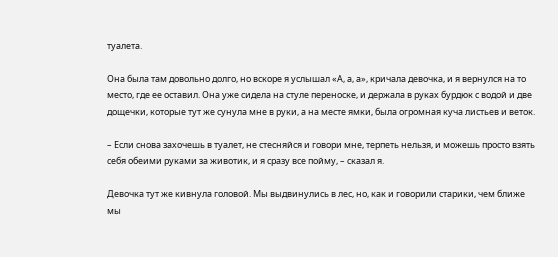туалета.

Она была там довольно долго, но вскоре я услышал «А, а, а», кричала девочка, и я вернулся на то место, где ее оставил. Она уже сидела на стуле переноске, и держала в руках бурдюк с водой и две дощечки, которые тут же сунула мне в руки, а на месте ямки, была огромная куча листьев и веток.

– Если снова захочешь в туалет, не стесняйся и говори мне, терпеть нельзя, и можешь просто взять себя обеими руками за животик, и я сразу все пойму, – сказал я.

Девочка тут же кивнула головой. Мы выдвинулись в лес, но, как и говорили старики, чем ближе мы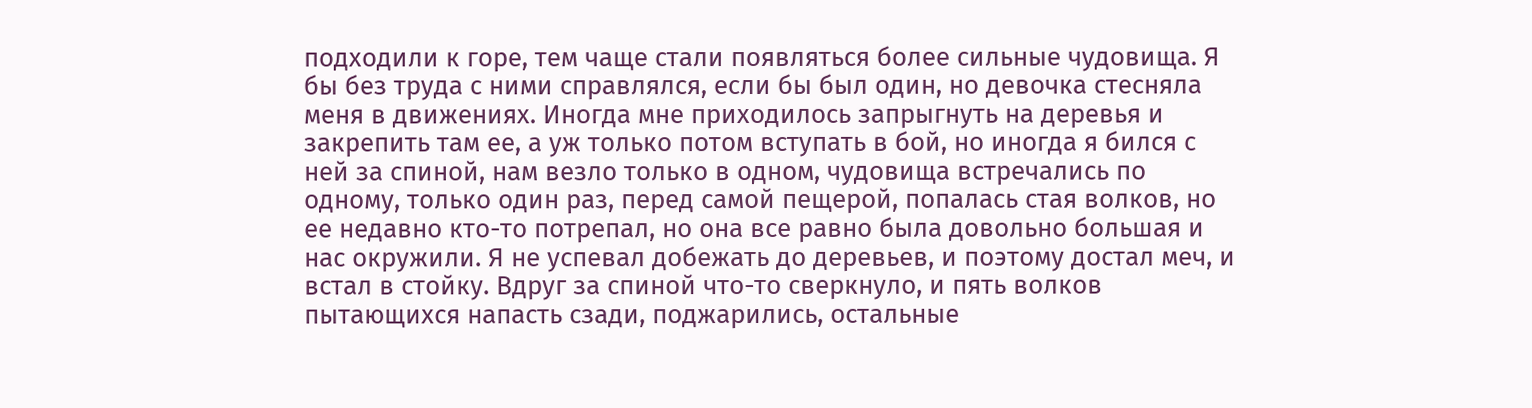подходили к горе, тем чаще стали появляться более сильные чудовища. Я бы без труда с ними справлялся, если бы был один, но девочка стесняла меня в движениях. Иногда мне приходилось запрыгнуть на деревья и закрепить там ее, а уж только потом вступать в бой, но иногда я бился с ней за спиной, нам везло только в одном, чудовища встречались по одному, только один раз, перед самой пещерой, попалась стая волков, но ее недавно кто-то потрепал, но она все равно была довольно большая и нас окружили. Я не успевал добежать до деревьев, и поэтому достал меч, и встал в стойку. Вдруг за спиной что-то сверкнуло, и пять волков пытающихся напасть сзади, поджарились, остальные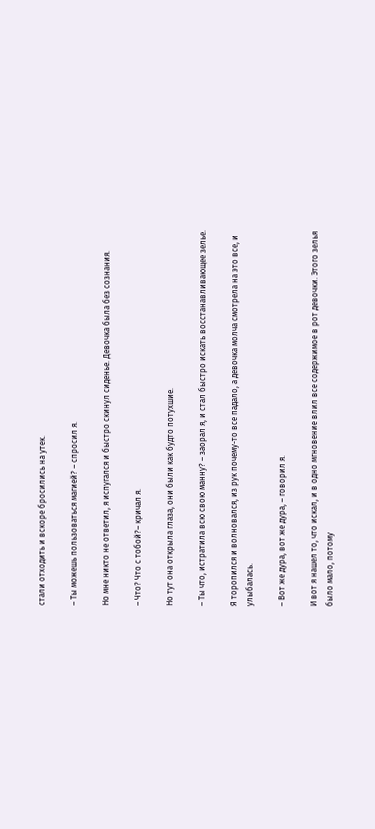стали отходить и вскоре бросились на утек.

– Ты можешь пользоваться магией? – спросил я.

Но мне никто не ответил, я испугался и быстро скинул сиденье. Девочка была без сознания.

– Что? Что с тобой?– кричал я.

Но тут она открыла глаза, они были как будто потухшие.

– Ты что, истратила всю свою манну? – заорал я, и стал быстро искать восстанавливающее зелье.

Я торопился и волновался, из рук почему-то все падало, а девочка молча смотрела на это все, и улыбалась.

– Вот же дура, вот же дура, – говорил я.

И вот я нашел то, что искал, и в одно мгновение влил все содержимое в рот девочки. Этого зелья было мало, потому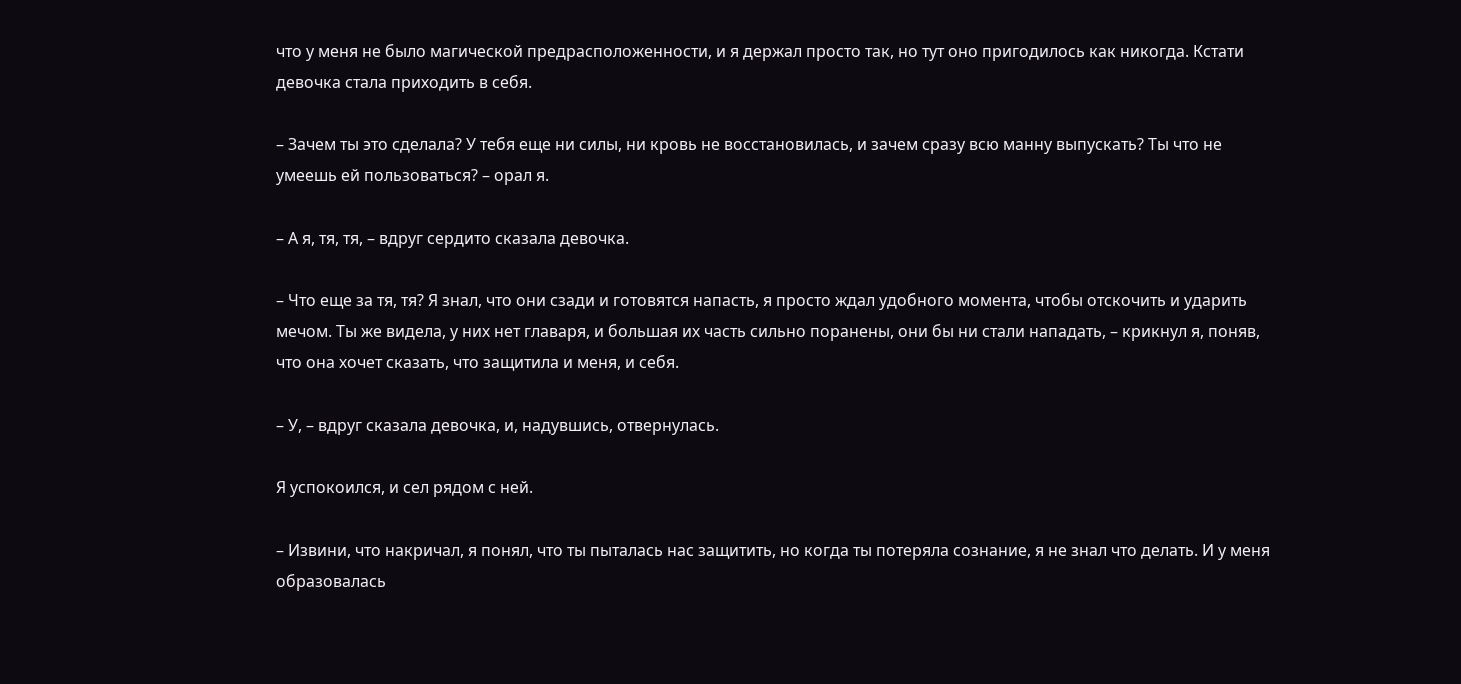что у меня не было магической предрасположенности, и я держал просто так, но тут оно пригодилось как никогда. Кстати девочка стала приходить в себя.

– Зачем ты это сделала? У тебя еще ни силы, ни кровь не восстановилась, и зачем сразу всю манну выпускать? Ты что не умеешь ей пользоваться? – орал я.

– А я, тя, тя, – вдруг сердито сказала девочка.

– Что еще за тя, тя? Я знал, что они сзади и готовятся напасть, я просто ждал удобного момента, чтобы отскочить и ударить мечом. Ты же видела, у них нет главаря, и большая их часть сильно поранены, они бы ни стали нападать, – крикнул я, поняв, что она хочет сказать, что защитила и меня, и себя.

– У, – вдруг сказала девочка, и, надувшись, отвернулась.

Я успокоился, и сел рядом с ней.

– Извини, что накричал, я понял, что ты пыталась нас защитить, но когда ты потеряла сознание, я не знал что делать. И у меня образовалась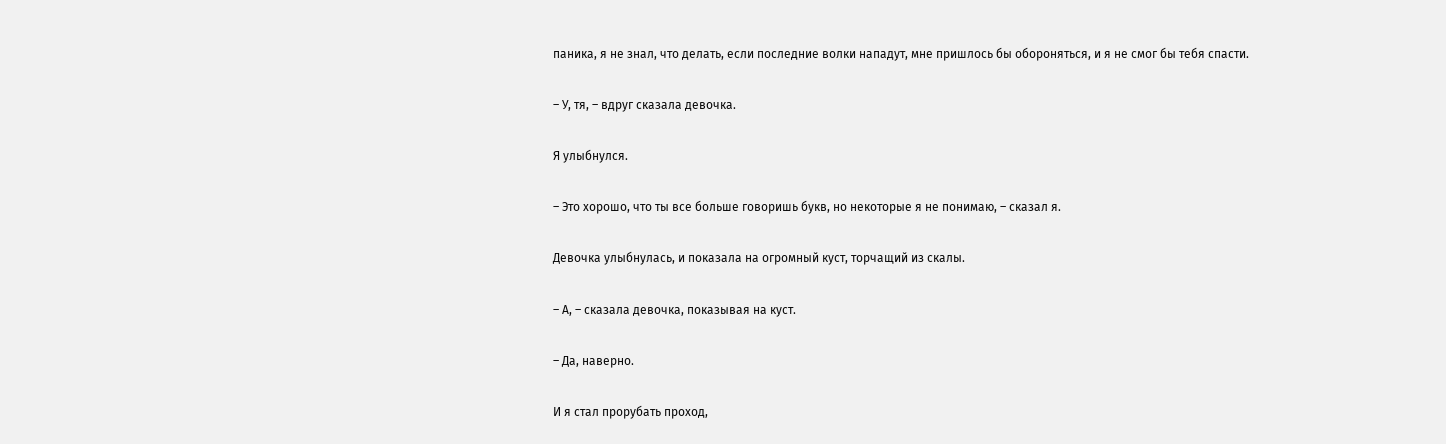паника, я не знал, что делать, если последние волки нападут, мне пришлось бы обороняться, и я не смог бы тебя спасти.

– У, тя, – вдруг сказала девочка.

Я улыбнулся.

– Это хорошо, что ты все больше говоришь букв, но некоторые я не понимаю, – сказал я.

Девочка улыбнулась, и показала на огромный куст, торчащий из скалы.

– А, – сказала девочка, показывая на куст.

– Да, наверно.

И я стал прорубать проход,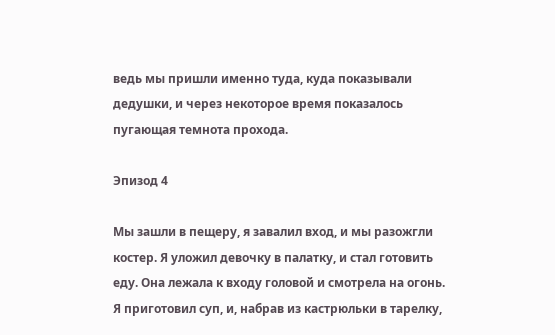ведь мы пришли именно туда, куда показывали дедушки, и через некоторое время показалось пугающая темнота прохода.

Эпизод 4

Мы зашли в пещеру, я завалил вход, и мы разожгли костер. Я уложил девочку в палатку, и стал готовить еду. Она лежала к входу головой и смотрела на огонь. Я приготовил суп, и, набрав из кастрюльки в тарелку,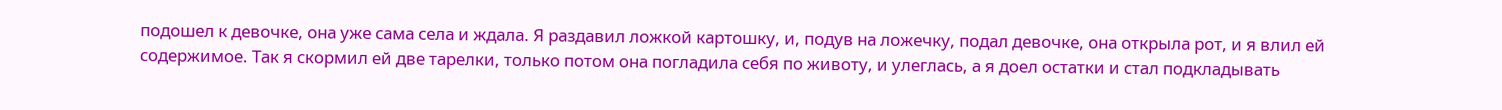подошел к девочке, она уже сама села и ждала. Я раздавил ложкой картошку, и, подув на ложечку, подал девочке, она открыла рот, и я влил ей содержимое. Так я скормил ей две тарелки, только потом она погладила себя по животу, и улеглась, а я доел остатки и стал подкладывать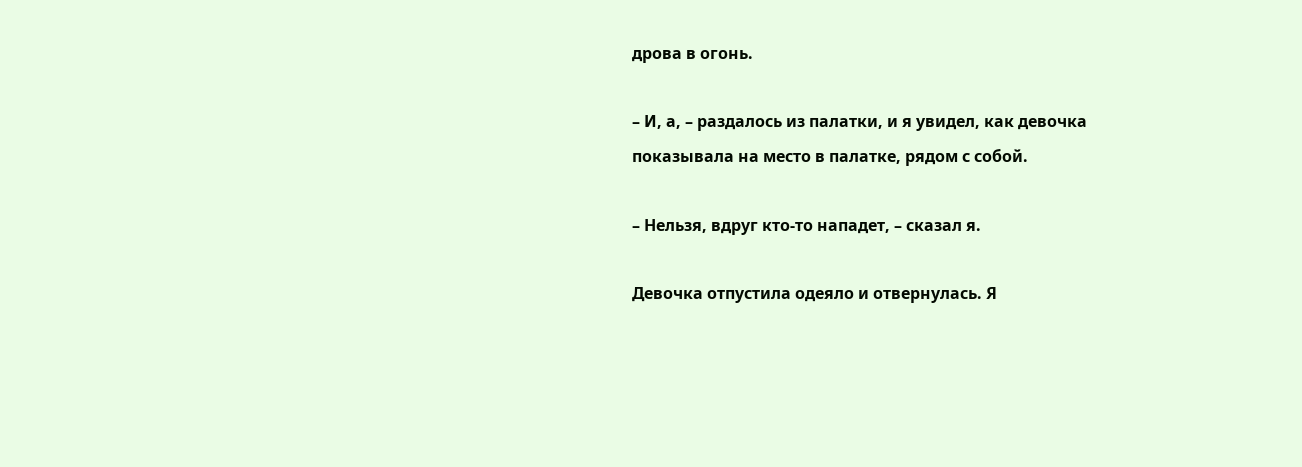дрова в огонь.

– И, а, – раздалось из палатки, и я увидел, как девочка показывала на место в палатке, рядом с собой.

– Нельзя, вдруг кто-то нападет, – сказал я.

Девочка отпустила одеяло и отвернулась. Я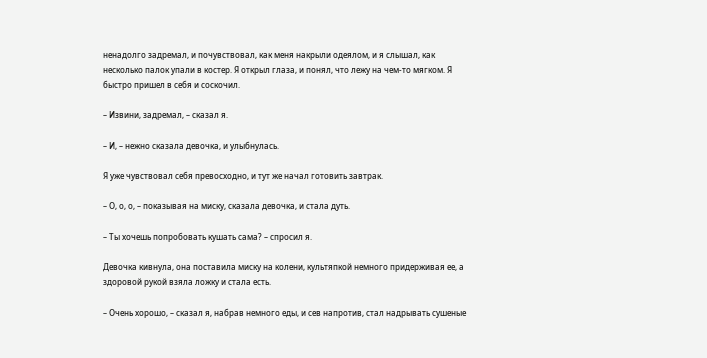ненадолго задремал, и почувствовал, как меня накрыли одеялом, и я слышал, как несколько палок упали в костер. Я открыл глаза, и понял, что лежу на чем-то мягком. Я быстро пришел в себя и соскочил.

– Извини, задремал, – сказал я.

– И, – нежно сказала девочка, и улыбнулась.

Я уже чувствовал себя превосходно, и тут же начал готовить завтрак.

– О, о, о, – показывая на миску, сказала девочка, и стала дуть.

– Ты хочешь попробовать кушать сама? – спросил я.

Девочка кивнула, она поставила миску на колени, культяпкой немного придерживая ее, а здоровой рукой взяла ложку и стала есть.

– Очень хорошо, – сказал я, набрав немного еды, и сев напротив, стал надрывать сушеные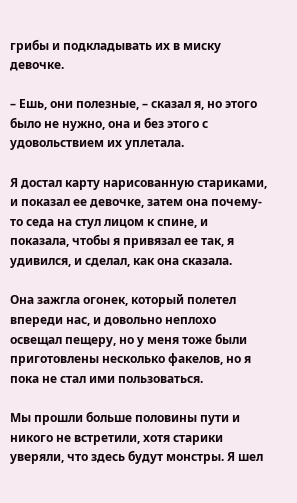грибы и подкладывать их в миску девочке.

– Ешь, они полезные, – сказал я, но этого было не нужно, она и без этого с удовольствием их уплетала.

Я достал карту нарисованную стариками, и показал ее девочке, затем она почему-то седа на стул лицом к спине, и показала, чтобы я привязал ее так, я удивился, и сделал, как она сказала.

Она зажгла огонек, который полетел впереди нас, и довольно неплохо освещал пещеру, но у меня тоже были приготовлены несколько факелов, но я пока не стал ими пользоваться.

Мы прошли больше половины пути и никого не встретили, хотя старики уверяли, что здесь будут монстры. Я шел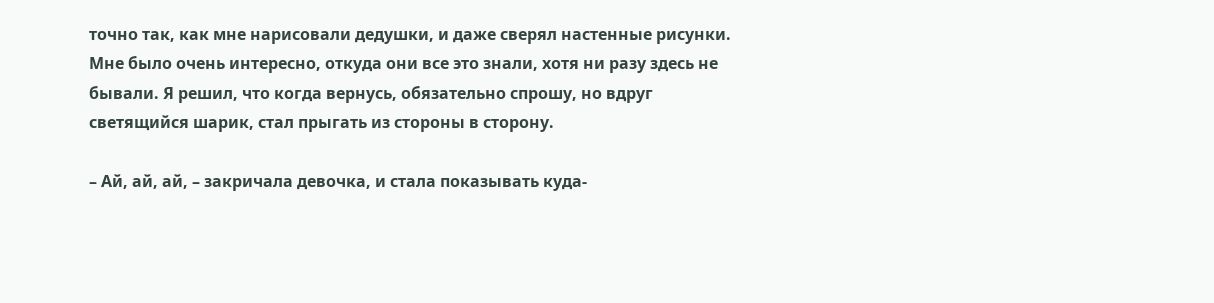точно так, как мне нарисовали дедушки, и даже сверял настенные рисунки. Мне было очень интересно, откуда они все это знали, хотя ни разу здесь не бывали. Я решил, что когда вернусь, обязательно спрошу, но вдруг светящийся шарик, стал прыгать из стороны в сторону.

– Ай, ай, ай, – закричала девочка, и стала показывать куда-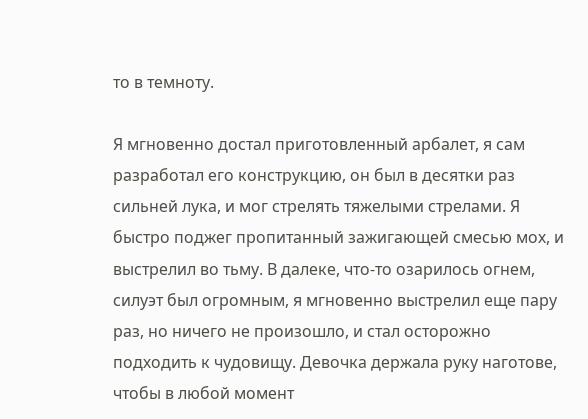то в темноту.

Я мгновенно достал приготовленный арбалет, я сам разработал его конструкцию, он был в десятки раз сильней лука, и мог стрелять тяжелыми стрелами. Я быстро поджег пропитанный зажигающей смесью мох, и выстрелил во тьму. В далеке, что-то озарилось огнем, силуэт был огромным, я мгновенно выстрелил еще пару раз, но ничего не произошло, и стал осторожно подходить к чудовищу. Девочка держала руку наготове, чтобы в любой момент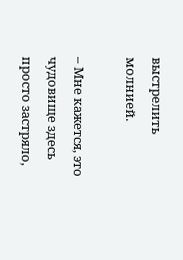выстрелить молнией.

– Мне кажется, это чудовище здесь просто застряло,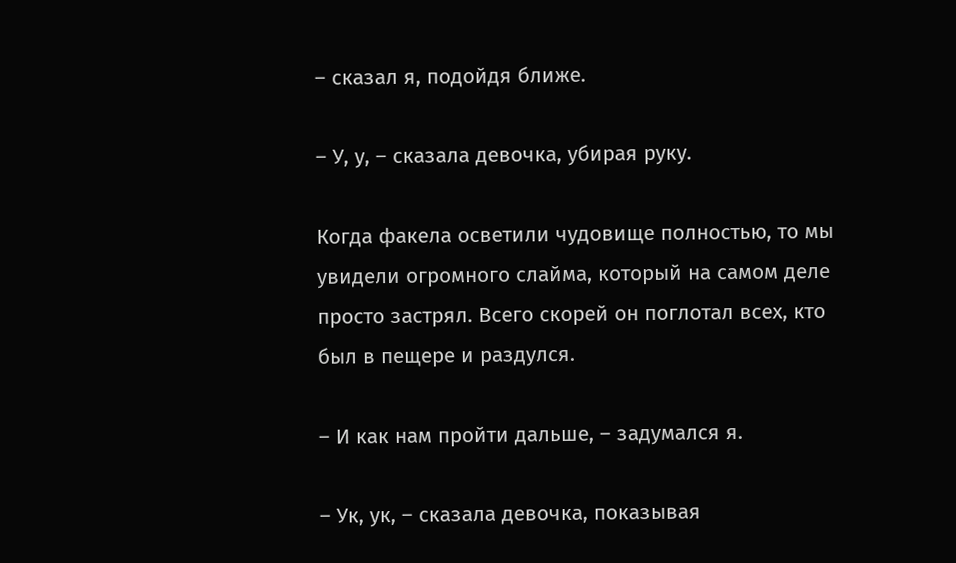– сказал я, подойдя ближе.

– У, у, – сказала девочка, убирая руку.

Когда факела осветили чудовище полностью, то мы увидели огромного слайма, который на самом деле просто застрял. Всего скорей он поглотал всех, кто был в пещере и раздулся.

– И как нам пройти дальше, – задумался я.

– Ук, ук, – сказала девочка, показывая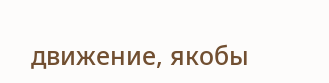движение, якобы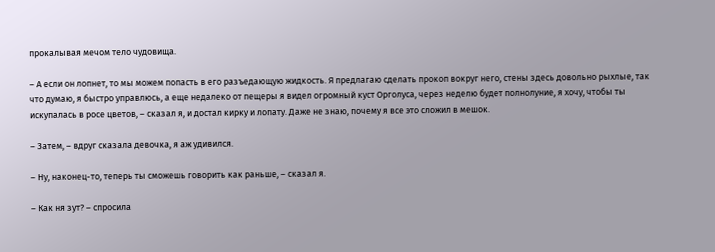прокалывая мечом тело чудовища.

– А если он лопнет, то мы можем попасть в его разъедающую жидкость. Я предлагаю сделать прокоп вокруг него, стены здесь довольно рыхлые, так что думаю, я быстро управлюсь, а еще недалеко от пещеры я видел огромный куст Орголуса, через неделю будет полнолуние, я хочу, чтобы ты искупалась в росе цветов, – сказал я, и достал кирку и лопату. Даже не знаю, почему я все это сложил в мешок.

– Затем, – вдруг сказала девочка, я аж удивился.

– Ну, наконец-то, теперь ты сможешь говорить как раньше, – сказал я.

– Как ня зут? – спросила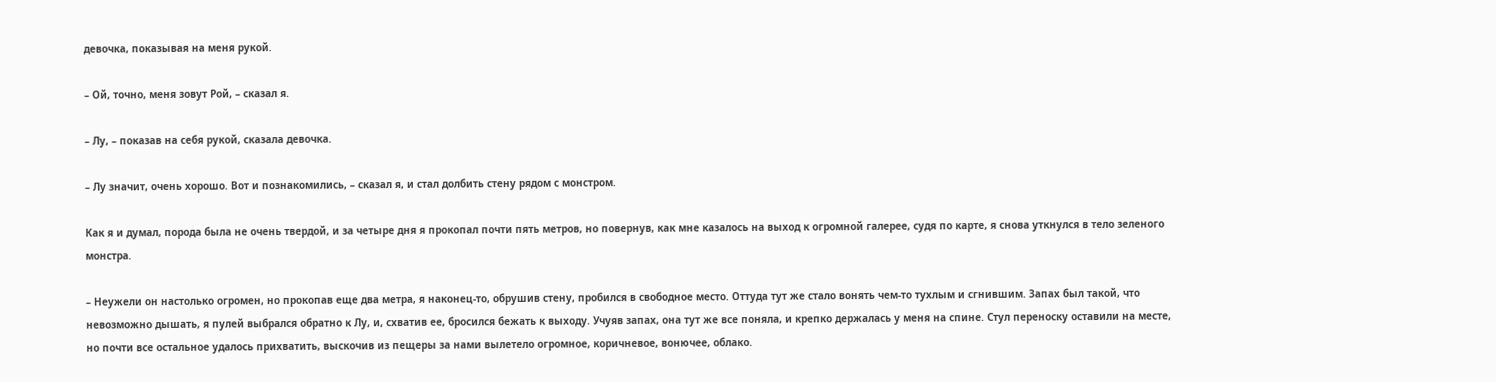девочка, показывая на меня рукой.

– Ой, точно, меня зовут Рой, – сказал я.

– Лу, – показав на себя рукой, сказала девочка.

– Лу значит, очень хорошо. Вот и познакомились, – сказал я, и стал долбить стену рядом с монстром.

Как я и думал, порода была не очень твердой, и за четыре дня я прокопал почти пять метров, но повернув, как мне казалось на выход к огромной галерее, судя по карте, я снова уткнулся в тело зеленого монстра.

– Неужели он настолько огромен, но прокопав еще два метра, я наконец-то, обрушив стену, пробился в свободное место. Оттуда тут же стало вонять чем-то тухлым и сгнившим. Запах был такой, что невозможно дышать, я пулей выбрался обратно к Лу, и, схватив ее, бросился бежать к выходу. Учуяв запах, она тут же все поняла, и крепко держалась у меня на спине. Стул переноску оставили на месте, но почти все остальное удалось прихватить, выскочив из пещеры за нами вылетело огромное, коричневое, вонючее, облако.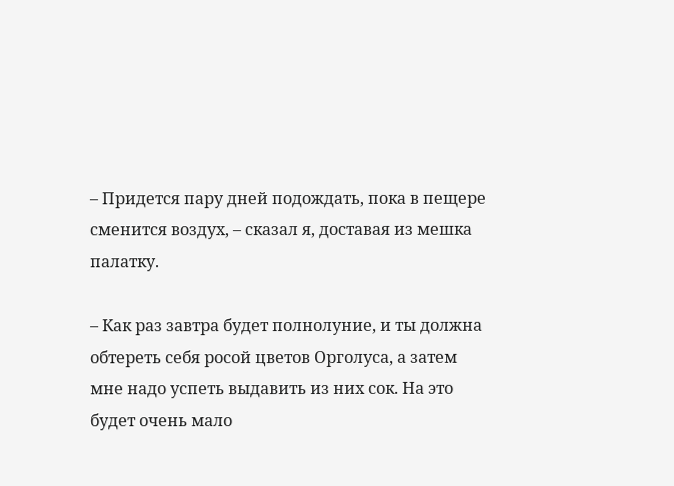– Придется пару дней подождать, пока в пещере сменится воздух, – сказал я, доставая из мешка палатку.

– Как раз завтра будет полнолуние, и ты должна обтереть себя росой цветов Орголуса, а затем мне надо успеть выдавить из них сок. На это будет очень мало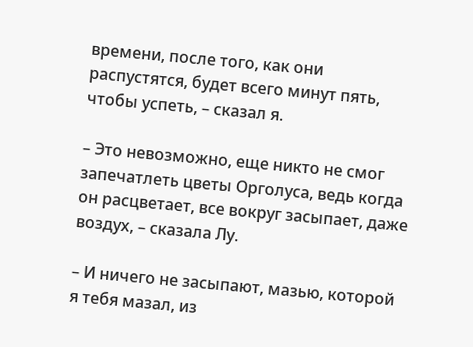времени, после того, как они распустятся, будет всего минут пять, чтобы успеть, – сказал я.

– Это невозможно, еще никто не смог запечатлеть цветы Орголуса, ведь когда он расцветает, все вокруг засыпает, даже воздух, – сказала Лу.

– И ничего не засыпают, мазью, которой я тебя мазал, из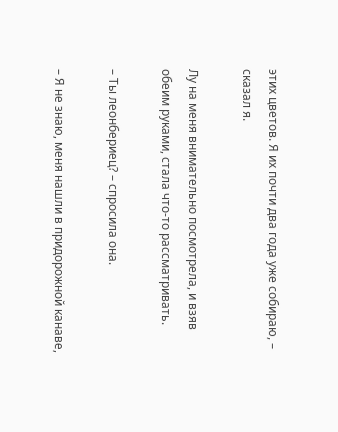этих цветов. Я их почти два года уже собираю, – сказал я.

Лу на меня внимательно посмотрела, и взяв обеим руками, стала что-то рассматривать.

– Ты леонбериец? – спросила она.

– Я не знаю, меня нашли в придорожной канаве,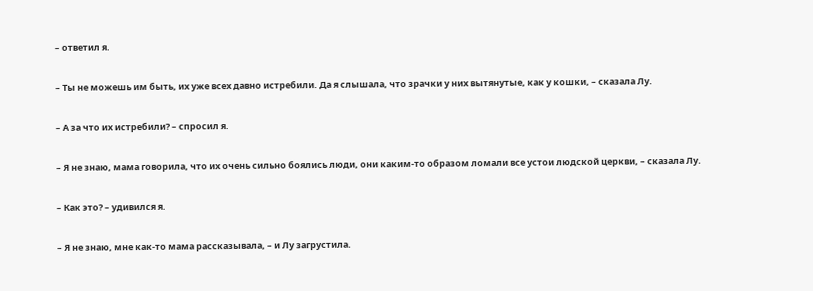– ответил я.

– Ты не можешь им быть, их уже всех давно истребили. Да я слышала, что зрачки у них вытянутые, как у кошки, – сказала Лу.

– А за что их истребили? – спросил я.

– Я не знаю, мама говорила, что их очень сильно боялись люди, они каким-то образом ломали все устои людской церкви, – сказала Лу.

– Как это? – удивился я.

– Я не знаю, мне как-то мама рассказывала, – и Лу загрустила.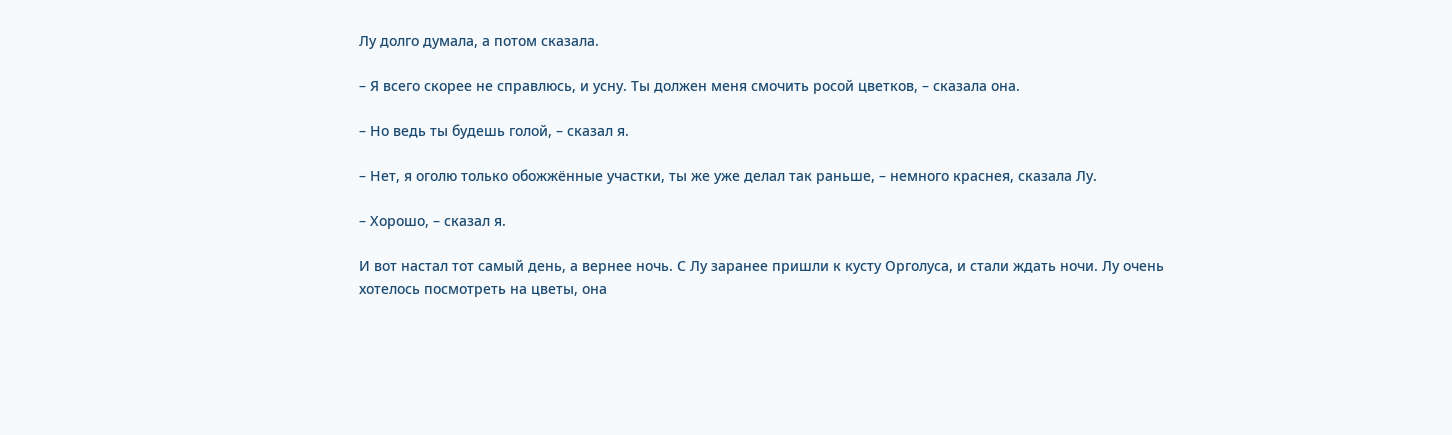Лу долго думала, а потом сказала.

– Я всего скорее не справлюсь, и усну. Ты должен меня смочить росой цветков, – сказала она.

– Но ведь ты будешь голой, – сказал я.

– Нет, я оголю только обожжённые участки, ты же уже делал так раньше, – немного краснея, сказала Лу.

– Хорошо, – сказал я.

И вот настал тот самый день, а вернее ночь. С Лу заранее пришли к кусту Орголуса, и стали ждать ночи. Лу очень хотелось посмотреть на цветы, она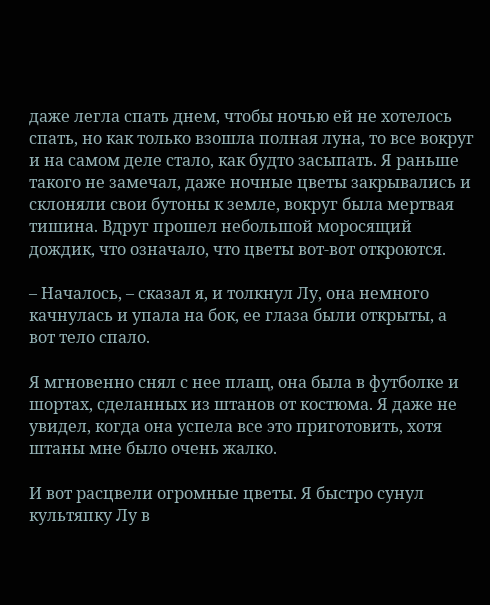даже легла спать днем, чтобы ночью ей не хотелось спать, но как только взошла полная луна, то все вокруг и на самом деле стало, как будто засыпать. Я раньше такого не замечал, даже ночные цветы закрывались и склоняли свои бутоны к земле, вокруг была мертвая тишина. Вдруг прошел небольшой моросящий дождик, что означало, что цветы вот-вот откроются.

– Началось, – сказал я, и толкнул Лу, она немного качнулась и упала на бок, ее глаза были открыты, а вот тело спало.

Я мгновенно снял с нее плащ, она была в футболке и шортах, сделанных из штанов от костюма. Я даже не увидел, когда она успела все это приготовить, хотя штаны мне было очень жалко.

И вот расцвели огромные цветы. Я быстро сунул культяпку Лу в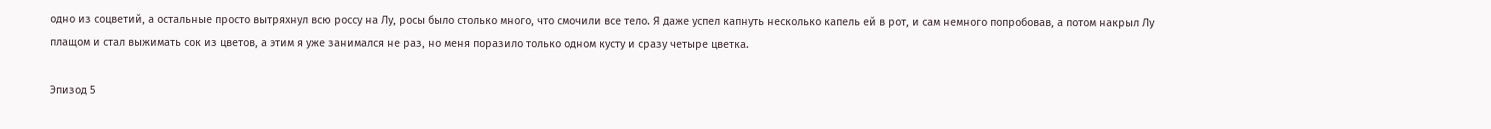одно из соцветий, а остальные просто вытряхнул всю россу на Лу, росы было столько много, что смочили все тело. Я даже успел капнуть несколько капель ей в рот, и сам немного попробовав, а потом накрыл Лу плащом и стал выжимать сок из цветов, а этим я уже занимался не раз, но меня поразило только одном кусту и сразу четыре цветка.

Эпизод 5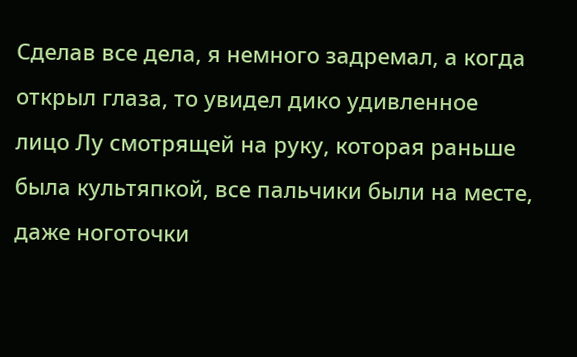Сделав все дела, я немного задремал, а когда открыл глаза, то увидел дико удивленное лицо Лу смотрящей на руку, которая раньше была культяпкой, все пальчики были на месте, даже ноготочки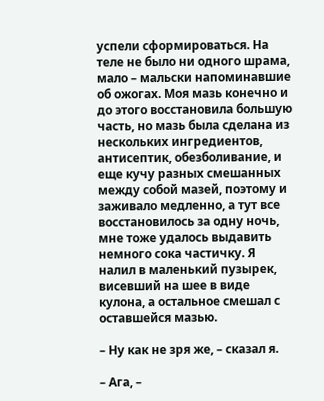успели сформироваться. На теле не было ни одного шрама, мало – мальски напоминавшие об ожогах. Моя мазь конечно и до этого восстановила большую часть, но мазь была сделана из нескольких ингредиентов, антисептик, обезболивание, и еще кучу разных смешанных между собой мазей, поэтому и заживало медленно, а тут все восстановилось за одну ночь, мне тоже удалось выдавить немного сока частичку. Я налил в маленький пузырек, висевший на шее в виде кулона, а остальное смешал с оставшейся мазью.

– Ну как не зря же, – сказал я.

– Ага, –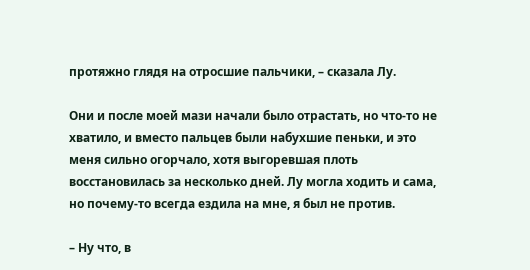протяжно глядя на отросшие пальчики, – сказала Лу.

Они и после моей мази начали было отрастать, но что-то не хватило, и вместо пальцев были набухшие пеньки, и это меня сильно огорчало, хотя выгоревшая плоть восстановилась за несколько дней. Лу могла ходить и сама, но почему-то всегда ездила на мне, я был не против.

– Ну что, в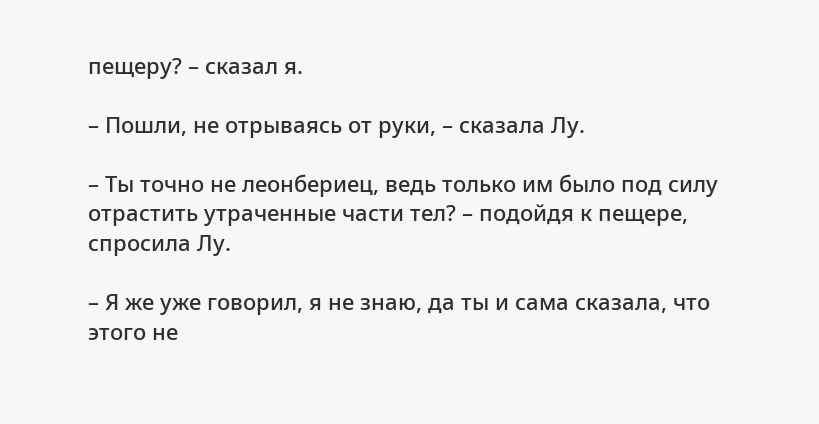пещеру? – сказал я.

– Пошли, не отрываясь от руки, – сказала Лу.

– Ты точно не леонбериец, ведь только им было под силу отрастить утраченные части тел? – подойдя к пещере, спросила Лу.

– Я же уже говорил, я не знаю, да ты и сама сказала, что этого не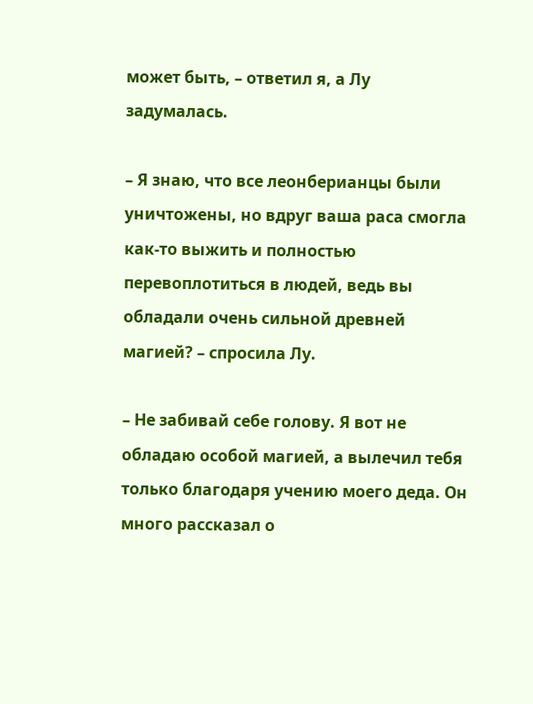может быть, – ответил я, а Лу задумалась.

– Я знаю, что все леонберианцы были уничтожены, но вдруг ваша раса смогла как-то выжить и полностью перевоплотиться в людей, ведь вы обладали очень сильной древней магией? – спросила Лу.

– Не забивай себе голову. Я вот не обладаю особой магией, а вылечил тебя только благодаря учению моего деда. Он много рассказал о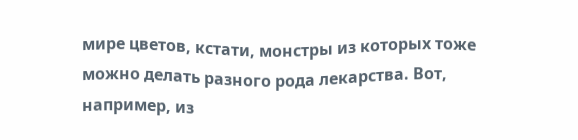мире цветов, кстати, монстры из которых тоже можно делать разного рода лекарства. Вот, например, из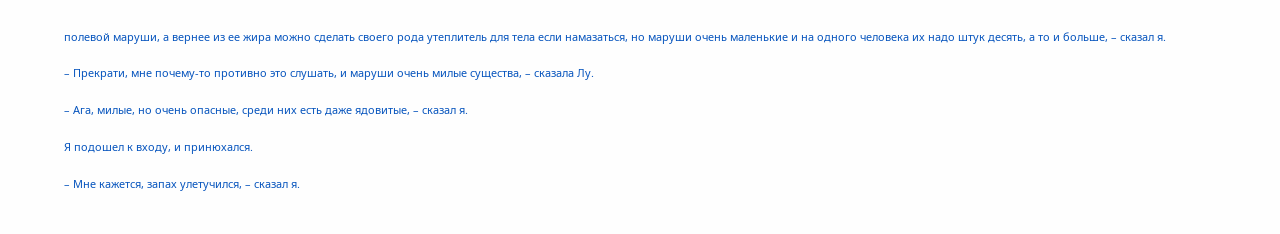полевой маруши, а вернее из ее жира можно сделать своего рода утеплитель для тела если намазаться, но маруши очень маленькие и на одного человека их надо штук десять, а то и больше, – сказал я.

– Прекрати, мне почему-то противно это слушать, и маруши очень милые существа, – сказала Лу.

– Ага, милые, но очень опасные, среди них есть даже ядовитые, – сказал я.

Я подошел к входу, и принюхался.

– Мне кажется, запах улетучился, – сказал я.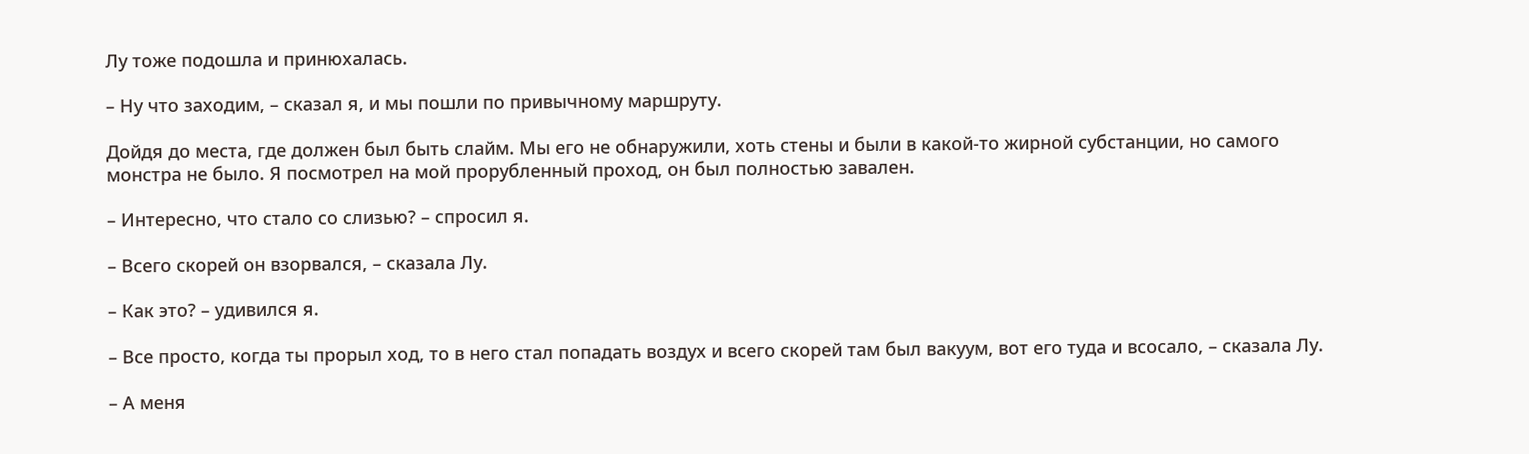Лу тоже подошла и принюхалась.

– Ну что заходим, – сказал я, и мы пошли по привычному маршруту.

Дойдя до места, где должен был быть слайм. Мы его не обнаружили, хоть стены и были в какой-то жирной субстанции, но самого монстра не было. Я посмотрел на мой прорубленный проход, он был полностью завален.

– Интересно, что стало со слизью? – спросил я.

– Всего скорей он взорвался, – сказала Лу.

– Как это? – удивился я.

– Все просто, когда ты прорыл ход, то в него стал попадать воздух и всего скорей там был вакуум, вот его туда и всосало, – сказала Лу.

– А меня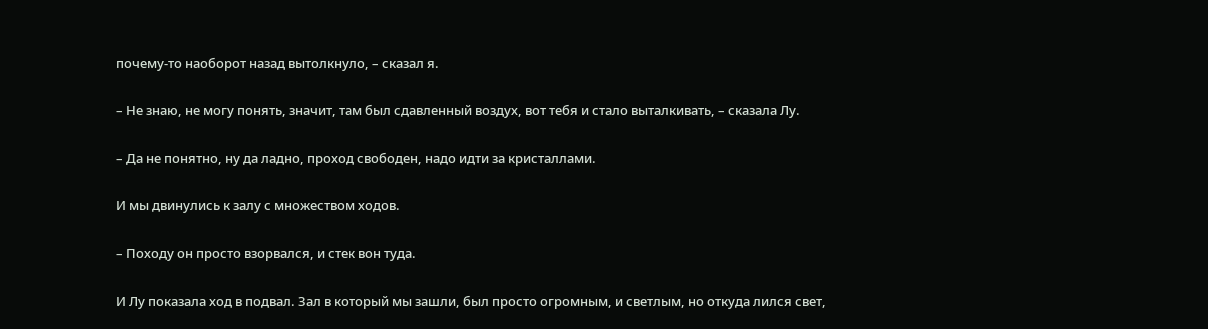почему-то наоборот назад вытолкнуло, – сказал я.

– Не знаю, не могу понять, значит, там был сдавленный воздух, вот тебя и стало выталкивать, – сказала Лу.

– Да не понятно, ну да ладно, проход свободен, надо идти за кристаллами.

И мы двинулись к залу с множеством ходов.

– Походу он просто взорвался, и стек вон туда.

И Лу показала ход в подвал. Зал в который мы зашли, был просто огромным, и светлым, но откуда лился свет,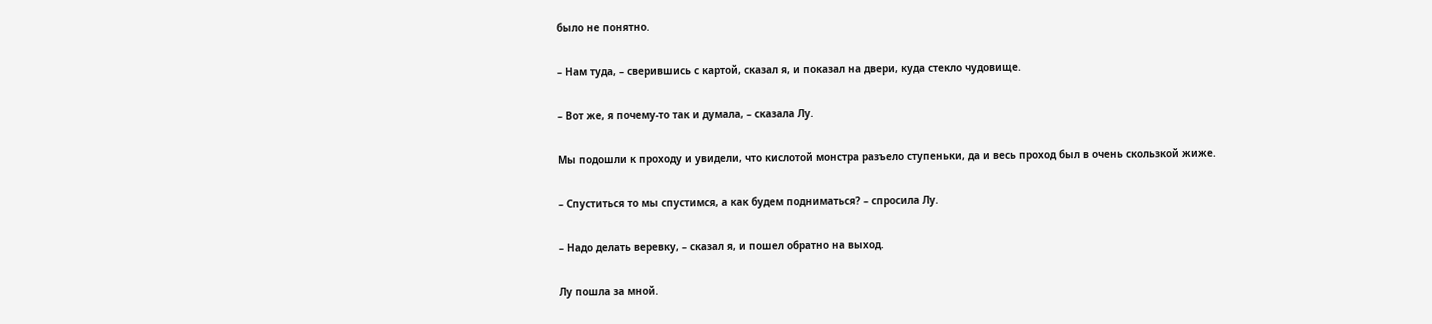было не понятно.

– Нам туда, – сверившись с картой, сказал я, и показал на двери, куда стекло чудовище.

– Вот же, я почему-то так и думала, – сказала Лу.

Мы подошли к проходу и увидели, что кислотой монстра разъело ступеньки, да и весь проход был в очень скользкой жиже.

– Спуститься то мы спустимся, а как будем подниматься? – спросила Лу.

– Надо делать веревку, – сказал я, и пошел обратно на выход.

Лу пошла за мной.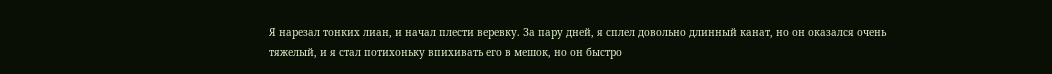Я нарезал тонких лиан, и начал плести веревку. За пару дней, я сплел довольно длинный канат, но он оказался очень тяжелый, и я стал потихоньку впихивать его в мешок, но он быстро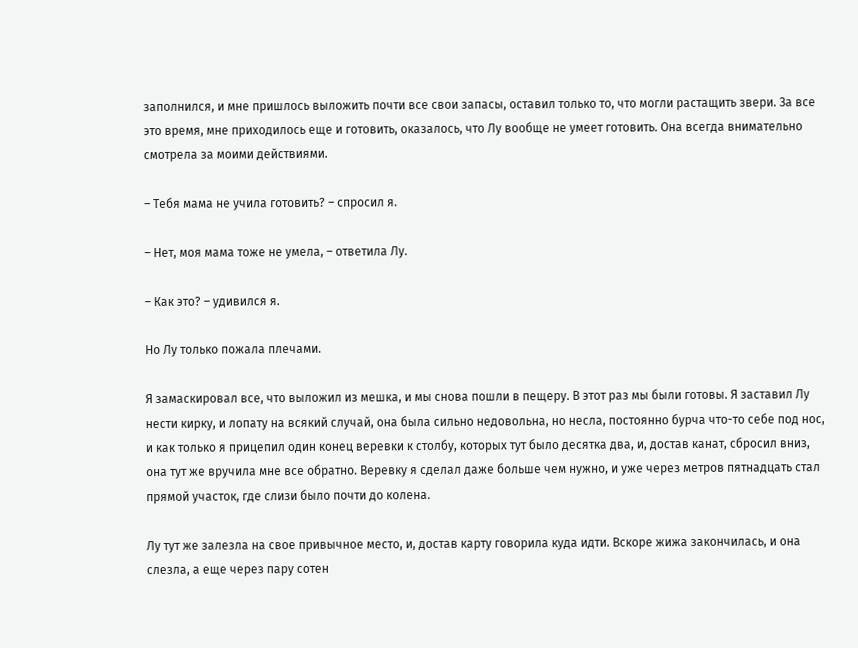заполнился, и мне пришлось выложить почти все свои запасы, оставил только то, что могли растащить звери. За все это время, мне приходилось еще и готовить, оказалось, что Лу вообще не умеет готовить. Она всегда внимательно смотрела за моими действиями.

– Тебя мама не учила готовить? – спросил я.

– Нет, моя мама тоже не умела, – ответила Лу.

– Как это? – удивился я.

Но Лу только пожала плечами.

Я замаскировал все, что выложил из мешка, и мы снова пошли в пещеру. В этот раз мы были готовы. Я заставил Лу нести кирку, и лопату на всякий случай, она была сильно недовольна, но несла, постоянно бурча что-то себе под нос, и как только я прицепил один конец веревки к столбу, которых тут было десятка два, и, достав канат, сбросил вниз, она тут же вручила мне все обратно. Веревку я сделал даже больше чем нужно, и уже через метров пятнадцать стал прямой участок, где слизи было почти до колена.

Лу тут же залезла на свое привычное место, и, достав карту говорила куда идти. Вскоре жижа закончилась, и она слезла, а еще через пару сотен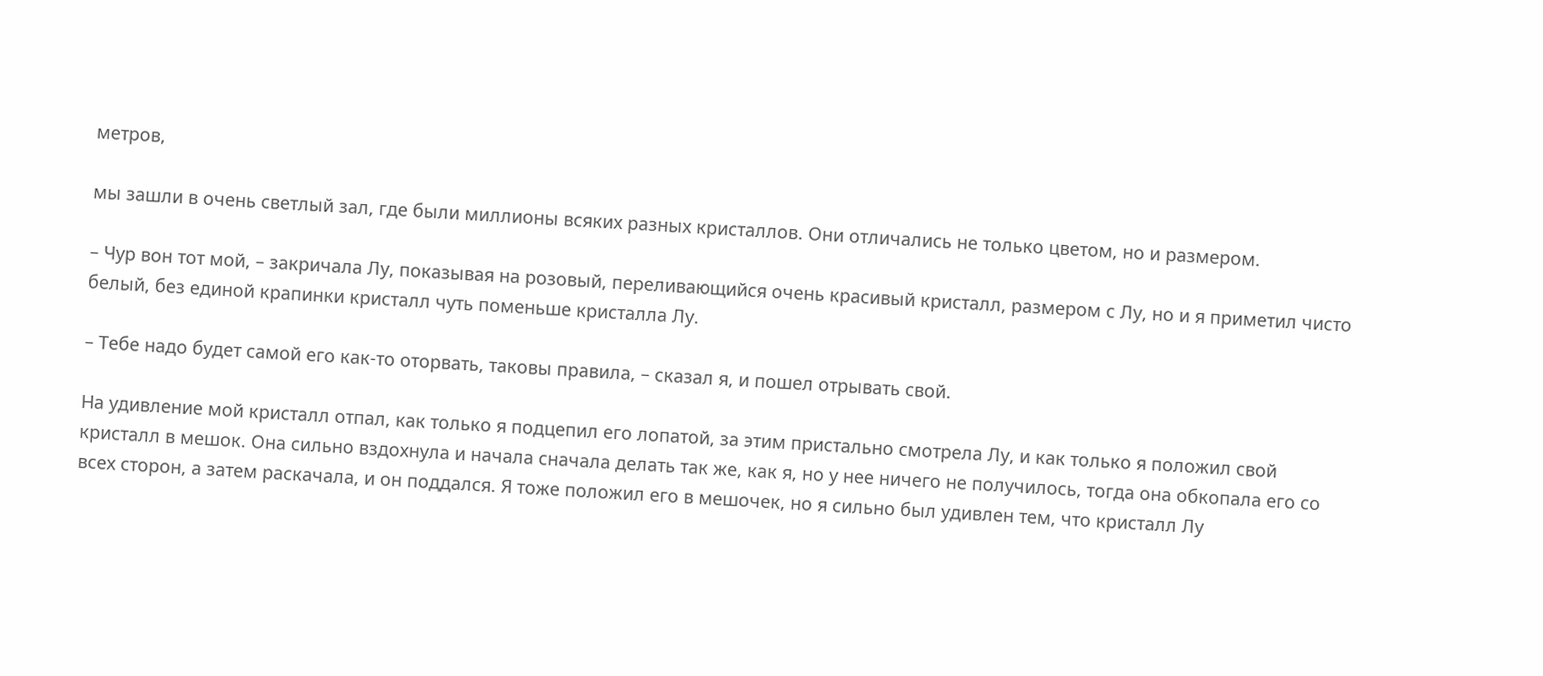метров,

мы зашли в очень светлый зал, где были миллионы всяких разных кристаллов. Они отличались не только цветом, но и размером.

– Чур вон тот мой, – закричала Лу, показывая на розовый, переливающийся очень красивый кристалл, размером с Лу, но и я приметил чисто белый, без единой крапинки кристалл чуть поменьше кристалла Лу.

– Тебе надо будет самой его как-то оторвать, таковы правила, – сказал я, и пошел отрывать свой.

На удивление мой кристалл отпал, как только я подцепил его лопатой, за этим пристально смотрела Лу, и как только я положил свой кристалл в мешок. Она сильно вздохнула и начала сначала делать так же, как я, но у нее ничего не получилось, тогда она обкопала его со всех сторон, а затем раскачала, и он поддался. Я тоже положил его в мешочек, но я сильно был удивлен тем, что кристалл Лу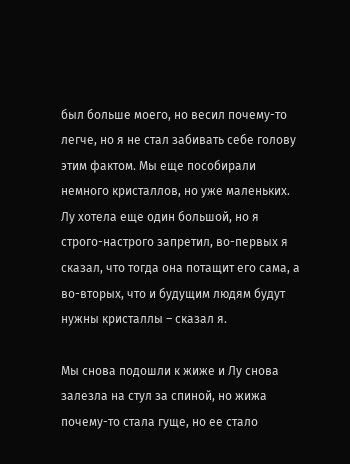был больше моего, но весил почему-то легче, но я не стал забивать себе голову этим фактом. Мы еще пособирали немного кристаллов, но уже маленьких. Лу хотела еще один большой, но я строго-настрого запретил, во-первых я сказал, что тогда она потащит его сама, а во-вторых, что и будущим людям будут нужны кристаллы – сказал я.

Мы снова подошли к жиже и Лу снова залезла на стул за спиной, но жижа почему-то стала гуще, но ее стало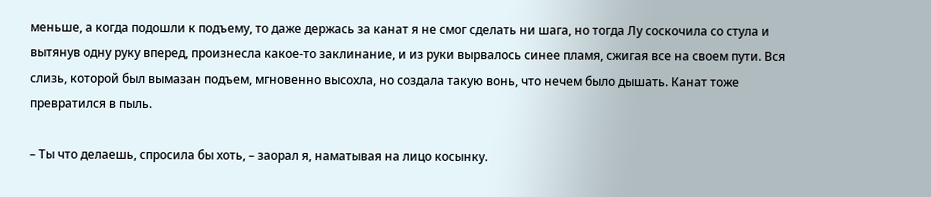меньше, а когда подошли к подъему, то даже держась за канат я не смог сделать ни шага, но тогда Лу соскочила со стула и вытянув одну руку вперед, произнесла какое-то заклинание, и из руки вырвалось синее пламя, сжигая все на своем пути. Вся слизь, которой был вымазан подъем, мгновенно высохла, но создала такую вонь, что нечем было дышать. Канат тоже превратился в пыль.

– Ты что делаешь, спросила бы хоть, – заорал я, наматывая на лицо косынку.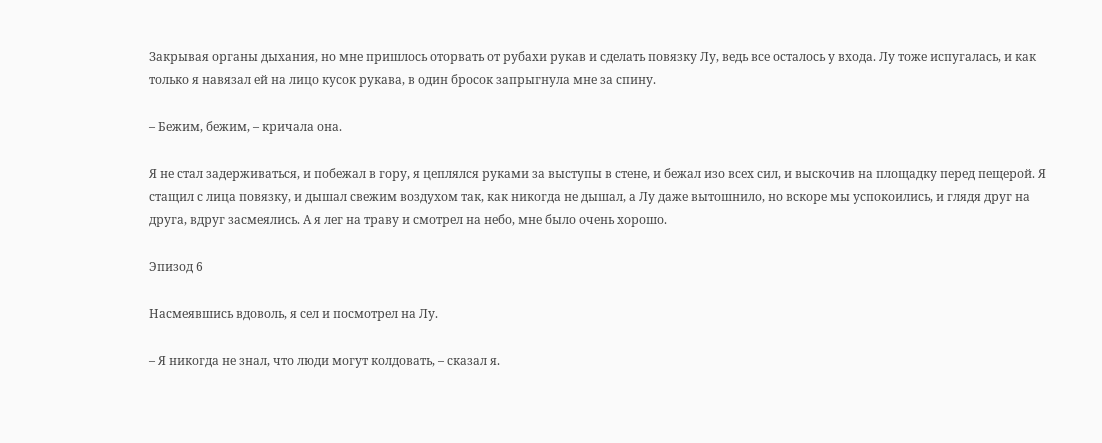Закрывая органы дыхания, но мне пришлось оторвать от рубахи рукав и сделать повязку Лу, ведь все осталось у входа. Лу тоже испугалась, и как только я навязал ей на лицо кусок рукава, в один бросок запрыгнула мне за спину.

– Бежим, бежим, – кричала она.

Я не стал задерживаться, и побежал в гору, я цеплялся руками за выступы в стене, и бежал изо всех сил, и выскочив на площадку перед пещерой. Я стащил с лица повязку, и дышал свежим воздухом так, как никогда не дышал, а Лу даже вытошнило, но вскоре мы успокоились, и глядя друг на друга, вдруг засмеялись. А я лег на траву и смотрел на небо, мне было очень хорошо.

Эпизод 6

Насмеявшись вдоволь, я сел и посмотрел на Лу.

– Я никогда не знал, что люди могут колдовать, – сказал я.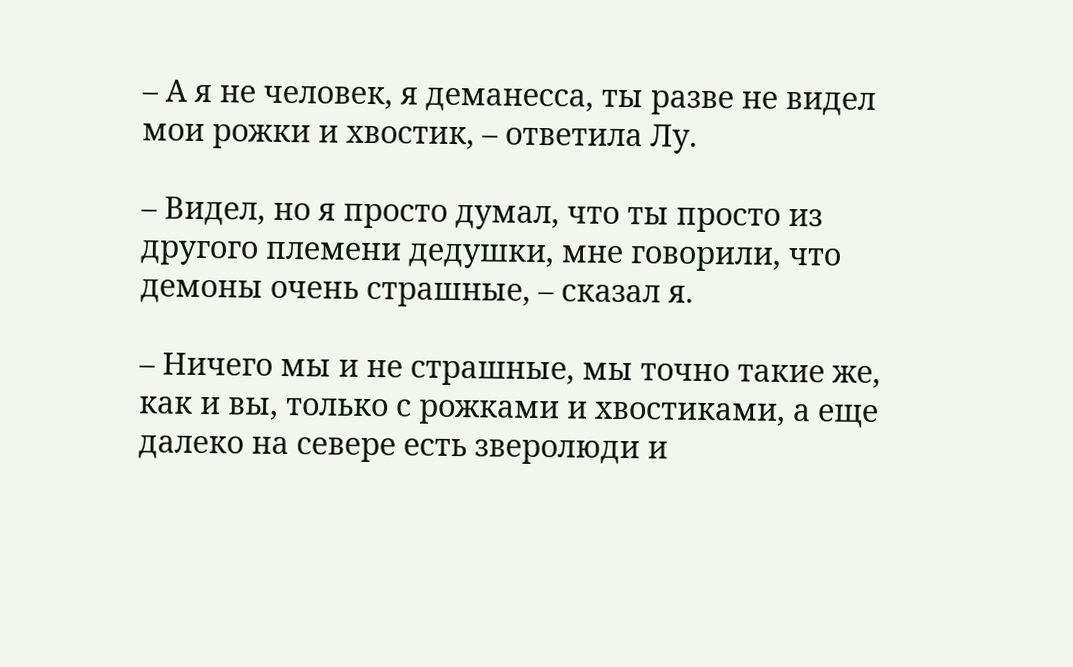– А я не человек, я деманесса, ты разве не видел мои рожки и хвостик, – ответила Лу.

– Видел, но я просто думал, что ты просто из другого племени дедушки, мне говорили, что демоны очень страшные, – сказал я.

– Ничего мы и не страшные, мы точно такие же, как и вы, только с рожками и хвостиками, а еще далеко на севере есть зверолюди и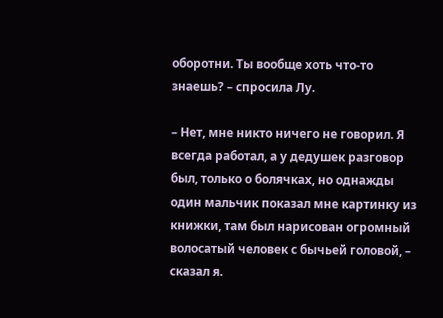оборотни. Ты вообще хоть что-то знаешь? – спросила Лу.

– Нет, мне никто ничего не говорил. Я всегда работал, а у дедушек разговор был, только о болячках, но однажды один мальчик показал мне картинку из книжки, там был нарисован огромный волосатый человек с бычьей головой, – сказал я.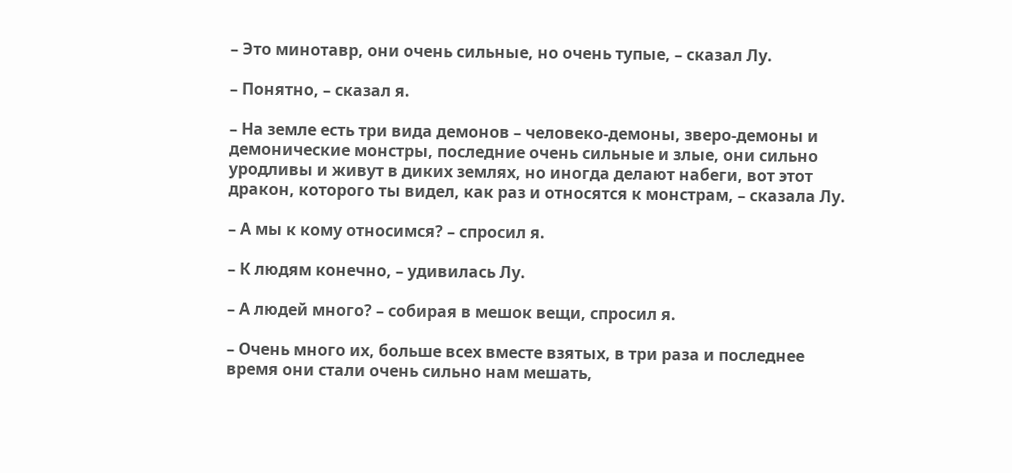– Это минотавр, они очень сильные, но очень тупые, – сказал Лу.

– Понятно, – сказал я.

– На земле есть три вида демонов – человеко-демоны, зверо-демоны и демонические монстры, последние очень сильные и злые, они сильно уродливы и живут в диких землях, но иногда делают набеги, вот этот дракон, которого ты видел, как раз и относятся к монстрам, – сказала Лу.

– А мы к кому относимся? – спросил я.

– К людям конечно, – удивилась Лу.

– А людей много? – собирая в мешок вещи, спросил я.

– Очень много их, больше всех вместе взятых, в три раза и последнее время они стали очень сильно нам мешать,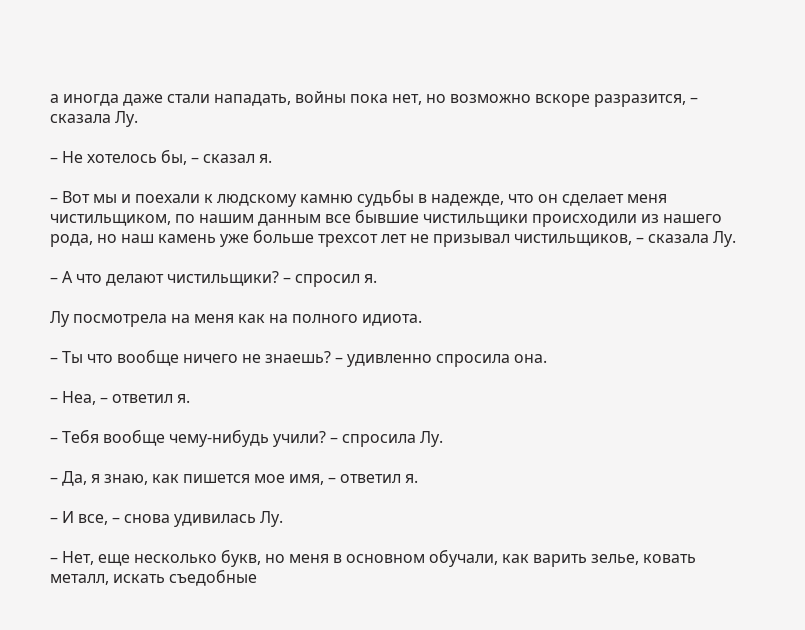а иногда даже стали нападать, войны пока нет, но возможно вскоре разразится, – сказала Лу.

– Не хотелось бы, – сказал я.

– Вот мы и поехали к людскому камню судьбы в надежде, что он сделает меня чистильщиком, по нашим данным все бывшие чистильщики происходили из нашего рода, но наш камень уже больше трехсот лет не призывал чистильщиков, – сказала Лу.

– А что делают чистильщики? – спросил я.

Лу посмотрела на меня как на полного идиота.

– Ты что вообще ничего не знаешь? – удивленно спросила она.

– Неа, – ответил я.

– Тебя вообще чему-нибудь учили? – спросила Лу.

– Да, я знаю, как пишется мое имя, – ответил я.

– И все, – снова удивилась Лу.

– Нет, еще несколько букв, но меня в основном обучали, как варить зелье, ковать металл, искать съедобные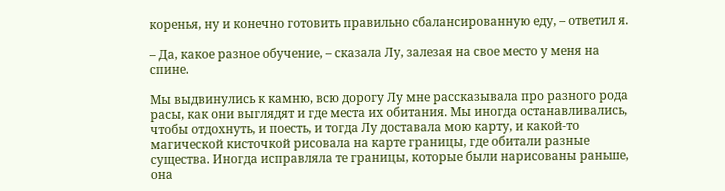коренья, ну и конечно готовить правильно сбалансированную еду, – ответил я.

– Да, какое разное обучение, – сказала Лу, залезая на свое место у меня на спине.

Мы выдвинулись к камню, всю дорогу Лу мне рассказывала про разного рода расы, как они выглядят и где места их обитания. Мы иногда останавливались, чтобы отдохнуть, и поесть, и тогда Лу доставала мою карту, и какой-то магической кисточкой рисовала на карте границы, где обитали разные существа. Иногда исправляла те границы, которые были нарисованы раньше, она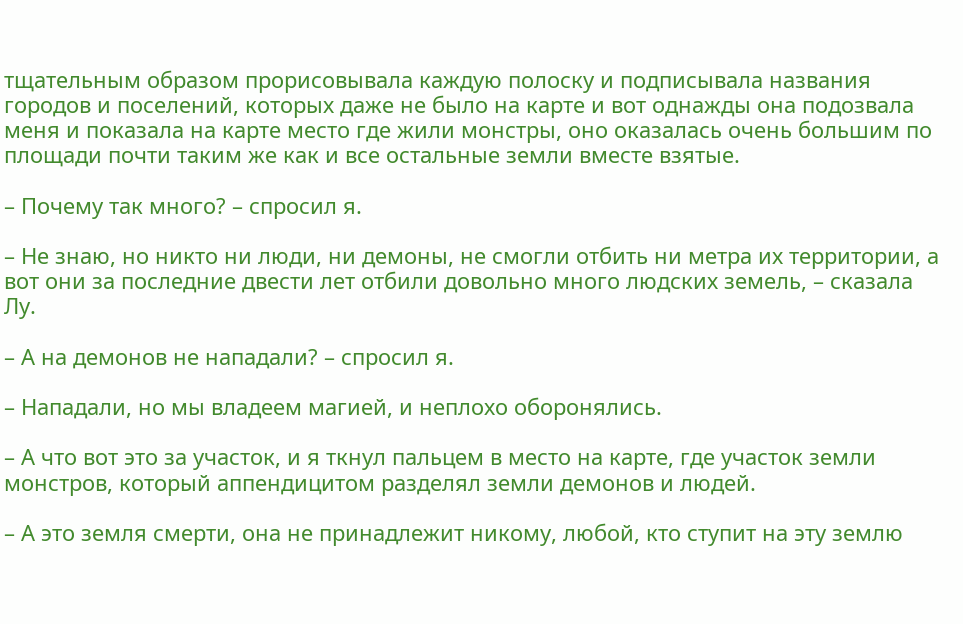тщательным образом прорисовывала каждую полоску и подписывала названия городов и поселений, которых даже не было на карте и вот однажды она подозвала меня и показала на карте место где жили монстры, оно оказалась очень большим по площади почти таким же как и все остальные земли вместе взятые.

– Почему так много? – спросил я.

– Не знаю, но никто ни люди, ни демоны, не смогли отбить ни метра их территории, а вот они за последние двести лет отбили довольно много людских земель, – сказала Лу.

– А на демонов не нападали? – спросил я.

– Нападали, но мы владеем магией, и неплохо оборонялись.

– А что вот это за участок, и я ткнул пальцем в место на карте, где участок земли монстров, который аппендицитом разделял земли демонов и людей.

– А это земля смерти, она не принадлежит никому, любой, кто ступит на эту землю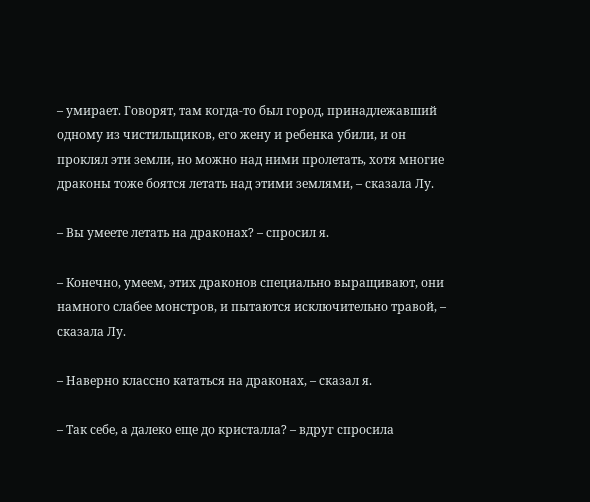– умирает. Говорят, там когда-то был город, принадлежавший одному из чистильщиков, его жену и ребенка убили, и он проклял эти земли, но можно над ними пролетать, хотя многие драконы тоже боятся летать над этими землями, – сказала Лу.

– Вы умеете летать на драконах? – спросил я.

– Конечно, умеем, этих драконов специально выращивают, они намного слабее монстров, и пытаются исключительно травой, – сказала Лу.

– Наверно классно кататься на драконах, – сказал я.

– Так себе, а далеко еще до кристалла? – вдруг спросила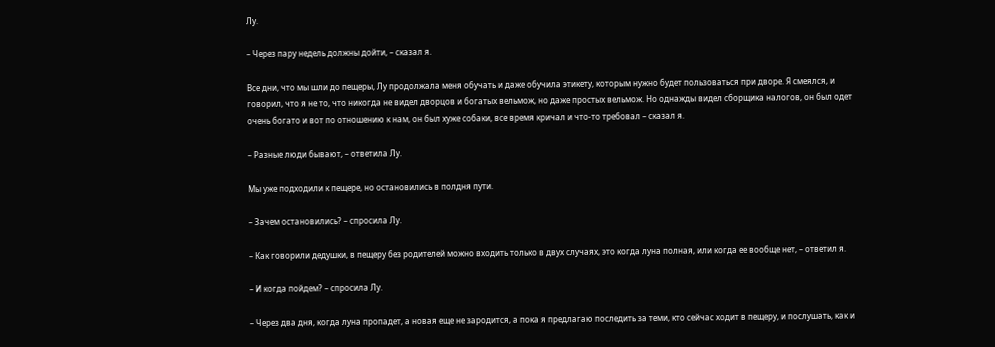Лу.

– Через пару недель должны дойти, – сказал я.

Все дни, что мы шли до пещеры, Лу продолжала меня обучать и даже обучила этикету, которым нужно будет пользоваться при дворе. Я смеялся, и говорил, что я не то, что никогда не видел дворцов и богатых вельмож, но даже простых вельмож. Но однажды видел сборщика налогов, он был одет очень богато и вот по отношению к нам, он был хуже собаки, все время кричал и что-то требовал – сказал я.

– Разные люди бывают, – ответила Лу.

Мы уже подходили к пещере, но остановились в полдня пути.

– Зачем остановились? – спросила Лу.

– Как говорили дедушки, в пещеру без родителей можно входить только в двух случаях, это когда луна полная, или когда ее вообще нет, – ответил я.

– И когда пойдем? – спросила Лу.

– Через два дня, когда луна пропадет, а новая еще не зародится, а пока я предлагаю последить за теми, кто сейчас ходит в пещеру, и послушать, как и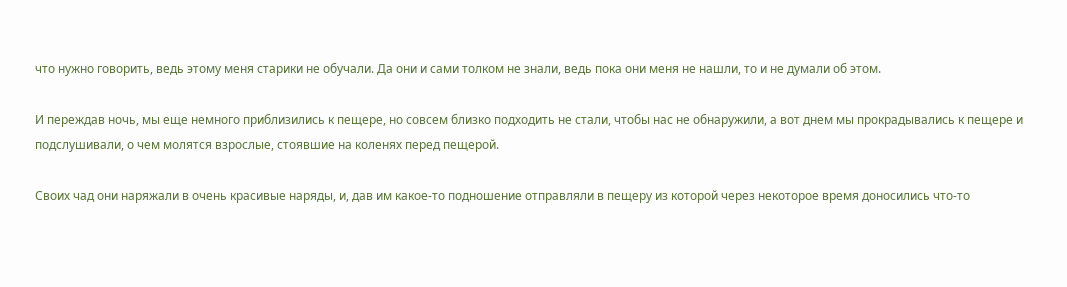что нужно говорить, ведь этому меня старики не обучали. Да они и сами толком не знали, ведь пока они меня не нашли, то и не думали об этом.

И переждав ночь, мы еще немного приблизились к пещере, но совсем близко подходить не стали, чтобы нас не обнаружили, а вот днем мы прокрадывались к пещере и подслушивали, о чем молятся взрослые, стоявшие на коленях перед пещерой.

Своих чад они наряжали в очень красивые наряды, и, дав им какое-то подношение отправляли в пещеру из которой через некоторое время доносились что-то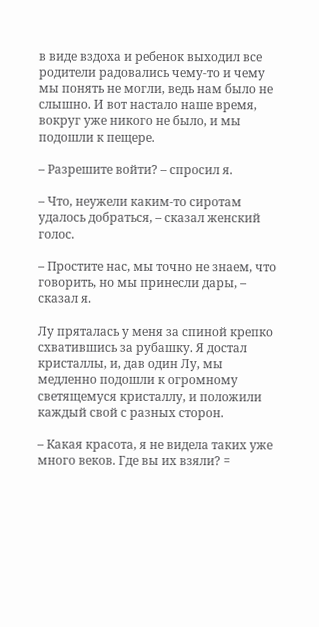в виде вздоха и ребенок выходил все родители радовались чему-то и чему мы понять не могли, ведь нам было не слышно. И вот настало наше время, вокруг уже никого не было, и мы подошли к пещере.

– Разрешите войти? – спросил я.

– Что, неужели каким-то сиротам удалось добраться, – сказал женский голос.

– Простите нас, мы точно не знаем, что говорить, но мы принесли дары, – сказал я.

Лу пряталась у меня за спиной крепко схватившись за рубашку. Я достал кристаллы, и, дав один Лу, мы медленно подошли к огромному светящемуся кристаллу, и положили каждый свой с разных сторон.

– Какая красота, я не видела таких уже много веков. Где вы их взяли? =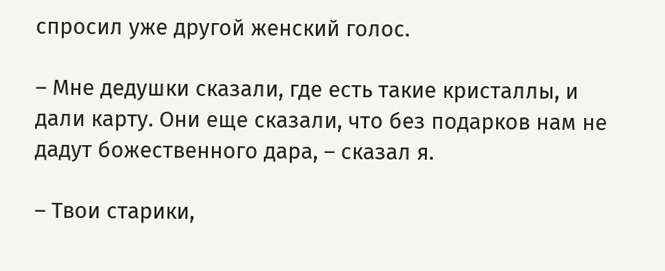спросил уже другой женский голос.

– Мне дедушки сказали, где есть такие кристаллы, и дали карту. Они еще сказали, что без подарков нам не дадут божественного дара, – сказал я.

– Твои старики,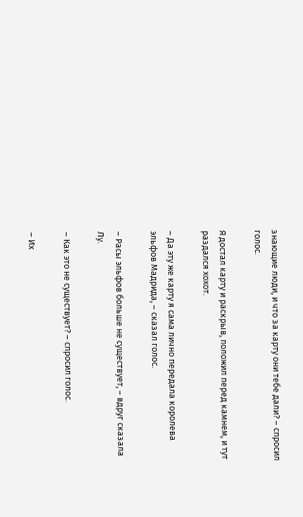знающие люди, и что за карту они тебе дали? – спросил голос.

Я достал карту и раскрыв, положил перед камнем, и тут раздался хохот.

– Да эту же карту я сама лично передала королева эльфов Мадрида, – сказал голос.

– Расы эльфов больше не существует, – вдруг сказала Лу.

– Как это не существует? – спросил голос.

– Их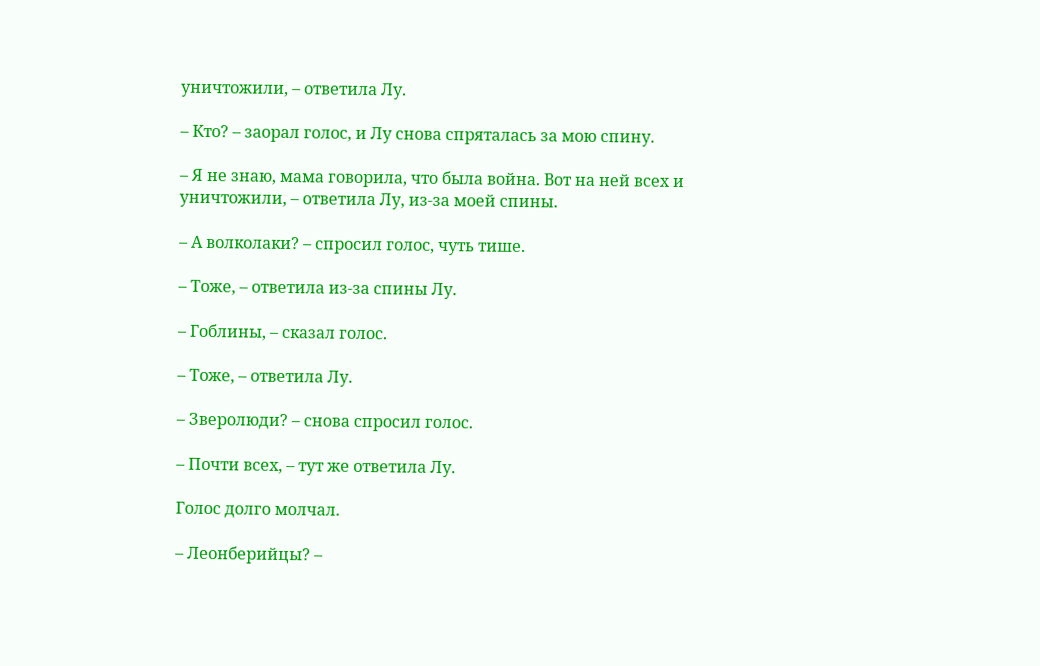уничтожили, – ответила Лу.

– Кто? – заорал голос, и Лу снова спряталась за мою спину.

– Я не знаю, мама говорила, что была война. Вот на ней всех и уничтожили, – ответила Лу, из-за моей спины.

– А волколаки? – спросил голос, чуть тише.

– Тоже, – ответила из-за спины Лу.

– Гоблины, – сказал голос.

– Тоже, – ответила Лу.

– Зверолюди? – снова спросил голос.

– Почти всех, – тут же ответила Лу.

Голос долго молчал.

– Леонберийцы? –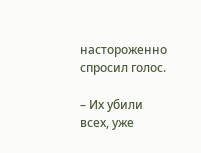настороженно спросил голос.

– Их убили всех, уже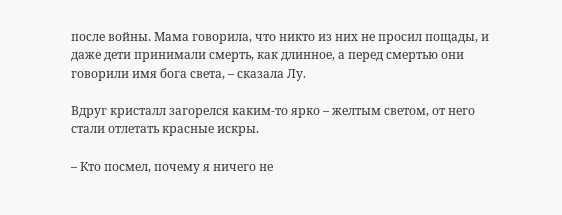после войны. Мама говорила, что никто из них не просил пощады, и даже дети принимали смерть, как длинное, а перед смертью они говорили имя бога света, – сказала Лу.

Вдруг кристалл загорелся каким-то ярко – желтым светом, от него стали отлетать красные искры.

– Кто посмел, почему я ничего не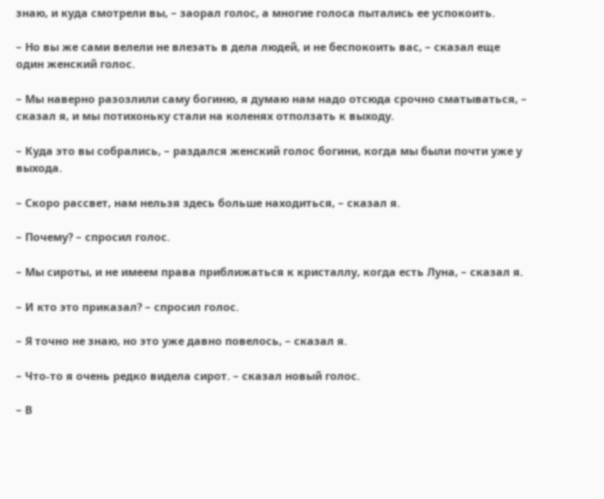знаю, и куда смотрели вы, – заорал голос, а многие голоса пытались ее успокоить.

– Но вы же сами велели не влезать в дела людей, и не беспокоить вас, – сказал еще один женский голос.

– Мы наверно разозлили саму богиню, я думаю нам надо отсюда срочно сматываться, – сказал я, и мы потихоньку стали на коленях отползать к выходу.

– Куда это вы собрались, – раздался женский голос богини, когда мы были почти уже у выхода.

– Скоро рассвет, нам нельзя здесь больше находиться, – сказал я.

– Почему? – спросил голос.

– Мы сироты, и не имеем права приближаться к кристаллу, когда есть Луна, – сказал я.

– И кто это приказал? – спросил голос.

– Я точно не знаю, но это уже давно повелось, – сказал я.

– Что-то я очень редко видела сирот. – сказал новый голос.

– В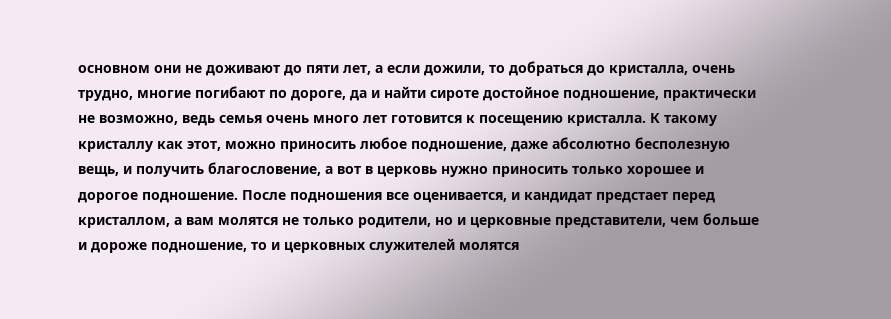основном они не доживают до пяти лет, а если дожили, то добраться до кристалла, очень трудно, многие погибают по дороге, да и найти сироте достойное подношение, практически не возможно, ведь семья очень много лет готовится к посещению кристалла. К такому кристаллу как этот, можно приносить любое подношение, даже абсолютно бесполезную вещь, и получить благословение, а вот в церковь нужно приносить только хорошее и дорогое подношение. После подношения все оценивается, и кандидат предстает перед кристаллом, а вам молятся не только родители, но и церковные представители, чем больше и дороже подношение, то и церковных служителей молятся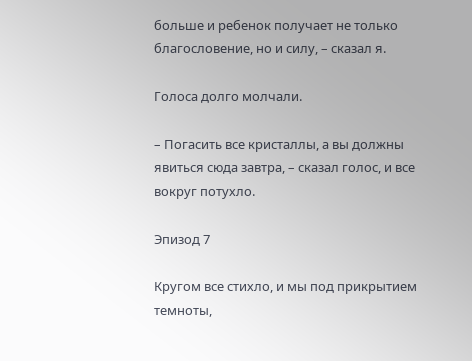больше и ребенок получает не только благословение, но и силу, – сказал я.

Голоса долго молчали.

– Погасить все кристаллы, а вы должны явиться сюда завтра, – сказал голос, и все вокруг потухло.

Эпизод 7

Кругом все стихло, и мы под прикрытием темноты,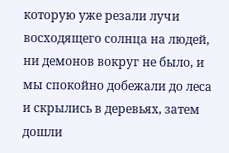которую уже резали лучи восходящего солнца на людей, ни демонов вокруг не было, и мы спокойно добежали до леса и скрылись в деревьях, затем дошли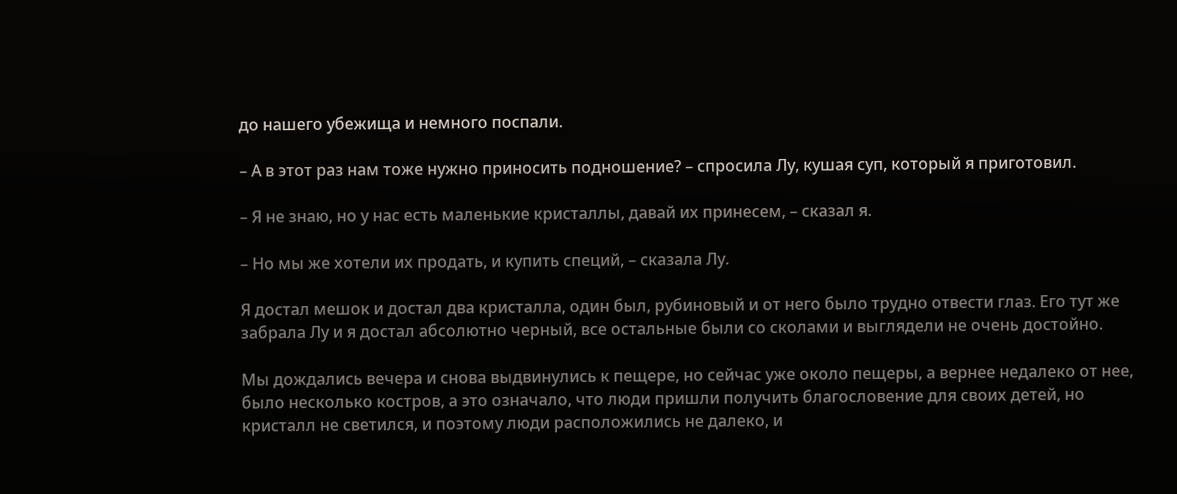до нашего убежища и немного поспали.

– А в этот раз нам тоже нужно приносить подношение? – спросила Лу, кушая суп, который я приготовил.

– Я не знаю, но у нас есть маленькие кристаллы, давай их принесем, – сказал я.

– Но мы же хотели их продать, и купить специй, – сказала Лу.

Я достал мешок и достал два кристалла, один был, рубиновый и от него было трудно отвести глаз. Его тут же забрала Лу и я достал абсолютно черный, все остальные были со сколами и выглядели не очень достойно.

Мы дождались вечера и снова выдвинулись к пещере, но сейчас уже около пещеры, а вернее недалеко от нее, было несколько костров, а это означало, что люди пришли получить благословение для своих детей, но кристалл не светился, и поэтому люди расположились не далеко, и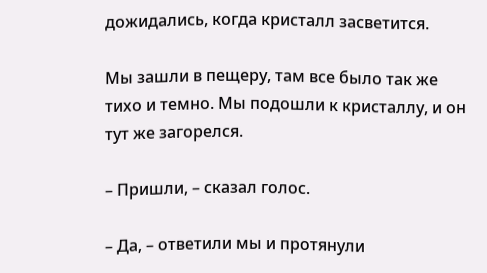дожидались, когда кристалл засветится.

Мы зашли в пещеру, там все было так же тихо и темно. Мы подошли к кристаллу, и он тут же загорелся.

– Пришли, – сказал голос.

– Да, – ответили мы и протянули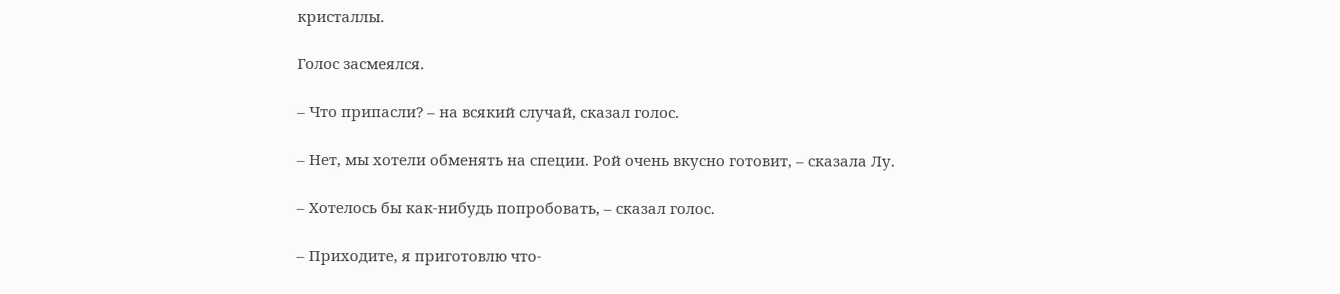кристаллы.

Голос засмеялся.

– Что припасли? – на всякий случай, сказал голос.

– Нет, мы хотели обменять на специи. Рой очень вкусно готовит, – сказала Лу.

– Хотелось бы как-нибудь попробовать, – сказал голос.

– Приходите, я приготовлю что-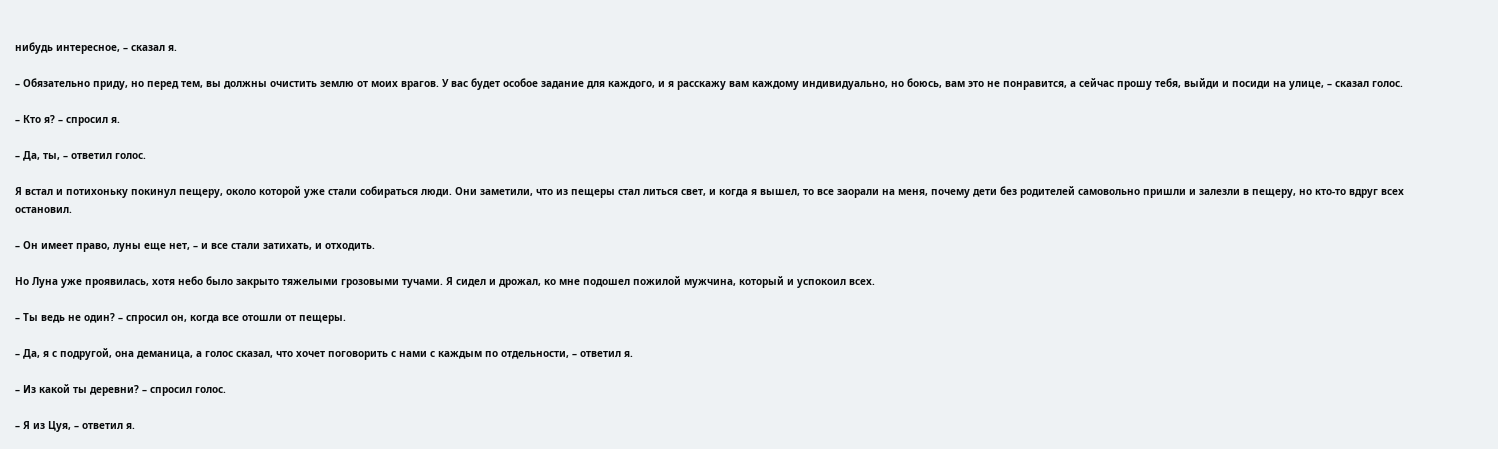нибудь интересное, – сказал я.

– Обязательно приду, но перед тем, вы должны очистить землю от моих врагов. У вас будет особое задание для каждого, и я расскажу вам каждому индивидуально, но боюсь, вам это не понравится, а сейчас прошу тебя, выйди и посиди на улице, – сказал голос.

– Кто я? – спросил я.

– Да, ты, – ответил голос.

Я встал и потихоньку покинул пещеру, около которой уже стали собираться люди. Они заметили, что из пещеры стал литься свет, и когда я вышел, то все заорали на меня, почему дети без родителей самовольно пришли и залезли в пещеру, но кто-то вдруг всех остановил.

– Он имеет право, луны еще нет, – и все стали затихать, и отходить.

Но Луна уже проявилась, хотя небо было закрыто тяжелыми грозовыми тучами. Я сидел и дрожал, ко мне подошел пожилой мужчина, который и успокоил всех.

– Ты ведь не один? – спросил он, когда все отошли от пещеры.

– Да, я с подругой, она деманица, а голос сказал, что хочет поговорить с нами с каждым по отдельности, – ответил я.

– Из какой ты деревни? – спросил голос.

– Я из Цуя, – ответил я.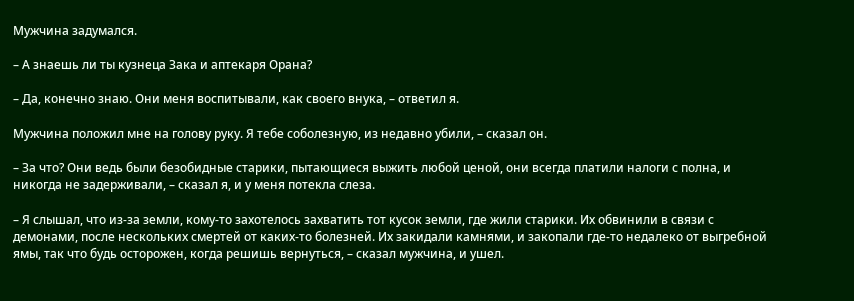Мужчина задумался.

– А знаешь ли ты кузнеца Зака и аптекаря Орана?

– Да, конечно знаю. Они меня воспитывали, как своего внука, – ответил я.

Мужчина положил мне на голову руку. Я тебе соболезную, из недавно убили, – сказал он.

– За что? Они ведь были безобидные старики, пытающиеся выжить любой ценой, они всегда платили налоги с полна, и никогда не задерживали, – сказал я, и у меня потекла слеза.

– Я слышал, что из-за земли, кому-то захотелось захватить тот кусок земли, где жили старики. Их обвинили в связи с демонами, после нескольких смертей от каких-то болезней. Их закидали камнями, и закопали где-то недалеко от выгребной ямы, так что будь осторожен, когда решишь вернуться, – сказал мужчина, и ушел.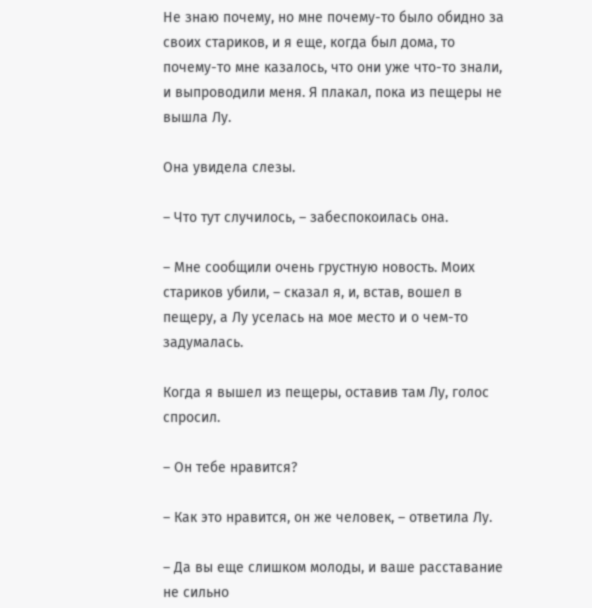Не знаю почему, но мне почему-то было обидно за своих стариков, и я еще, когда был дома, то почему-то мне казалось, что они уже что-то знали, и выпроводили меня. Я плакал, пока из пещеры не вышла Лу.

Она увидела слезы.

– Что тут случилось, – забеспокоилась она.

– Мне сообщили очень грустную новость. Моих стариков убили, – сказал я, и, встав, вошел в пещеру, а Лу уселась на мое место и о чем-то задумалась.

Когда я вышел из пещеры, оставив там Лу, голос спросил.

– Он тебе нравится?

– Как это нравится, он же человек, – ответила Лу.

– Да вы еще слишком молоды, и ваше расставание не сильно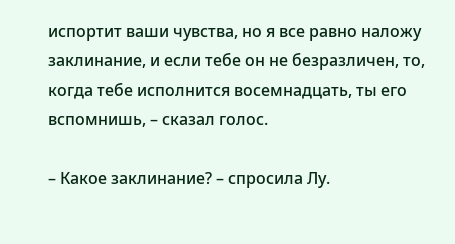испортит ваши чувства, но я все равно наложу заклинание, и если тебе он не безразличен, то, когда тебе исполнится восемнадцать, ты его вспомнишь, – сказал голос.

– Какое заклинание? – спросила Лу.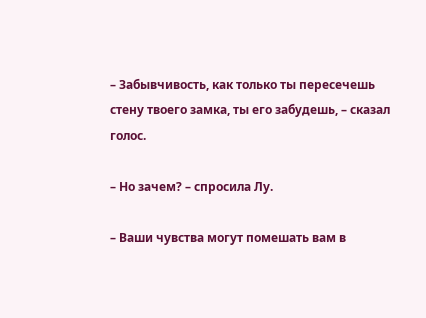– Забывчивость, как только ты пересечешь стену твоего замка, ты его забудешь, – сказал голос.

– Но зачем? – спросила Лу.

– Ваши чувства могут помешать вам в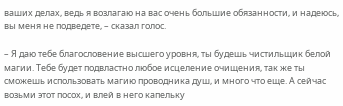ваших делах, ведь я возлагаю на вас очень большие обязанности, и надеюсь, вы меня не подведете, – сказал голос.

– Я даю тебе благословение высшего уровня, ты будешь чистильщик белой магии. Тебе будет подвластно любое исцеление очищения, так же ты сможешь использовать магию проводника душ, и много что еще. А сейчас возьми этот посох, и влей в него капельку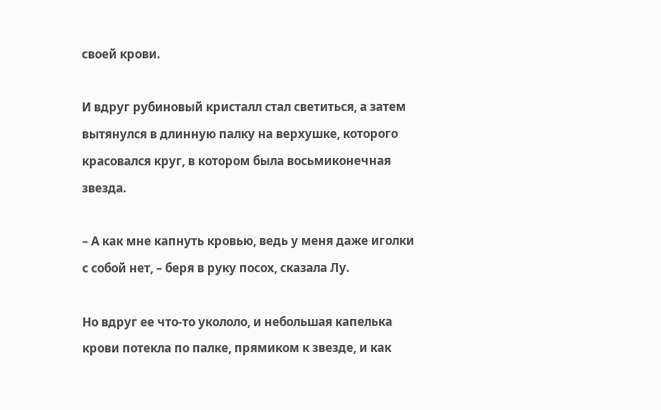своей крови.

И вдруг рубиновый кристалл стал светиться, а затем вытянулся в длинную палку на верхушке, которого красовался круг, в котором была восьмиконечная звезда.

– А как мне капнуть кровью, ведь у меня даже иголки с собой нет, – беря в руку посох, сказала Лу.

Но вдруг ее что-то укололо, и небольшая капелька крови потекла по палке, прямиком к звезде, и как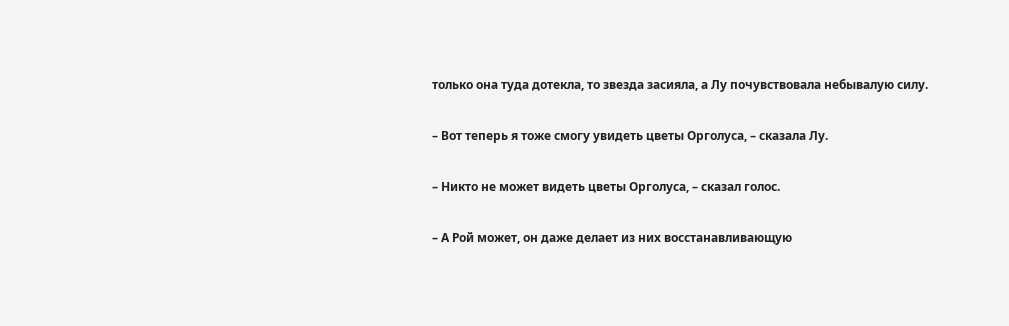только она туда дотекла, то звезда засияла, а Лу почувствовала небывалую силу.

– Вот теперь я тоже смогу увидеть цветы Орголуса, – сказала Лу.

– Никто не может видеть цветы Орголуса, – сказал голос.

– А Рой может, он даже делает из них восстанавливающую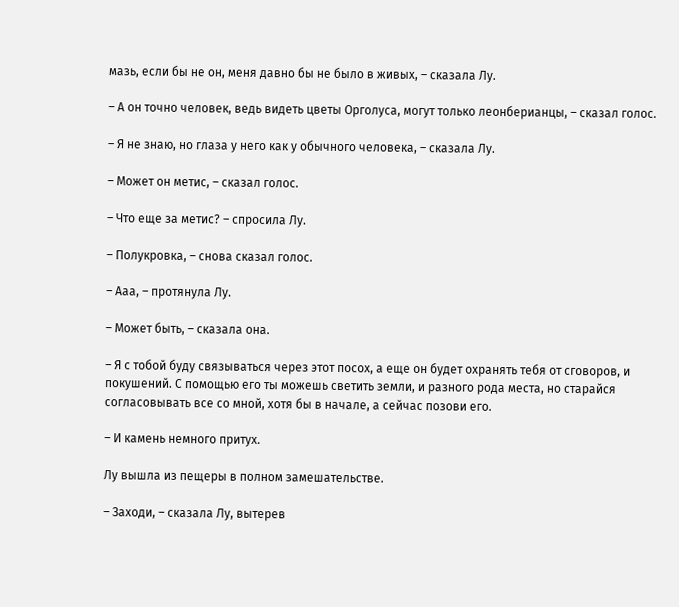мазь, если бы не он, меня давно бы не было в живых, – сказала Лу.

– А он точно человек, ведь видеть цветы Орголуса, могут только леонберианцы, – сказал голос.

– Я не знаю, но глаза у него как у обычного человека, – сказала Лу.

– Может он метис, – сказал голос.

– Что еще за метис? – спросила Лу.

– Полукровка, – снова сказал голос.

– Ааа, – протянула Лу.

– Может быть, – сказала она.

– Я с тобой буду связываться через этот посох, а еще он будет охранять тебя от сговоров, и покушений. С помощью его ты можешь светить земли, и разного рода места, но старайся согласовывать все со мной, хотя бы в начале, а сейчас позови его.

– И камень немного притух.

Лу вышла из пещеры в полном замешательстве.

– Заходи, – сказала Лу, вытерев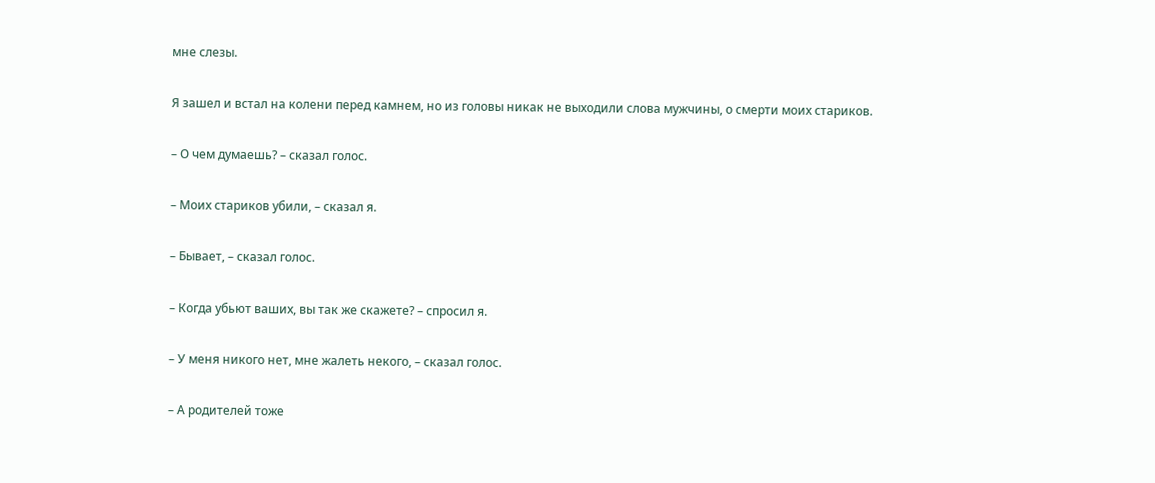мне слезы.

Я зашел и встал на колени перед камнем, но из головы никак не выходили слова мужчины, о смерти моих стариков.

– О чем думаешь? – сказал голос.

– Моих стариков убили, – сказал я.

– Бывает, – сказал голос.

– Когда убьют ваших, вы так же скажете? – спросил я.

– У меня никого нет, мне жалеть некого, – сказал голос.

– А родителей тоже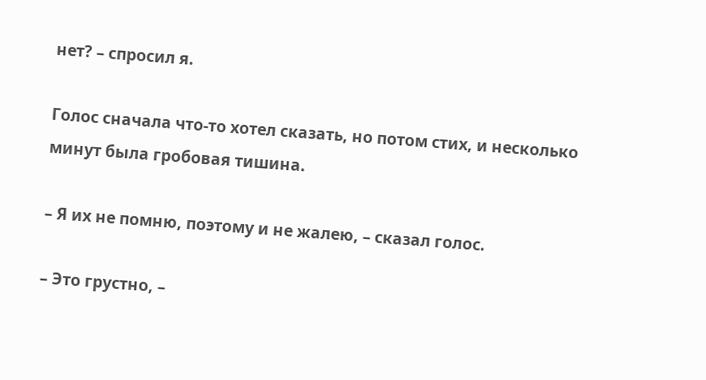нет? – спросил я.

Голос сначала что-то хотел сказать, но потом стих, и несколько минут была гробовая тишина.

– Я их не помню, поэтому и не жалею, – сказал голос.

– Это грустно, –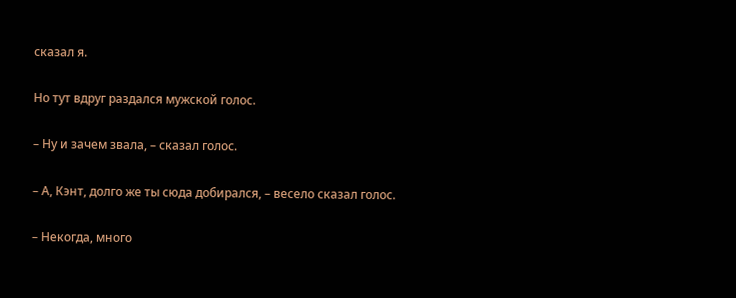сказал я.

Но тут вдруг раздался мужской голос.

– Ну и зачем звала, – сказал голос.

– А, Кэнт, долго же ты сюда добирался, – весело сказал голос.

– Некогда, много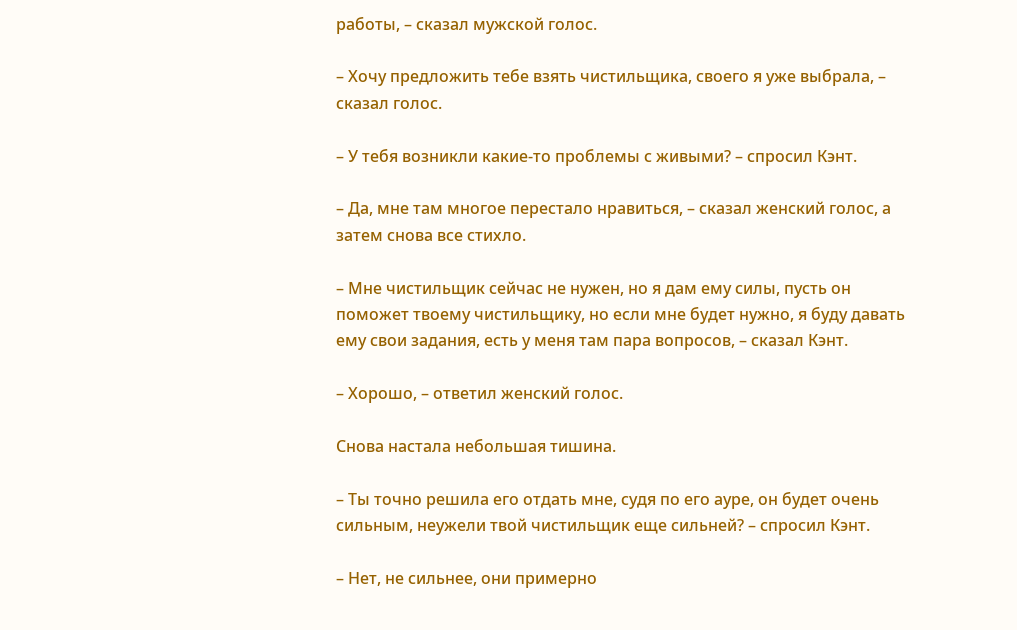работы, – сказал мужской голос.

– Хочу предложить тебе взять чистильщика, своего я уже выбрала, – сказал голос.

– У тебя возникли какие-то проблемы с живыми? – спросил Кэнт.

– Да, мне там многое перестало нравиться, – сказал женский голос, а затем снова все стихло.

– Мне чистильщик сейчас не нужен, но я дам ему силы, пусть он поможет твоему чистильщику, но если мне будет нужно, я буду давать ему свои задания, есть у меня там пара вопросов, – сказал Кэнт.

– Хорошо, – ответил женский голос.

Снова настала небольшая тишина.

– Ты точно решила его отдать мне, судя по его ауре, он будет очень сильным, неужели твой чистильщик еще сильней? – спросил Кэнт.

– Нет, не сильнее, они примерно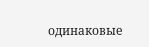одинаковые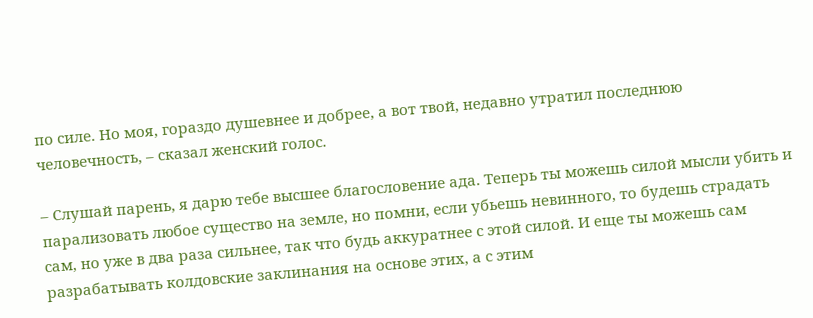по силе. Но моя, гораздо душевнее и добрее, а вот твой, недавно утратил последнюю человечность, – сказал женский голос.

– Слушай парень, я дарю тебе высшее благословение ада. Теперь ты можешь силой мысли убить и парализовать любое существо на земле, но помни, если убьешь невинного, то будешь страдать сам, но уже в два раза сильнее, так что будь аккуратнее с этой силой. И еще ты можешь сам разрабатывать колдовские заклинания на основе этих, а с этим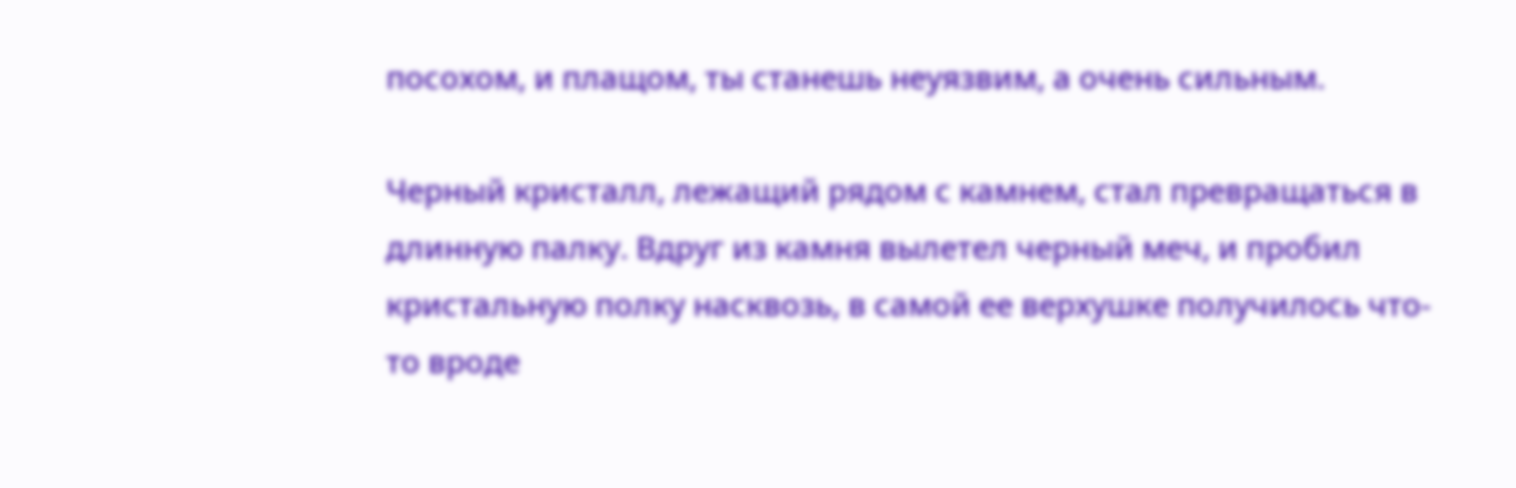посохом, и плащом, ты станешь неуязвим, а очень сильным.

Черный кристалл, лежащий рядом с камнем, стал превращаться в длинную палку. Вдруг из камня вылетел черный меч, и пробил кристальную полку насквозь, в самой ее верхушке получилось что-то вроде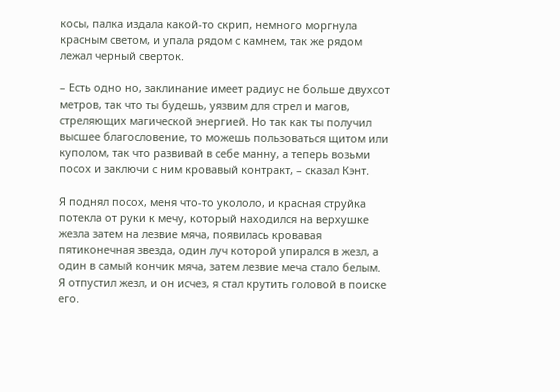косы, палка издала какой-то скрип, немного моргнула красным светом, и упала рядом с камнем, так же рядом лежал черный сверток.

– Есть одно но, заклинание имеет радиус не больше двухсот метров, так что ты будешь, уязвим для стрел и магов, стреляющих магической энергией. Но так как ты получил высшее благословение, то можешь пользоваться щитом или куполом, так что развивай в себе манну, а теперь возьми посох и заключи с ним кровавый контракт, – сказал Кэнт.

Я поднял посох, меня что-то укололо, и красная струйка потекла от руки к мечу, который находился на верхушке жезла затем на лезвие мяча, появилась кровавая пятиконечная звезда, один луч которой упирался в жезл, а один в самый кончик мяча, затем лезвие меча стало белым. Я отпустил жезл, и он исчез, я стал крутить головой в поиске его.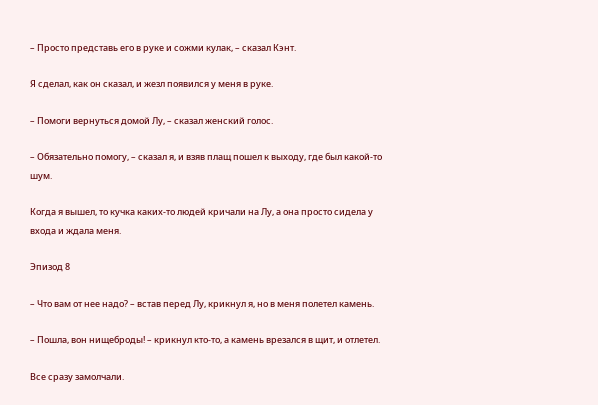– Просто представь его в руке и сожми кулак, – сказал Кэнт.

Я сделал, как он сказал, и жезл появился у меня в руке.

– Помоги вернуться домой Лу, – сказал женский голос.

– Обязательно помогу, – сказал я, и взяв плащ пошел к выходу, где был какой-то шум.

Когда я вышел, то кучка каких-то людей кричали на Лу, а она просто сидела у входа и ждала меня.

Эпизод 8

– Что вам от нее надо? – встав перед Лу, крикнул я, но в меня полетел камень.

– Пошла, вон нищеброды! – крикнул кто-то, а камень врезался в щит, и отлетел.

Все сразу замолчали.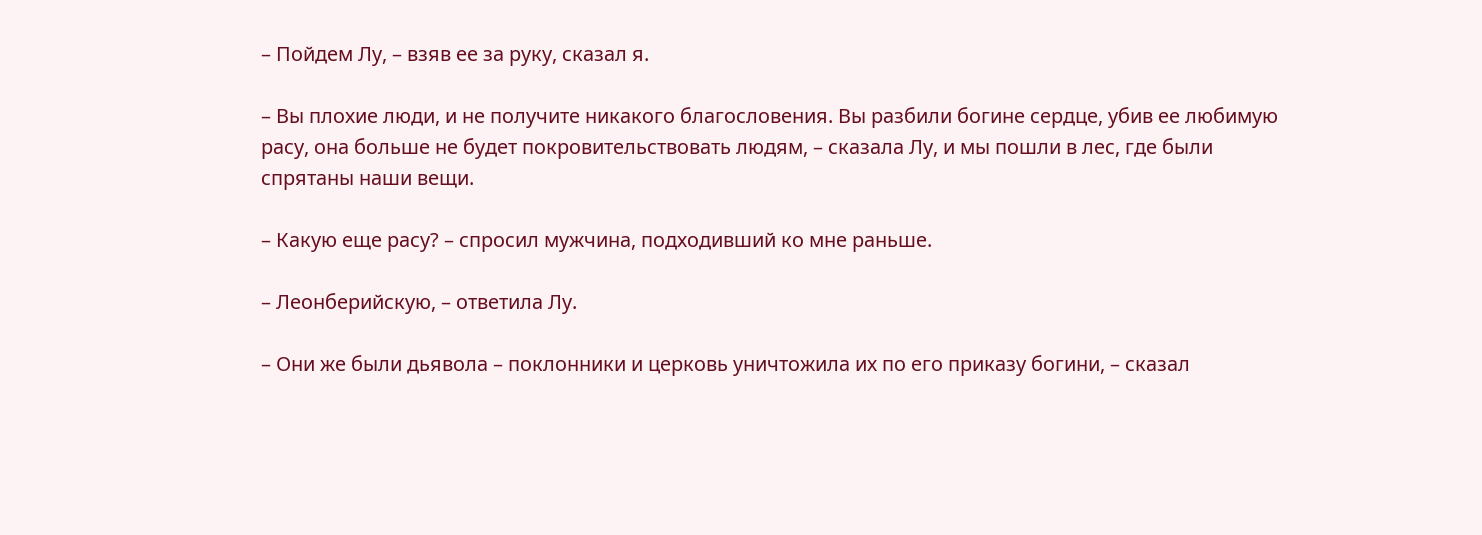– Пойдем Лу, – взяв ее за руку, сказал я.

– Вы плохие люди, и не получите никакого благословения. Вы разбили богине сердце, убив ее любимую расу, она больше не будет покровительствовать людям, – сказала Лу, и мы пошли в лес, где были спрятаны наши вещи.

– Какую еще расу? – спросил мужчина, подходивший ко мне раньше.

– Леонберийскую, – ответила Лу.

– Они же были дьявола – поклонники и церковь уничтожила их по его приказу богини, – сказал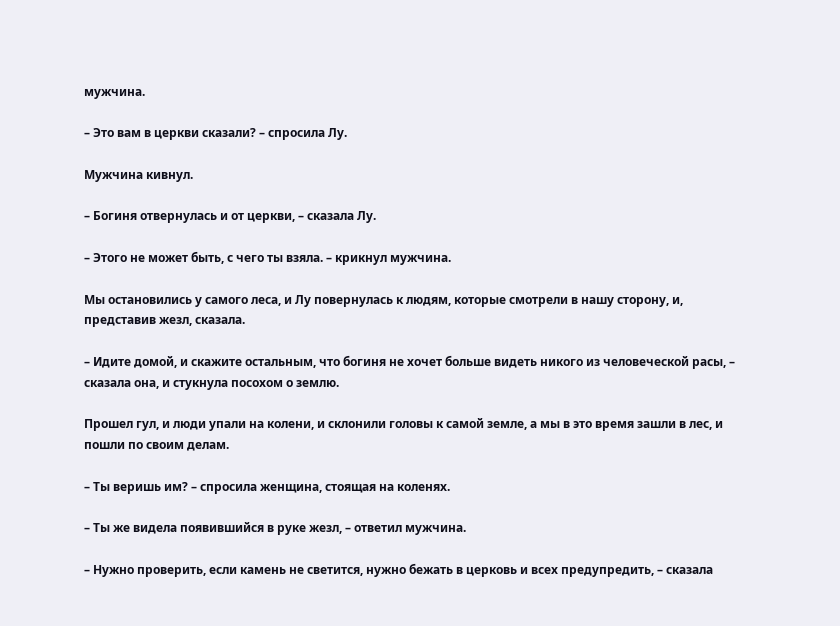мужчина.

– Это вам в церкви сказали? – спросила Лу.

Мужчина кивнул.

– Богиня отвернулась и от церкви, – сказала Лу.

– Этого не может быть, с чего ты взяла. – крикнул мужчина.

Мы остановились у самого леса, и Лу повернулась к людям, которые смотрели в нашу сторону, и, представив жезл, сказала.

– Идите домой, и скажите остальным, что богиня не хочет больше видеть никого из человеческой расы, – сказала она, и стукнула посохом о землю.

Прошел гул, и люди упали на колени, и склонили головы к самой земле, а мы в это время зашли в лес, и пошли по своим делам.

– Ты веришь им? – спросила женщина, стоящая на коленях.

– Ты же видела появившийся в руке жезл, – ответил мужчина.

– Нужно проверить, если камень не светится, нужно бежать в церковь и всех предупредить, – сказала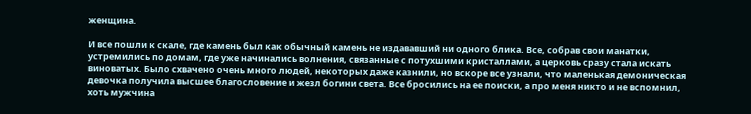женщина.

И все пошли к скале, где камень был как обычный камень не издававший ни одного блика. Все, собрав свои манатки, устремились по домам, где уже начинались волнения, связанные с потухшими кристаллами, а церковь сразу стала искать виноватых. Было схвачено очень много людей, некоторых даже казнили, но вскоре все узнали, что маленькая демоническая девочка получила высшее благословение и жезл богини света. Все бросились на ее поиски, а про меня никто и не вспомнил, хоть мужчина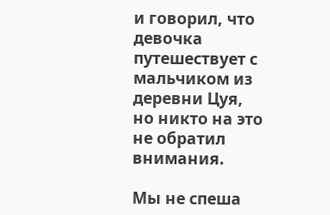и говорил, что девочка путешествует с мальчиком из деревни Цуя, но никто на это не обратил внимания.

Мы не спеша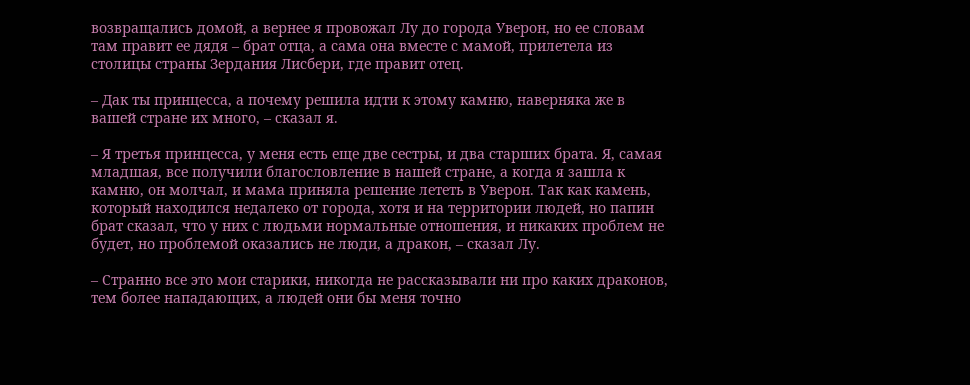возвращались домой, а вернее я провожал Лу до города Уверон, но ее словам там правит ее дядя – брат отца, а сама она вместе с мамой, прилетела из столицы страны Зердания Лисбери, где правит отец.

– Дак ты принцесса, а почему решила идти к этому камню, наверняка же в вашей стране их много, – сказал я.

– Я третья принцесса, у меня есть еще две сестры, и два старших брата. Я, самая младшая, все получили благословление в нашей стране, а когда я зашла к камню, он молчал, и мама приняла решение лететь в Уверон. Так как камень, который находился недалеко от города, хотя и на территории людей, но папин брат сказал, что у них с людьми нормальные отношения, и никаких проблем не будет, но проблемой оказались не люди, а дракон, – сказал Лу.

– Странно все это мои старики, никогда не рассказывали ни про каких драконов, тем более нападающих, а людей они бы меня точно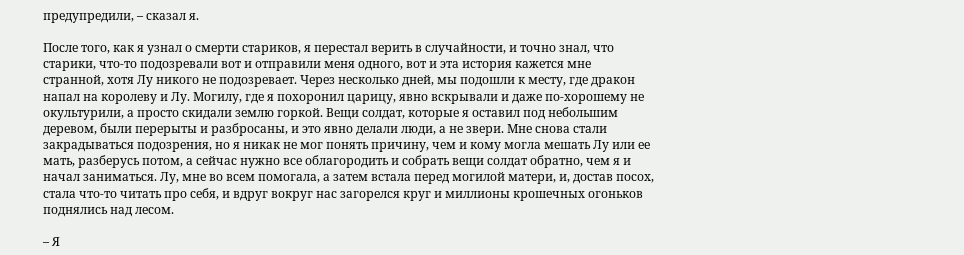предупредили, – сказал я.

После того, как я узнал о смерти стариков, я перестал верить в случайности, и точно знал, что старики, что-то подозревали вот и отправили меня одного, вот и эта история кажется мне странной, хотя Лу никого не подозревает. Через несколько дней, мы подошли к месту, где дракон напал на королеву и Лу. Могилу, где я похоронил царицу, явно вскрывали и даже по-хорошему не окультурили, а просто скидали землю горкой. Вещи солдат, которые я оставил под небольшим деревом, были перерыты и разбросаны, и это явно делали люди, а не звери. Мне снова стали закрадываться подозрения, но я никак не мог понять причину, чем и кому могла мешать Лу или ее мать, разберусь потом, а сейчас нужно все облагородить и собрать вещи солдат обратно, чем я и начал заниматься. Лу, мне во всем помогала, а затем встала перед могилой матери, и, достав посох, стала что-то читать про себя, и вдруг вокруг нас загорелся круг и миллионы крошечных огоньков поднялись над лесом.

– Я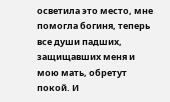осветила это место, мне помогла богиня, теперь все души падших, защищавших меня и мою мать, обретут покой. И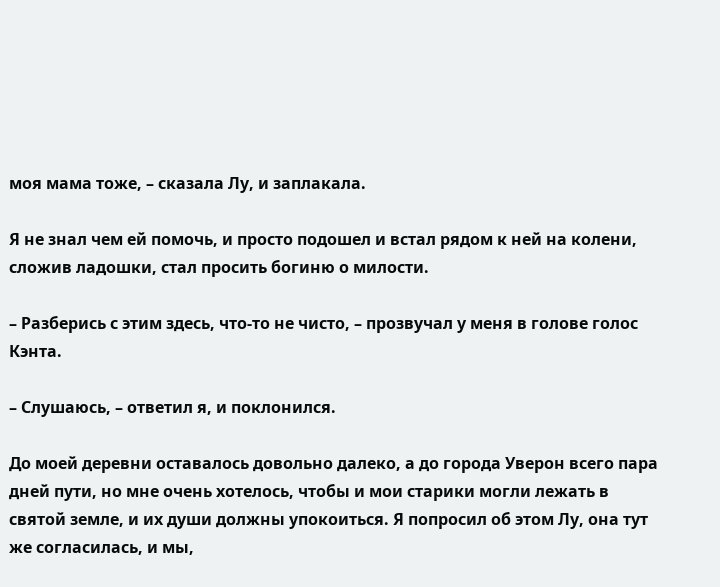моя мама тоже, – сказала Лу, и заплакала.

Я не знал чем ей помочь, и просто подошел и встал рядом к ней на колени, сложив ладошки, стал просить богиню о милости.

– Разберись с этим здесь, что-то не чисто, – прозвучал у меня в голове голос Кэнта.

– Слушаюсь, – ответил я, и поклонился.

До моей деревни оставалось довольно далеко, а до города Уверон всего пара дней пути, но мне очень хотелось, чтобы и мои старики могли лежать в святой земле, и их души должны упокоиться. Я попросил об этом Лу, она тут же согласилась, и мы,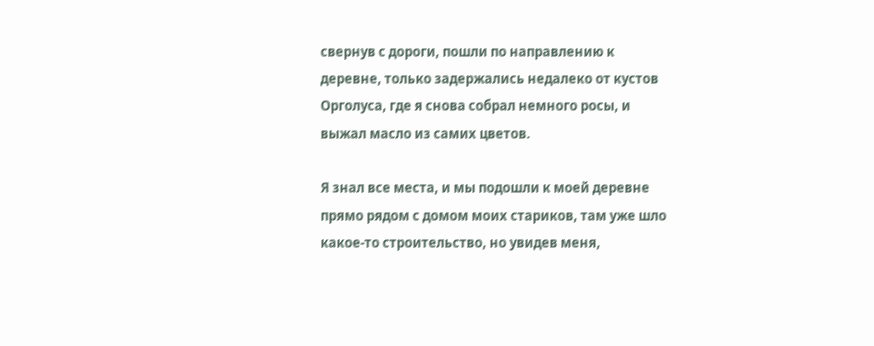свернув с дороги, пошли по направлению к деревне, только задержались недалеко от кустов Орголуса, где я снова собрал немного росы, и выжал масло из самих цветов.

Я знал все места, и мы подошли к моей деревне прямо рядом с домом моих стариков, там уже шло какое-то строительство, но увидев меня,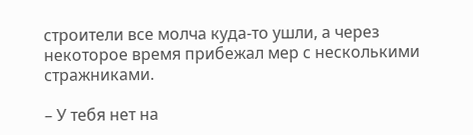строители все молча куда-то ушли, а через некоторое время прибежал мер с несколькими стражниками.

– У тебя нет на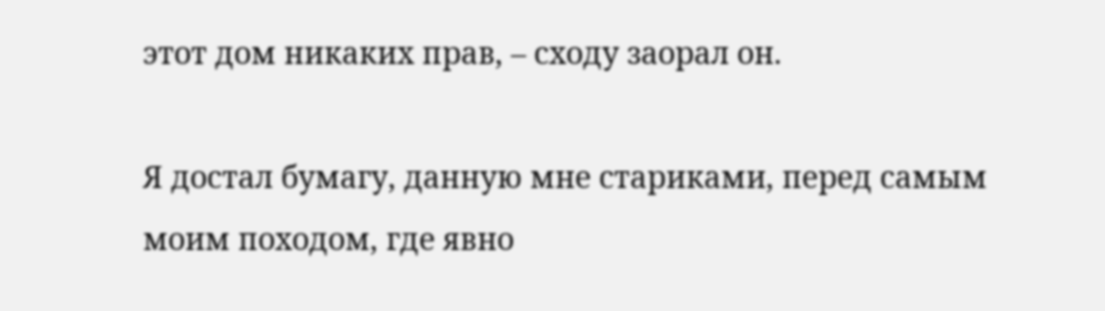этот дом никаких прав, – сходу заорал он.

Я достал бумагу, данную мне стариками, перед самым моим походом, где явно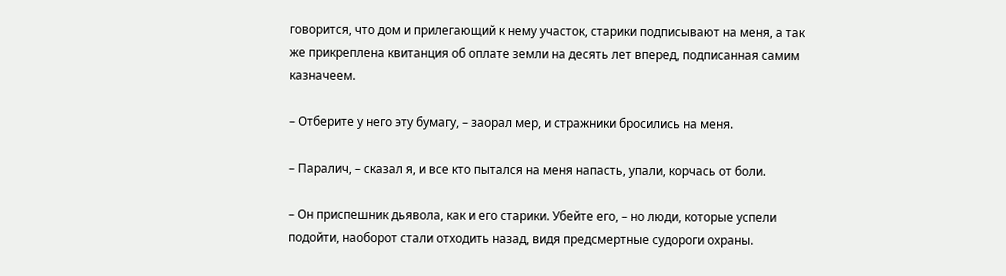говорится, что дом и прилегающий к нему участок, старики подписывают на меня, а так же прикреплена квитанция об оплате земли на десять лет вперед, подписанная самим казначеем.

– Отберите у него эту бумагу, – заорал мер, и стражники бросились на меня.

– Паралич, – сказал я, и все кто пытался на меня напасть, упали, корчась от боли.

– Он приспешник дьявола, как и его старики. Убейте его, – но люди, которые успели подойти, наоборот стали отходить назад, видя предсмертные судороги охраны.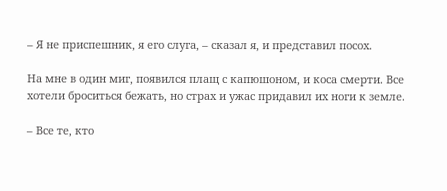– Я не приспешник, я его слуга, – сказал я, и представил посох.

На мне в один миг, появился плащ с капюшоном, и коса смерти. Все хотели броситься бежать, но страх и ужас придавил их ноги к земле.

– Все те, кто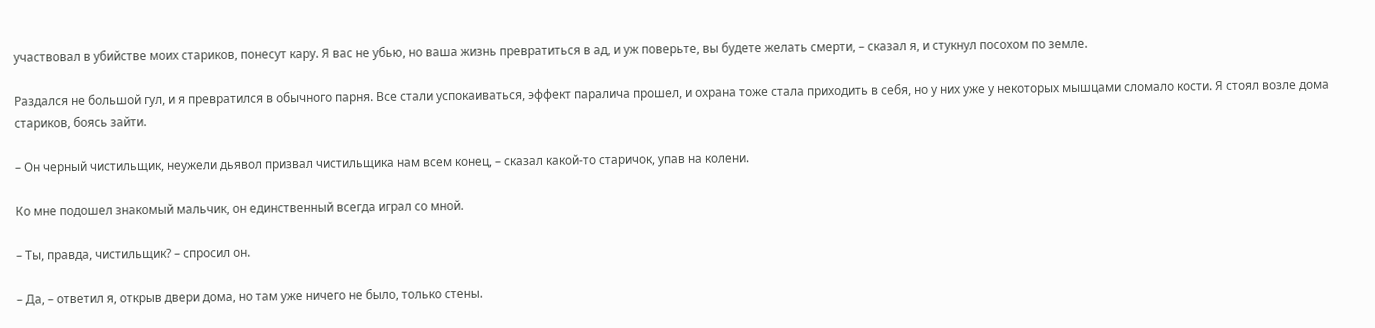участвовал в убийстве моих стариков, понесут кару. Я вас не убью, но ваша жизнь превратиться в ад, и уж поверьте, вы будете желать смерти, – сказал я, и стукнул посохом по земле.

Раздался не большой гул, и я превратился в обычного парня. Все стали успокаиваться, эффект паралича прошел, и охрана тоже стала приходить в себя, но у них уже у некоторых мышцами сломало кости. Я стоял возле дома стариков, боясь зайти.

– Он черный чистильщик, неужели дьявол призвал чистильщика нам всем конец, – сказал какой-то старичок, упав на колени.

Ко мне подошел знакомый мальчик, он единственный всегда играл со мной.

– Ты, правда, чистильщик? – спросил он.

– Да, – ответил я, открыв двери дома, но там уже ничего не было, только стены.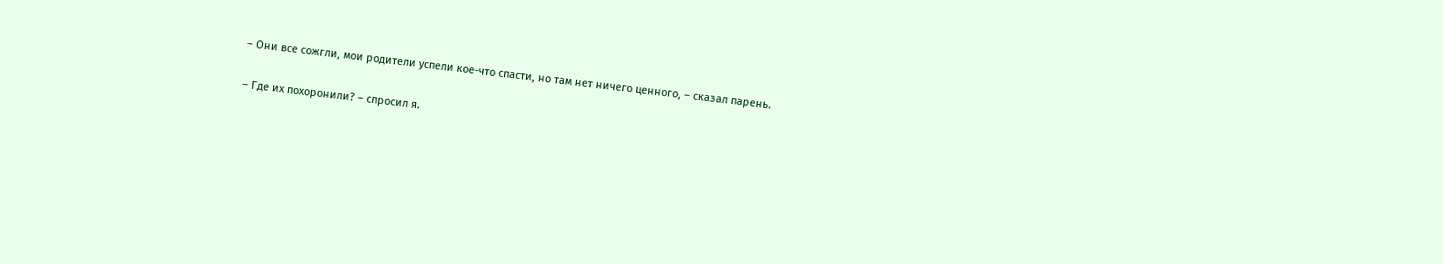– Они все сожгли, мои родители успели кое-что спасти, но там нет ничего ценного, – сказал парень.

– Где их похоронили? – спросил я.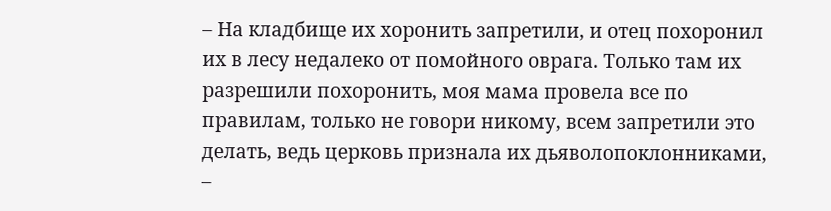– На кладбище их хоронить запретили, и отец похоронил их в лесу недалеко от помойного оврага. Только там их разрешили похоронить, моя мама провела все по правилам, только не говори никому, всем запретили это делать, ведь церковь признала их дьяволопоклонниками, –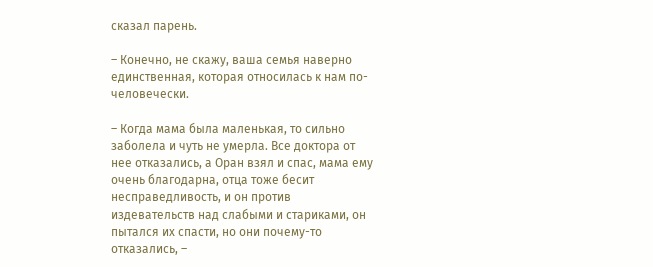сказал парень.

– Конечно, не скажу, ваша семья наверно единственная, которая относилась к нам по-человечески.

– Когда мама была маленькая, то сильно заболела и чуть не умерла. Все доктора от нее отказались, а Оран взял и спас, мама ему очень благодарна, отца тоже бесит несправедливость, и он против издевательств над слабыми и стариками, он пытался их спасти, но они почему-то отказались, –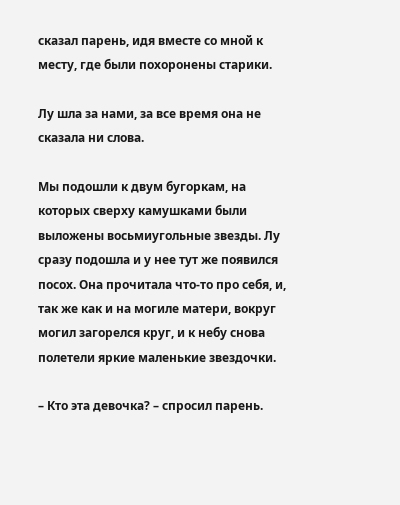сказал парень, идя вместе со мной к месту, где были похоронены старики.

Лу шла за нами, за все время она не сказала ни слова.

Мы подошли к двум бугоркам, на которых сверху камушками были выложены восьмиугольные звезды. Лу сразу подошла и у нее тут же появился посох. Она прочитала что-то про себя, и, так же как и на могиле матери, вокруг могил загорелся круг, и к небу снова полетели яркие маленькие звездочки.

– Кто эта девочка? – спросил парень.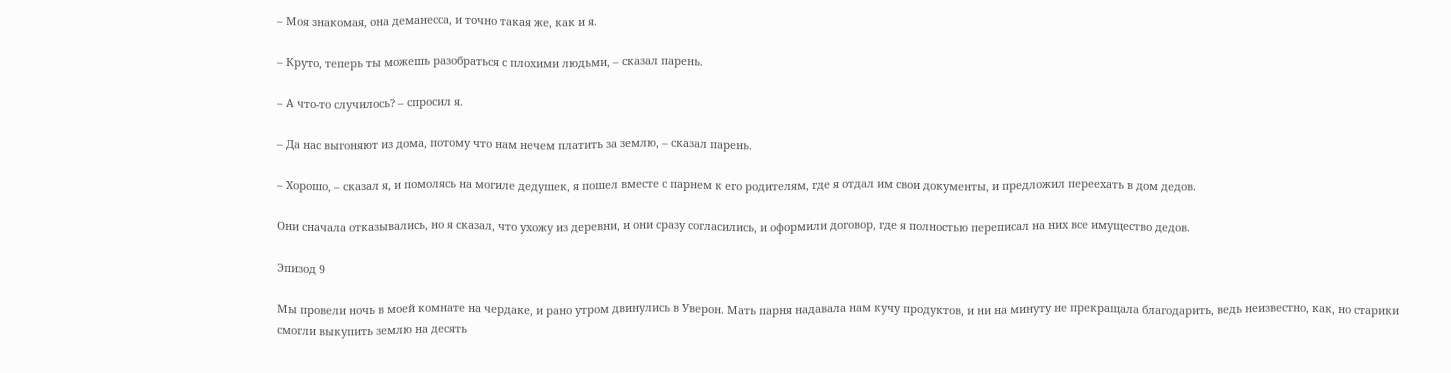– Моя знакомая, она деманесса, и точно такая же, как и я.

– Круто, теперь ты можешь разобраться с плохими людьми, – сказал парень.

– А что-то случилось? – спросил я.

– Да нас выгоняют из дома, потому что нам нечем платить за землю, – сказал парень.

– Хорошо, – сказал я, и помолясь на могиле дедушек, я пошел вместе с парнем к его родителям, где я отдал им свои документы, и предложил переехать в дом дедов.

Они сначала отказывались, но я сказал, что ухожу из деревни, и они сразу согласились, и оформили договор, где я полностью переписал на них все имущество дедов.

Эпизод 9

Мы провели ночь в моей комнате на чердаке, и рано утром двинулись в Уверон. Мать парня надавала нам кучу продуктов, и ни на минуту не прекращала благодарить, ведь неизвестно, как, но старики смогли выкупить землю на десять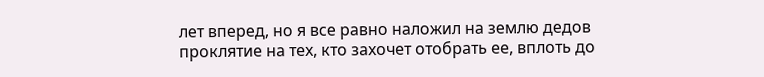лет вперед, но я все равно наложил на землю дедов проклятие на тех, кто захочет отобрать ее, вплоть до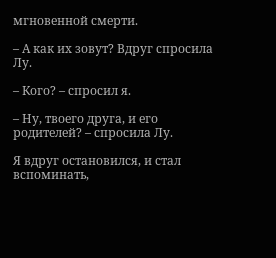мгновенной смерти.

– А как их зовут? Вдруг спросила Лу.

– Кого? – спросил я.

– Ну, твоего друга, и его родителей? – спросила Лу.

Я вдруг остановился, и стал вспоминать,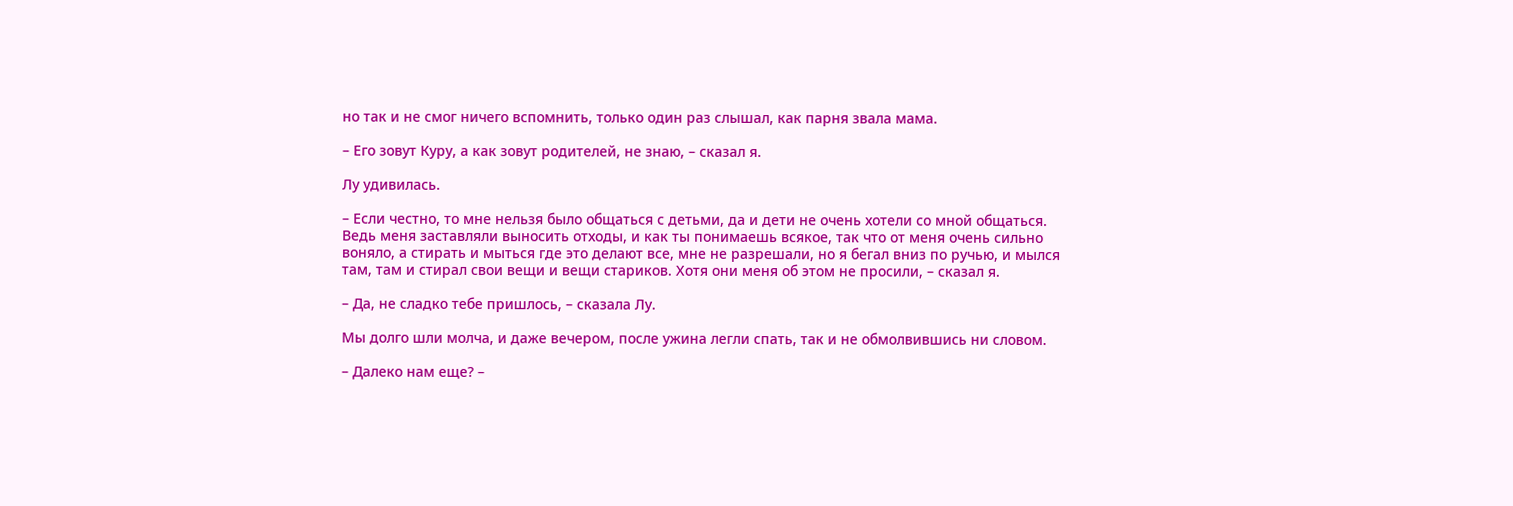но так и не смог ничего вспомнить, только один раз слышал, как парня звала мама.

– Его зовут Куру, а как зовут родителей, не знаю, – сказал я.

Лу удивилась.

– Если честно, то мне нельзя было общаться с детьми, да и дети не очень хотели со мной общаться. Ведь меня заставляли выносить отходы, и как ты понимаешь всякое, так что от меня очень сильно воняло, а стирать и мыться где это делают все, мне не разрешали, но я бегал вниз по ручью, и мылся там, там и стирал свои вещи и вещи стариков. Хотя они меня об этом не просили, – сказал я.

– Да, не сладко тебе пришлось, – сказала Лу.

Мы долго шли молча, и даже вечером, после ужина легли спать, так и не обмолвившись ни словом.

– Далеко нам еще? –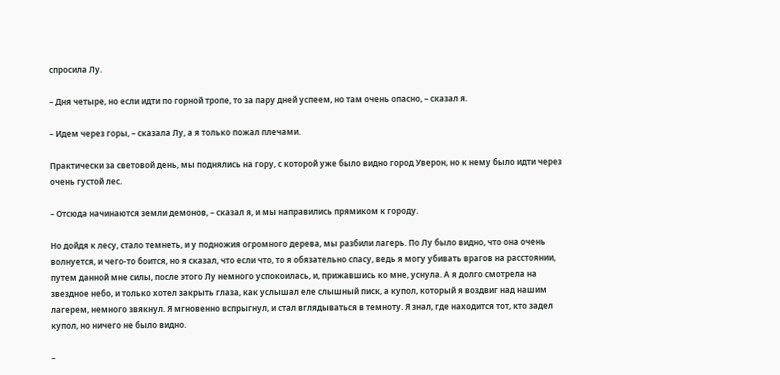спросила Лу.

– Дня четыре, но если идти по горной тропе, то за пару дней успеем, но там очень опасно, – сказал я.

– Идем через горы, – сказала Лу, а я только пожал плечами.

Практически за световой день, мы поднялись на гору, с которой уже было видно город Уверон, но к нему было идти через очень густой лес.

– Отсюда начинаются земли демонов, – сказал я, и мы направились прямиком к городу.

Но дойдя к лесу, стало темнеть, и у подножия огромного дерева, мы разбили лагерь. По Лу было видно, что она очень волнуется, и чего-то боится, но я сказал, что если что, то я обязательно спасу, ведь я могу убивать врагов на расстоянии, путем данной мне силы, после этого Лу немного успокоилась, и, прижавшись ко мне, уснула. А я долго смотрела на звездное небо, и только хотел закрыть глаза, как услышал еле слышный писк, а купол, который я воздвиг над нашим лагерем, немного звякнул. Я мгновенно вспрыгнул, и стал вглядываться в темноту. Я знал, где находится тот, кто задел купол, но ничего не было видно.

–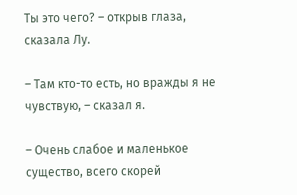Ты это чего? – открыв глаза, сказала Лу.

– Там кто-то есть, но вражды я не чувствую, – сказал я.

– Очень слабое и маленькое существо, всего скорей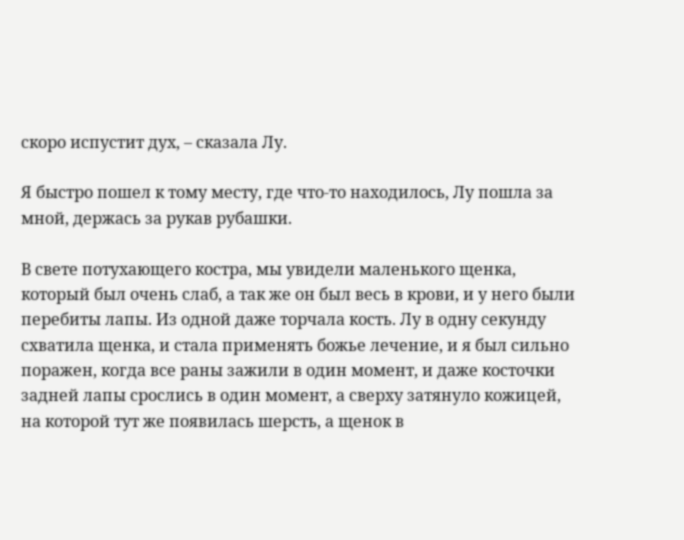скоро испустит дух, – сказала Лу.

Я быстро пошел к тому месту, где что-то находилось, Лу пошла за мной, держась за рукав рубашки.

В свете потухающего костра, мы увидели маленького щенка, который был очень слаб, а так же он был весь в крови, и у него были перебиты лапы. Из одной даже торчала кость. Лу в одну секунду схватила щенка, и стала применять божье лечение, и я был сильно поражен, когда все раны зажили в один момент, и даже косточки задней лапы срослись в один момент, а сверху затянуло кожицей, на которой тут же появилась шерсть, а щенок в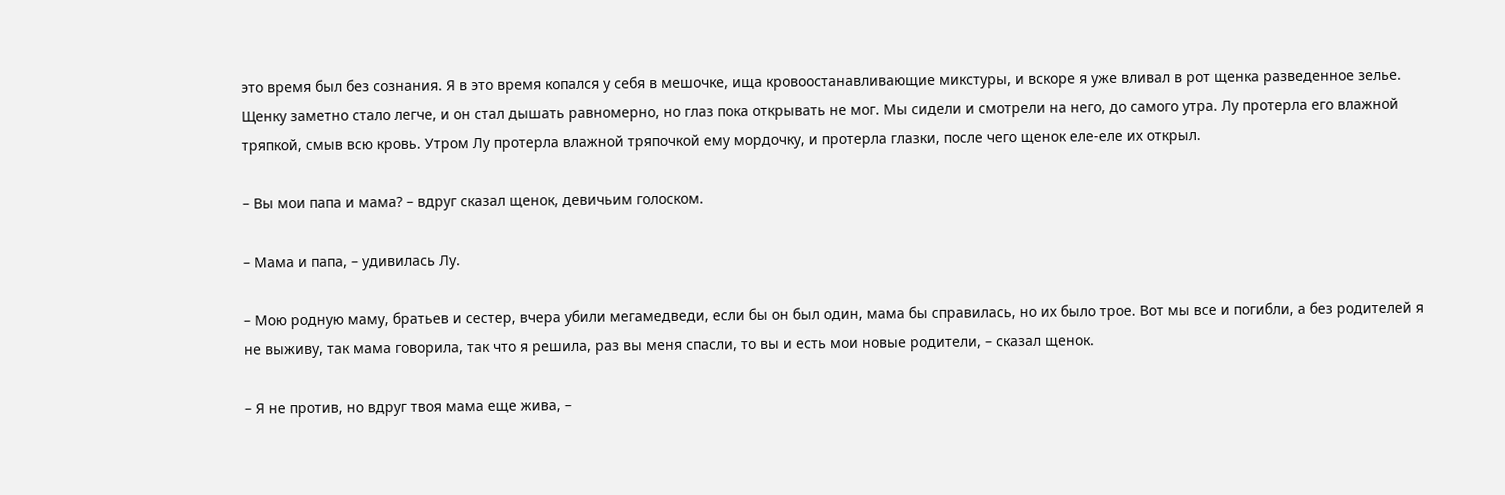это время был без сознания. Я в это время копался у себя в мешочке, ища кровоостанавливающие микстуры, и вскоре я уже вливал в рот щенка разведенное зелье. Щенку заметно стало легче, и он стал дышать равномерно, но глаз пока открывать не мог. Мы сидели и смотрели на него, до самого утра. Лу протерла его влажной тряпкой, смыв всю кровь. Утром Лу протерла влажной тряпочкой ему мордочку, и протерла глазки, после чего щенок еле-еле их открыл.

– Вы мои папа и мама? – вдруг сказал щенок, девичьим голоском.

– Мама и папа, – удивилась Лу.

– Мою родную маму, братьев и сестер, вчера убили мегамедведи, если бы он был один, мама бы справилась, но их было трое. Вот мы все и погибли, а без родителей я не выживу, так мама говорила, так что я решила, раз вы меня спасли, то вы и есть мои новые родители, – сказал щенок.

– Я не против, но вдруг твоя мама еще жива, –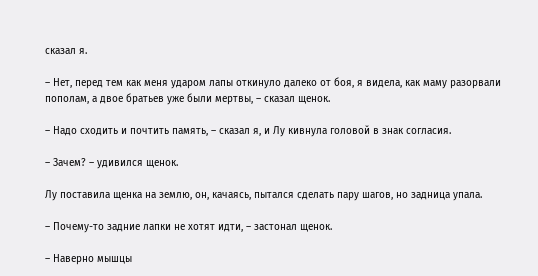сказал я.

– Нет, перед тем как меня ударом лапы откинуло далеко от боя, я видела, как маму разорвали пополам, а двое братьев уже были мертвы, – сказал щенок.

– Надо сходить и почтить память, – сказал я, и Лу кивнула головой в знак согласия.

– Зачем? – удивился щенок.

Лу поставила щенка на землю, он, качаясь, пытался сделать пару шагов, но задница упала.

– Почему-то задние лапки не хотят идти, – застонал щенок.

– Наверно мышцы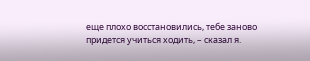еще плохо восстановились, тебе заново придется учиться ходить, – сказал я.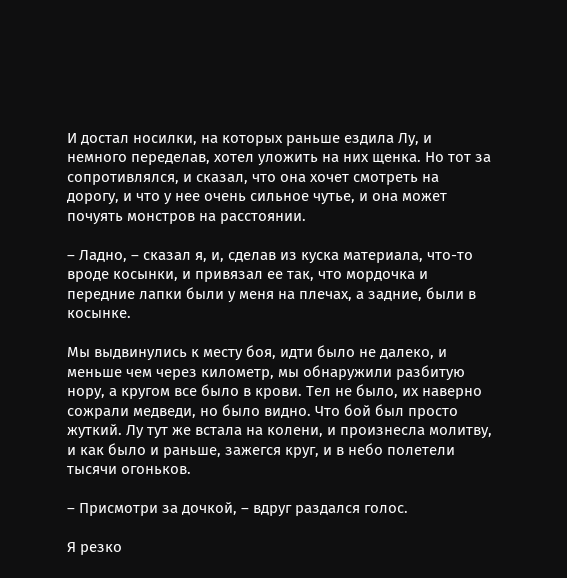И достал носилки, на которых раньше ездила Лу, и немного переделав, хотел уложить на них щенка. Но тот за сопротивлялся, и сказал, что она хочет смотреть на дорогу, и что у нее очень сильное чутье, и она может почуять монстров на расстоянии.

– Ладно, – сказал я, и, сделав из куска материала, что-то вроде косынки, и привязал ее так, что мордочка и передние лапки были у меня на плечах, а задние, были в косынке.

Мы выдвинулись к месту боя, идти было не далеко, и меньше чем через километр, мы обнаружили разбитую нору, а кругом все было в крови. Тел не было, их наверно сожрали медведи, но было видно. Что бой был просто жуткий. Лу тут же встала на колени, и произнесла молитву, и как было и раньше, зажегся круг, и в небо полетели тысячи огоньков.

– Присмотри за дочкой, – вдруг раздался голос.

Я резко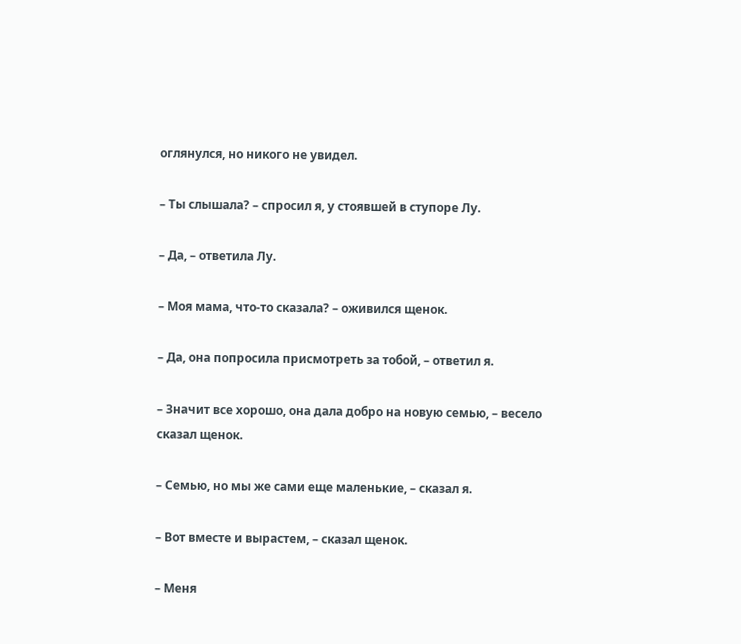оглянулся, но никого не увидел.

– Ты слышала? – спросил я, у стоявшей в ступоре Лу.

– Да, – ответила Лу.

– Моя мама, что-то сказала? – оживился щенок.

– Да, она попросила присмотреть за тобой, – ответил я.

– Значит все хорошо, она дала добро на новую семью, – весело сказал щенок.

– Семью, но мы же сами еще маленькие, – сказал я.

– Вот вместе и вырастем, – сказал щенок.

– Меня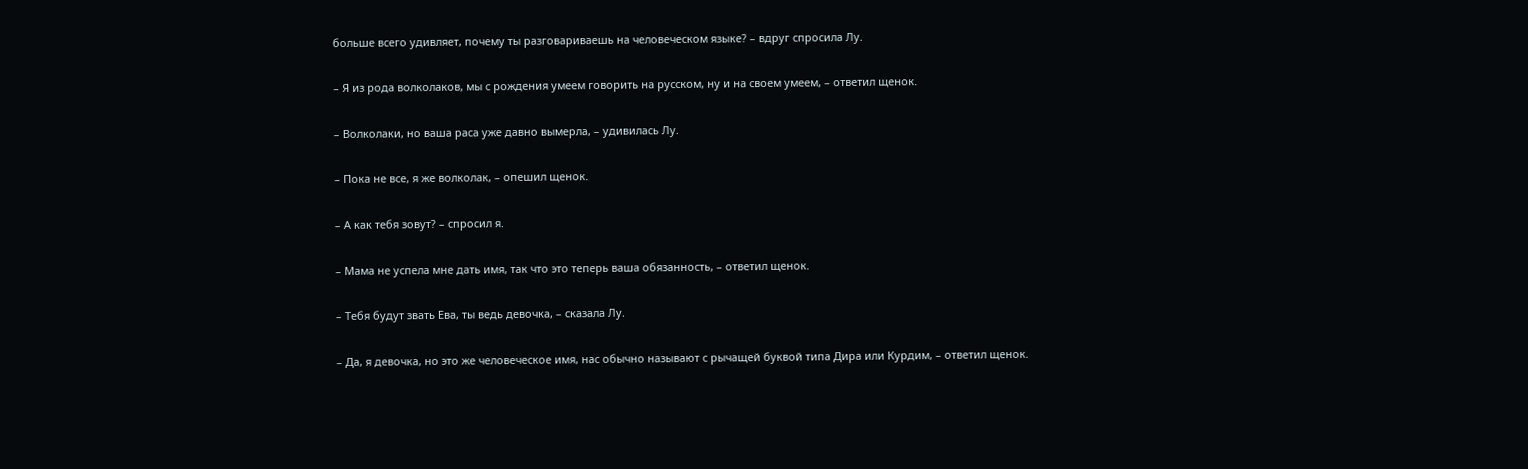больше всего удивляет, почему ты разговариваешь на человеческом языке? – вдруг спросила Лу.

– Я из рода волколаков, мы с рождения умеем говорить на русском, ну и на своем умеем, – ответил щенок.

– Волколаки, но ваша раса уже давно вымерла, – удивилась Лу.

– Пока не все, я же волколак, – опешил щенок.

– А как тебя зовут? – спросил я.

– Мама не успела мне дать имя, так что это теперь ваша обязанность, – ответил щенок.

– Тебя будут звать Ева, ты ведь девочка, – сказала Лу.

– Да, я девочка, но это же человеческое имя, нас обычно называют с рычащей буквой типа Дира или Курдим, – ответил щенок.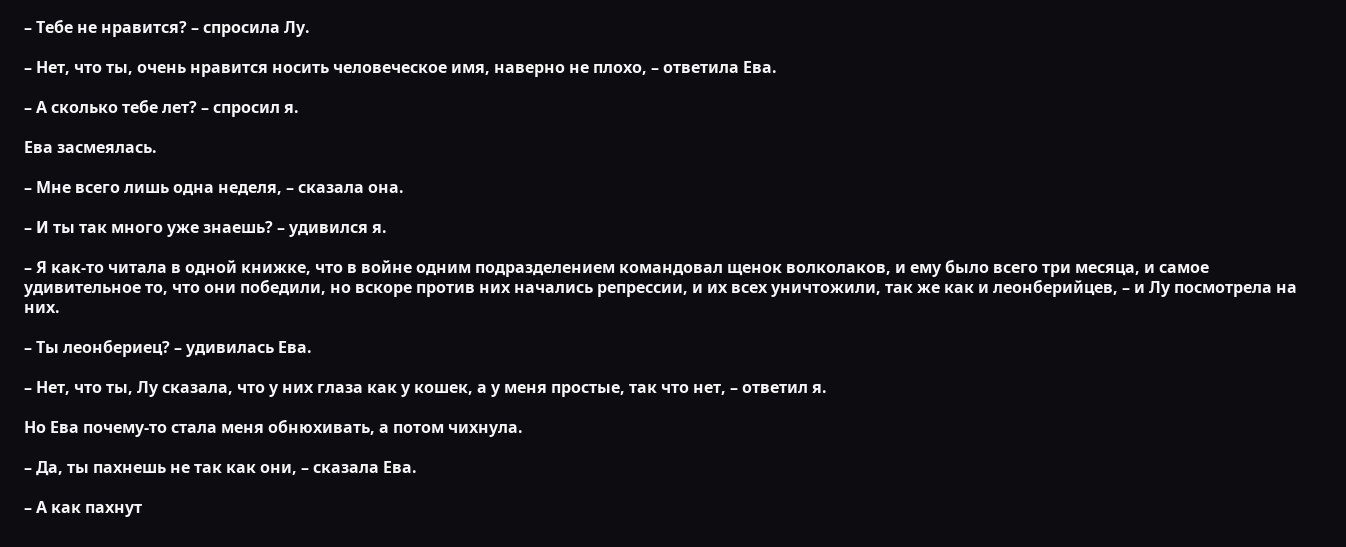– Тебе не нравится? – спросила Лу.

– Нет, что ты, очень нравится носить человеческое имя, наверно не плохо, – ответила Ева.

– А сколько тебе лет? – спросил я.

Ева засмеялась.

– Мне всего лишь одна неделя, – сказала она.

– И ты так много уже знаешь? – удивился я.

– Я как-то читала в одной книжке, что в войне одним подразделением командовал щенок волколаков, и ему было всего три месяца, и самое удивительное то, что они победили, но вскоре против них начались репрессии, и их всех уничтожили, так же как и леонберийцев, – и Лу посмотрела на них.

– Ты леонбериец? – удивилась Ева.

– Нет, что ты, Лу сказала, что у них глаза как у кошек, а у меня простые, так что нет, – ответил я.

Но Ева почему-то стала меня обнюхивать, а потом чихнула.

– Да, ты пахнешь не так как они, – сказала Ева.

– А как пахнут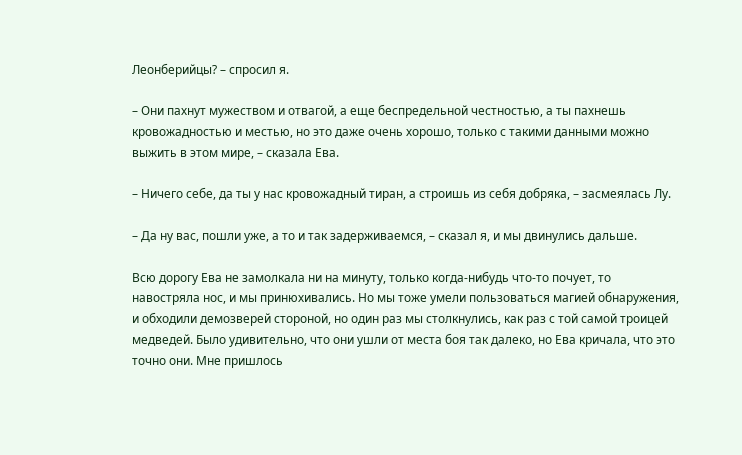Леонберийцы? – спросил я.

– Они пахнут мужеством и отвагой, а еще беспредельной честностью, а ты пахнешь кровожадностью и местью, но это даже очень хорошо, только с такими данными можно выжить в этом мире, – сказала Ева.

– Ничего себе, да ты у нас кровожадный тиран, а строишь из себя добряка, – засмеялась Лу.

– Да ну вас, пошли уже, а то и так задерживаемся, – сказал я, и мы двинулись дальше.

Всю дорогу Ева не замолкала ни на минуту, только когда-нибудь что-то почует, то навостряла нос, и мы принюхивались. Но мы тоже умели пользоваться магией обнаружения, и обходили демозверей стороной, но один раз мы столкнулись, как раз с той самой троицей медведей. Было удивительно, что они ушли от места боя так далеко, но Ева кричала, что это точно они. Мне пришлось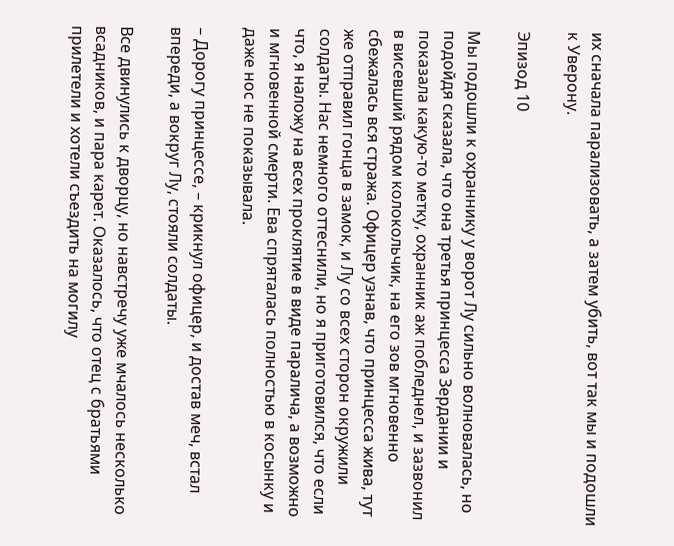их сначала парализовать, а затем убить, вот так мы и подошли к Уверону.

Эпизод 10

Мы подошли к охраннику у ворот Лу сильно волновалась, но подойдя сказала, что она третья принцесса Зердании и показала какую-то метку, охранник аж побледнел, и зазвонил в висевший рядом колокольчик, на его зов мгновенно сбежалась вся стража. Офицер узнав, что принцесса жива, тут же отправил гонца в замок, и Лу со всех сторон окружили солдаты. Нас немного оттеснили, но я приготовился, что если что, я наложу на всех проклятие в виде паралича, а возможно и мгновенной смерти. Ева спряталась полностью в косынку и даже нос не показывала.

– Дорогу принцессе, – крикнул офицер, и достав меч, встал впереди, а вокруг Лу, стояли солдаты.

Все двинулись к дворцу, но навстречу уже мчалось несколько всадников, и пара карет. Оказалось, что отец с братьями прилетели и хотели съездить на могилу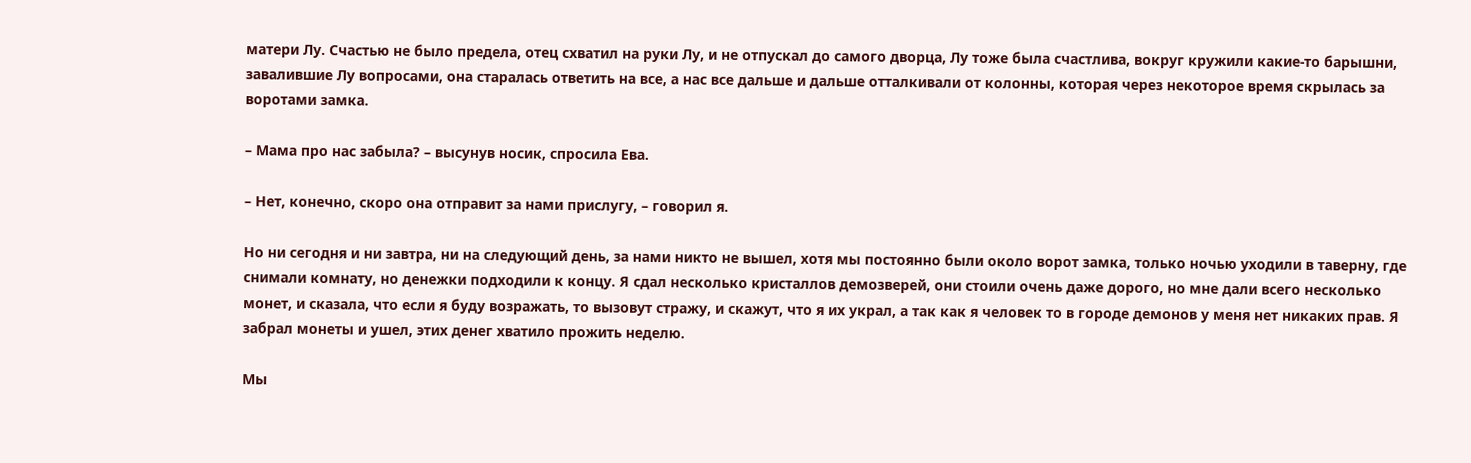матери Лу. Счастью не было предела, отец схватил на руки Лу, и не отпускал до самого дворца, Лу тоже была счастлива, вокруг кружили какие-то барышни, завалившие Лу вопросами, она старалась ответить на все, а нас все дальше и дальше отталкивали от колонны, которая через некоторое время скрылась за воротами замка.

– Мама про нас забыла? – высунув носик, спросила Ева.

– Нет, конечно, скоро она отправит за нами прислугу, – говорил я.

Но ни сегодня и ни завтра, ни на следующий день, за нами никто не вышел, хотя мы постоянно были около ворот замка, только ночью уходили в таверну, где снимали комнату, но денежки подходили к концу. Я сдал несколько кристаллов демозверей, они стоили очень даже дорого, но мне дали всего несколько монет, и сказала, что если я буду возражать, то вызовут стражу, и скажут, что я их украл, а так как я человек то в городе демонов у меня нет никаких прав. Я забрал монеты и ушел, этих денег хватило прожить неделю.

Мы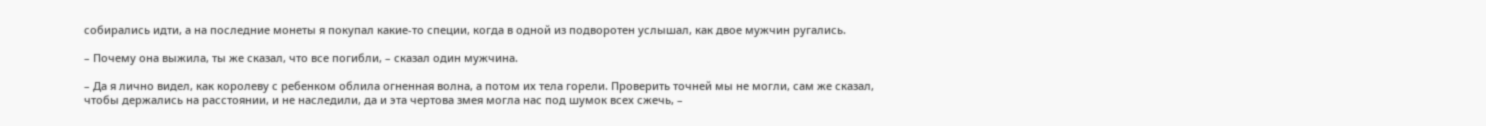собирались идти, а на последние монеты я покупал какие-то специи, когда в одной из подворотен услышал, как двое мужчин ругались.

– Почему она выжила, ты же сказал, что все погибли, – сказал один мужчина.

– Да я лично видел, как королеву с ребенком облила огненная волна, а потом их тела горели. Проверить точней мы не могли, сам же сказал, чтобы держались на расстоянии, и не наследили, да и эта чертова змея могла нас под шумок всех сжечь, –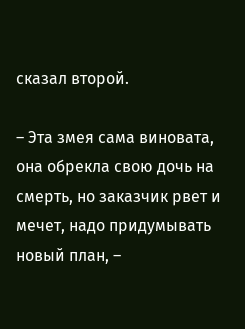сказал второй.

– Эта змея сама виновата, она обрекла свою дочь на смерть, но заказчик рвет и мечет, надо придумывать новый план, –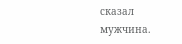сказал мужчина.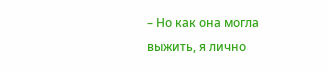– Но как она могла выжить, я лично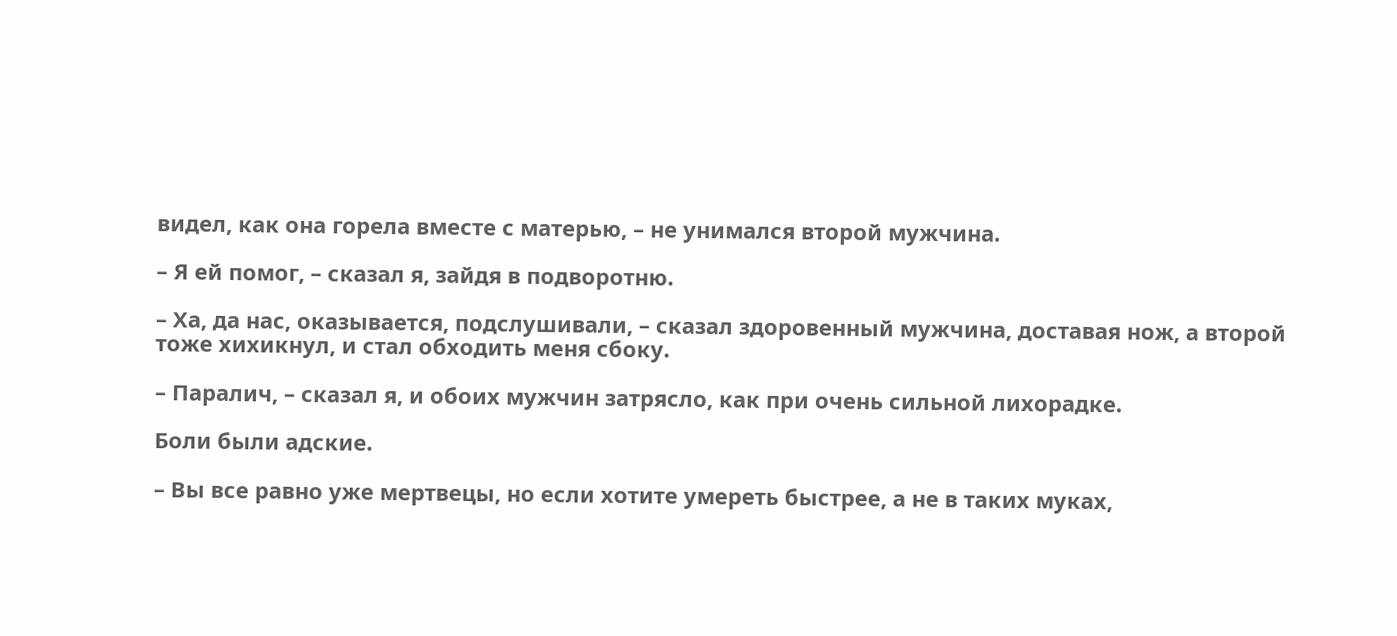видел, как она горела вместе с матерью, – не унимался второй мужчина.

– Я ей помог, – сказал я, зайдя в подворотню.

– Ха, да нас, оказывается, подслушивали, – сказал здоровенный мужчина, доставая нож, а второй тоже хихикнул, и стал обходить меня сбоку.

– Паралич, – сказал я, и обоих мужчин затрясло, как при очень сильной лихорадке.

Боли были адские.

– Вы все равно уже мертвецы, но если хотите умереть быстрее, а не в таких муках,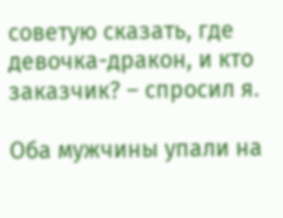советую сказать, где девочка-дракон, и кто заказчик? – спросил я.

Оба мужчины упали на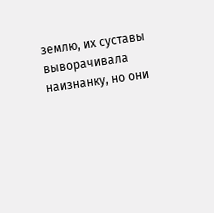землю, их суставы выворачивала наизнанку, но они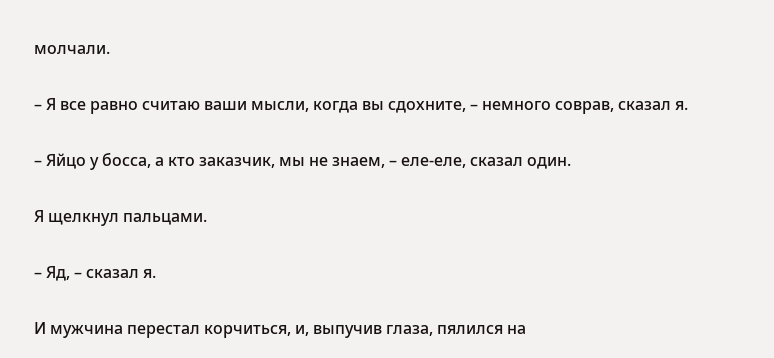молчали.

– Я все равно считаю ваши мысли, когда вы сдохните, – немного соврав, сказал я.

– Яйцо у босса, а кто заказчик, мы не знаем, – еле-еле, сказал один.

Я щелкнул пальцами.

– Яд, – сказал я.

И мужчина перестал корчиться, и, выпучив глаза, пялился на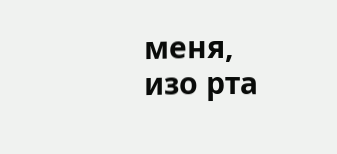меня, изо рта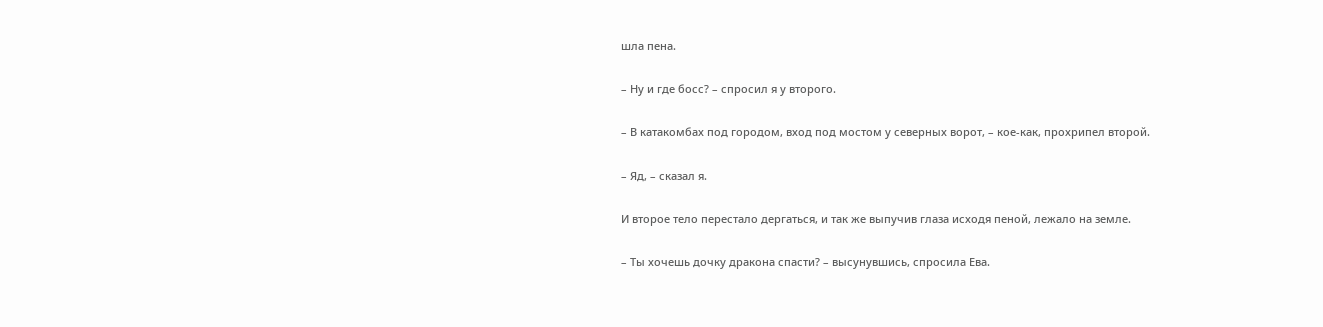шла пена.

– Ну и где босс? – спросил я у второго.

– В катакомбах под городом, вход под мостом у северных ворот, – кое-как, прохрипел второй.

– Яд, – сказал я.

И второе тело перестало дергаться, и так же выпучив глаза исходя пеной, лежало на земле.

– Ты хочешь дочку дракона спасти? – высунувшись, спросила Ева.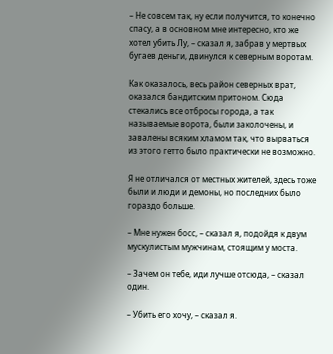– Не совсем так, ну если получится, то конечно спасу, а в основном мне интересно, кто же хотел убить Лу, – сказал я, забрав у мертвых бугаев деньги, двинулся к северным воротам.

Как оказалось, весь район северных врат, оказался бандитским притоном. Сюда стекались все отбросы города, а так называемые ворота, были заколочены, и завалены всяким хламом так, что вырваться из этого гетто было практически не возможно.

Я не отличался от местных жителей, здесь тоже были и люди и демоны, но последних было гораздо больше.

– Мне нужен босс, – сказал я, подойдя к двум мускулистым мужчинам, стоящим у моста.

– Зачем он тебе, иди лучше отсюда, – сказал один.

– Убить его хочу, – сказал я.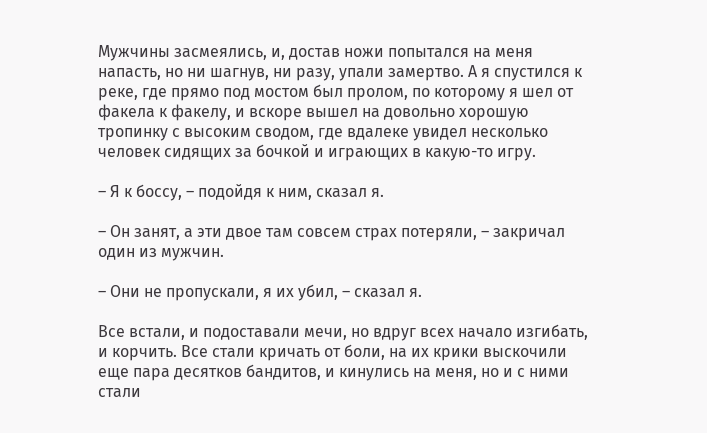Мужчины засмеялись, и, достав ножи попытался на меня напасть, но ни шагнув, ни разу, упали замертво. А я спустился к реке, где прямо под мостом был пролом, по которому я шел от факела к факелу, и вскоре вышел на довольно хорошую тропинку с высоким сводом, где вдалеке увидел несколько человек сидящих за бочкой и играющих в какую-то игру.

– Я к боссу, – подойдя к ним, сказал я.

– Он занят, а эти двое там совсем страх потеряли, – закричал один из мужчин.

– Они не пропускали, я их убил, – сказал я.

Все встали, и подоставали мечи, но вдруг всех начало изгибать, и корчить. Все стали кричать от боли, на их крики выскочили еще пара десятков бандитов, и кинулись на меня, но и с ними стали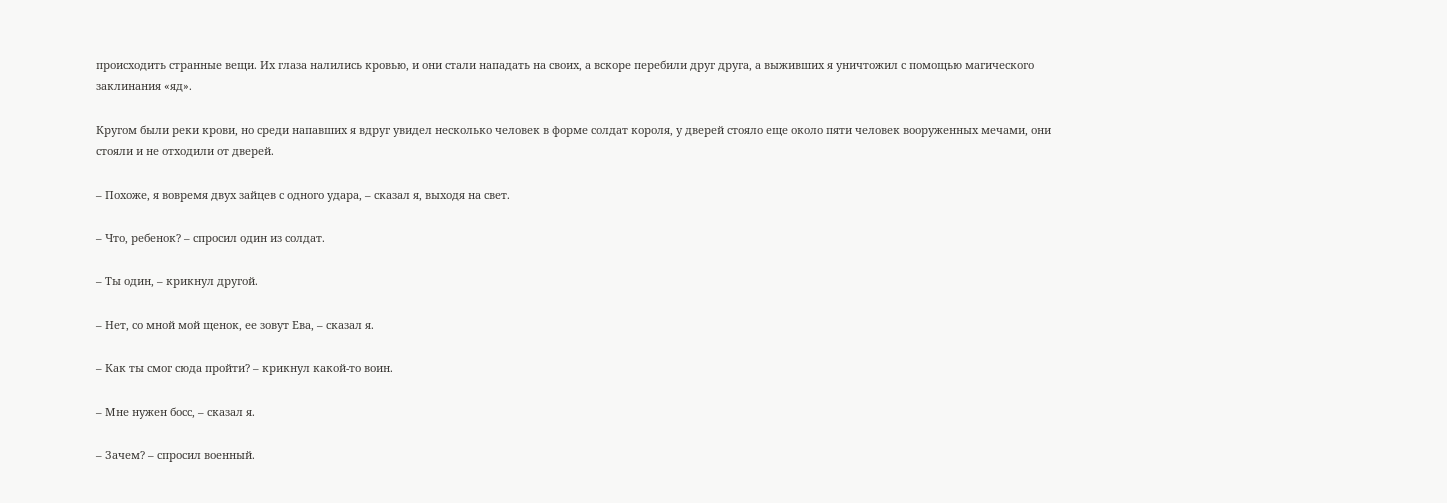происходить странные вещи. Их глаза налились кровью, и они стали нападать на своих, а вскоре перебили друг друга, а выживших я уничтожил с помощью магического заклинания «яд».

Кругом были реки крови, но среди напавших я вдруг увидел несколько человек в форме солдат короля, у дверей стояло еще около пяти человек вооруженных мечами, они стояли и не отходили от дверей.

– Похоже, я вовремя двух зайцев с одного удара, – сказал я, выходя на свет.

– Что, ребенок? – спросил один из солдат.

– Ты один, – крикнул другой.

– Нет, со мной мой щенок, ее зовут Ева, – сказал я.

– Как ты смог сюда пройти? – крикнул какой-то воин.

– Мне нужен босс, – сказал я.

– Зачем? – спросил военный.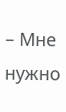– Мне нужно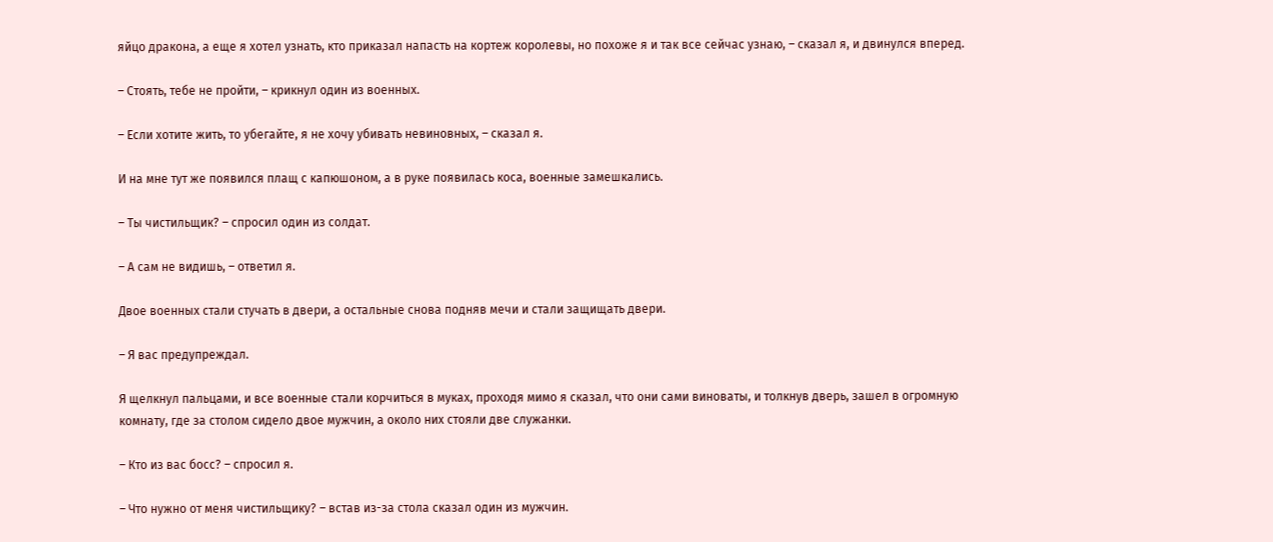яйцо дракона, а еще я хотел узнать, кто приказал напасть на кортеж королевы, но похоже я и так все сейчас узнаю, – сказал я, и двинулся вперед.

– Стоять, тебе не пройти, – крикнул один из военных.

– Если хотите жить, то убегайте, я не хочу убивать невиновных, – сказал я.

И на мне тут же появился плащ с капюшоном, а в руке появилась коса, военные замешкались.

– Ты чистильщик? – спросил один из солдат.

– А сам не видишь, – ответил я.

Двое военных стали стучать в двери, а остальные снова подняв мечи и стали защищать двери.

– Я вас предупреждал.

Я щелкнул пальцами, и все военные стали корчиться в муках, проходя мимо я сказал, что они сами виноваты, и толкнув дверь, зашел в огромную комнату, где за столом сидело двое мужчин, а около них стояли две служанки.

– Кто из вас босс? – спросил я.

– Что нужно от меня чистильщику? – встав из-за стола сказал один из мужчин.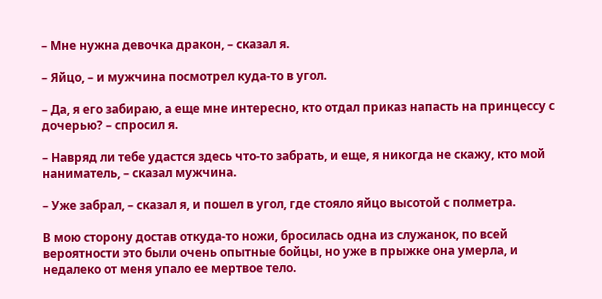– Мне нужна девочка дракон, – сказал я.

– Яйцо, – и мужчина посмотрел куда-то в угол.

– Да, я его забираю, а еще мне интересно, кто отдал приказ напасть на принцессу с дочерью? – спросил я.

– Навряд ли тебе удастся здесь что-то забрать, и еще, я никогда не скажу, кто мой наниматель, – сказал мужчина.

– Уже забрал, – сказал я, и пошел в угол, где стояло яйцо высотой с полметра.

В мою сторону достав откуда-то ножи, бросилась одна из служанок, по всей вероятности это были очень опытные бойцы, но уже в прыжке она умерла, и недалеко от меня упало ее мертвое тело.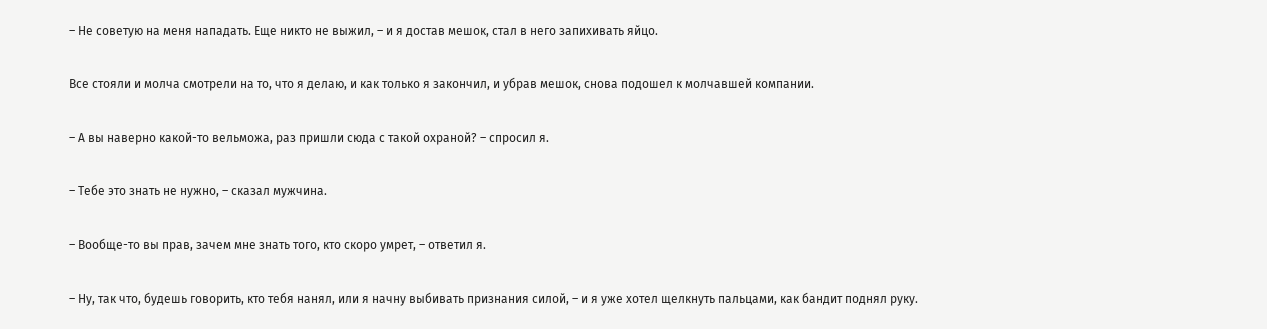– Не советую на меня нападать. Еще никто не выжил, – и я достав мешок, стал в него запихивать яйцо.

Все стояли и молча смотрели на то, что я делаю, и как только я закончил, и убрав мешок, снова подошел к молчавшей компании.

– А вы наверно какой-то вельможа, раз пришли сюда с такой охраной? – спросил я.

– Тебе это знать не нужно, – сказал мужчина.

– Вообще-то вы прав, зачем мне знать того, кто скоро умрет, – ответил я.

– Ну, так что, будешь говорить, кто тебя нанял, или я начну выбивать признания силой, – и я уже хотел щелкнуть пальцами, как бандит поднял руку.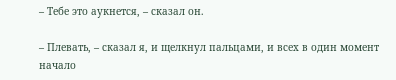– Тебе это аукнется, – сказал он.

– Плевать, – сказал я, и щелкнул пальцами, и всех в один момент начало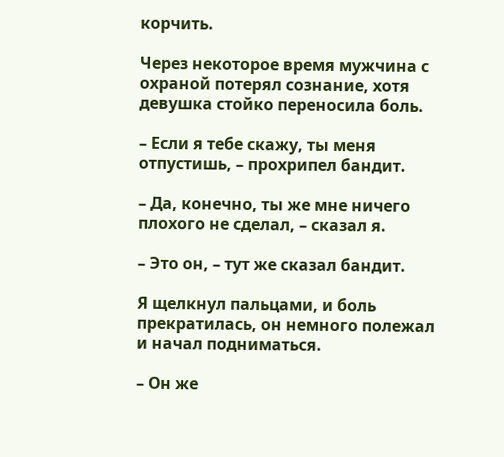корчить.

Через некоторое время мужчина с охраной потерял сознание, хотя девушка стойко переносила боль.

– Если я тебе скажу, ты меня отпустишь, – прохрипел бандит.

– Да, конечно, ты же мне ничего плохого не сделал, – сказал я.

– Это он, – тут же сказал бандит.

Я щелкнул пальцами, и боль прекратилась, он немного полежал и начал подниматься.

– Он же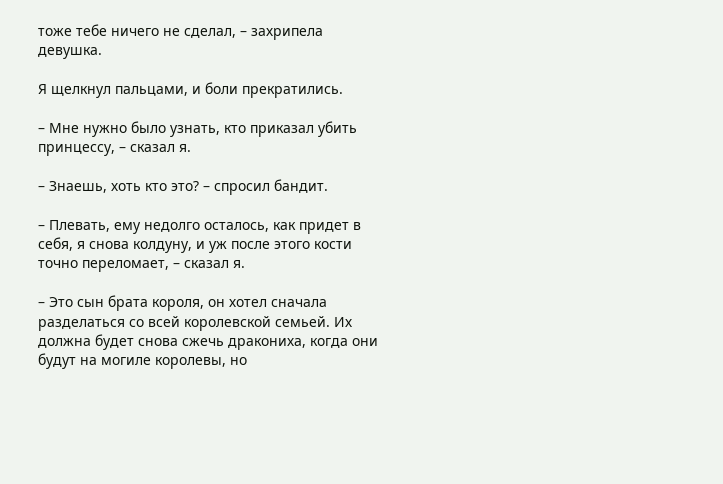тоже тебе ничего не сделал, – захрипела девушка.

Я щелкнул пальцами, и боли прекратились.

– Мне нужно было узнать, кто приказал убить принцессу, – сказал я.

– Знаешь, хоть кто это? – спросил бандит.

– Плевать, ему недолго осталось, как придет в себя, я снова колдуну, и уж после этого кости точно переломает, – сказал я.

– Это сын брата короля, он хотел сначала разделаться со всей королевской семьей. Их должна будет снова сжечь дракониха, когда они будут на могиле королевы, но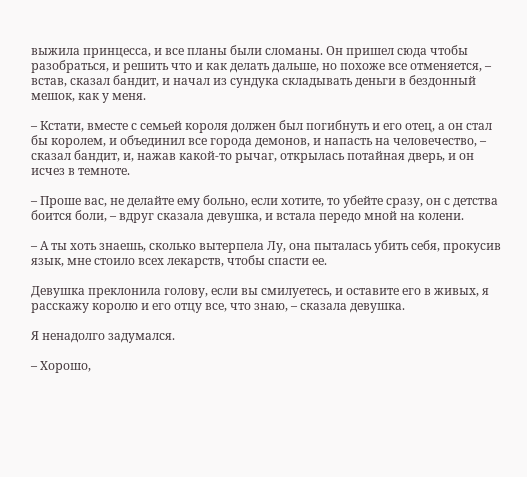выжила принцесса, и все планы были сломаны. Он пришел сюда чтобы разобраться, и решить что и как делать дальше, но похоже все отменяется, – встав, сказал бандит, и начал из сундука складывать деньги в бездонный мешок, как у меня.

– Кстати, вместе с семьей короля должен был погибнуть и его отец, а он стал бы королем, и объединил все города демонов, и напасть на человечество, – сказал бандит, и, нажав какой-то рычаг, открылась потайная дверь, и он исчез в темноте.

– Проше вас, не делайте ему больно, если хотите, то убейте сразу, он с детства боится боли, – вдруг сказала девушка, и встала передо мной на колени.

– А ты хоть знаешь, сколько вытерпела Лу, она пыталась убить себя, прокусив язык, мне стоило всех лекарств, чтобы спасти ее.

Девушка преклонила голову, если вы смилуетесь, и оставите его в живых, я расскажу королю и его отцу все, что знаю, – сказала девушка.

Я ненадолго задумался.

– Хорошо,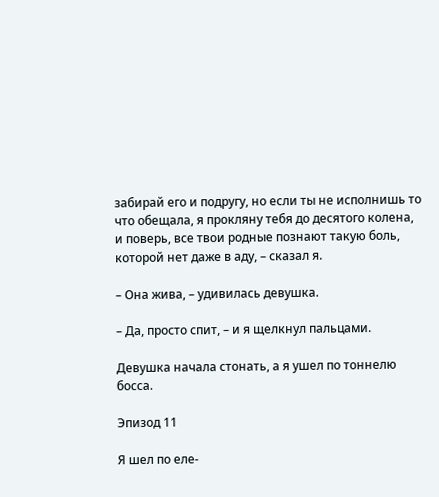забирай его и подругу, но если ты не исполнишь то что обещала, я прокляну тебя до десятого колена, и поверь, все твои родные познают такую боль, которой нет даже в аду, – сказал я.

– Она жива, – удивилась девушка.

– Да, просто спит, – и я щелкнул пальцами.

Девушка начала стонать, а я ушел по тоннелю босса.

Эпизод 11

Я шел по еле-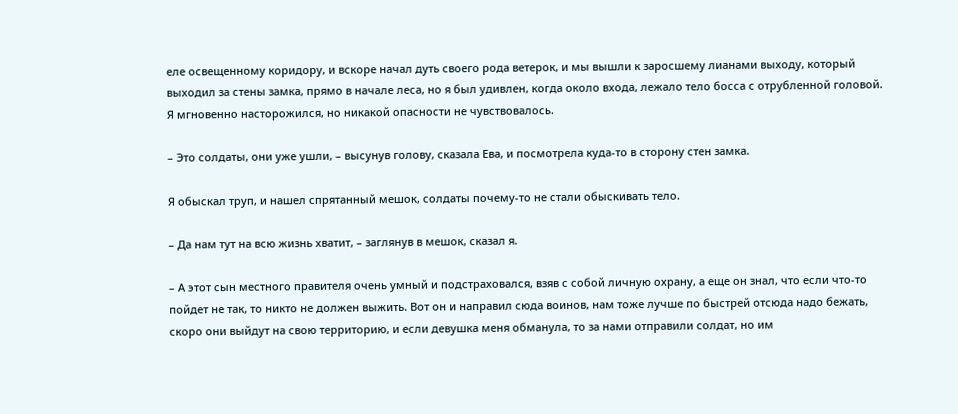еле освещенному коридору, и вскоре начал дуть своего рода ветерок, и мы вышли к заросшему лианами выходу, который выходил за стены замка, прямо в начале леса, но я был удивлен, когда около входа, лежало тело босса с отрубленной головой. Я мгновенно насторожился, но никакой опасности не чувствовалось.

– Это солдаты, они уже ушли, – высунув голову, сказала Ева, и посмотрела куда-то в сторону стен замка.

Я обыскал труп, и нашел спрятанный мешок, солдаты почему-то не стали обыскивать тело.

– Да нам тут на всю жизнь хватит, – заглянув в мешок, сказал я.

– А этот сын местного правителя очень умный и подстраховался, взяв с собой личную охрану, а еще он знал, что если что-то пойдет не так, то никто не должен выжить. Вот он и направил сюда воинов, нам тоже лучше по быстрей отсюда надо бежать, скоро они выйдут на свою территорию, и если девушка меня обманула, то за нами отправили солдат, но им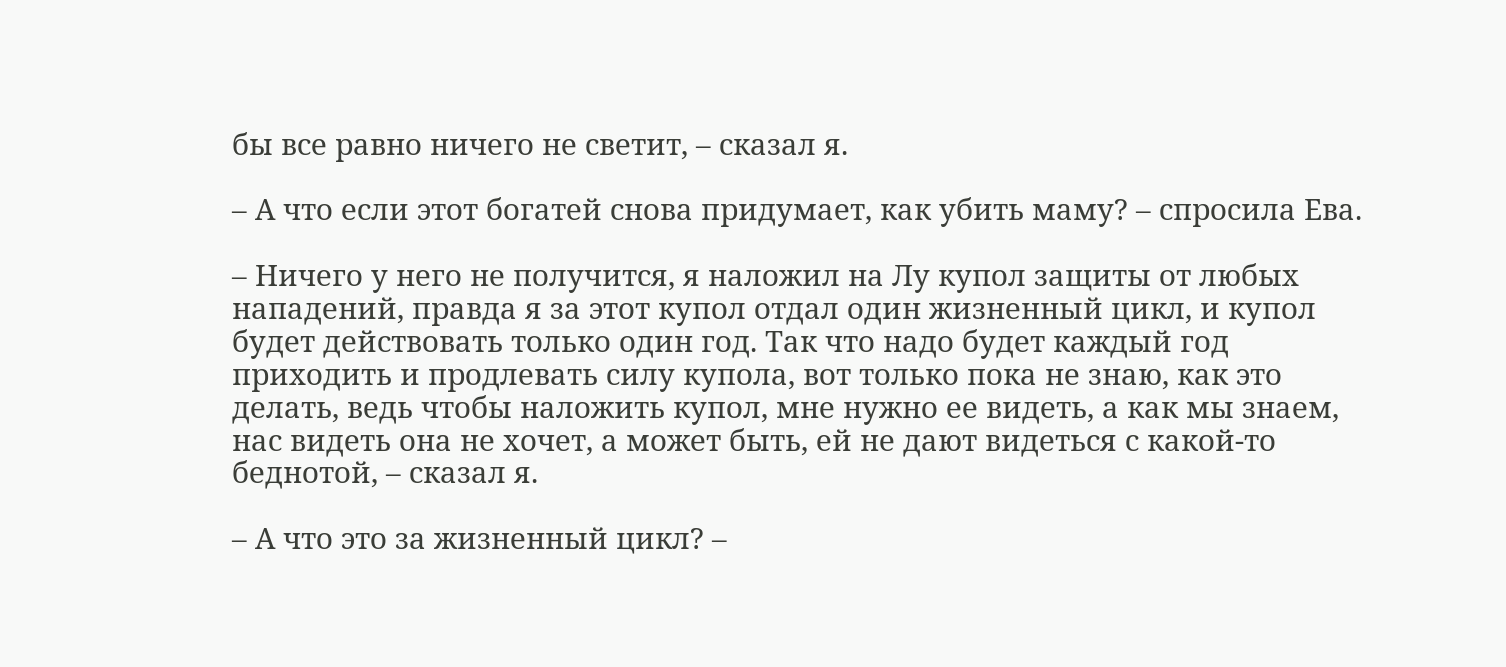бы все равно ничего не светит, – сказал я.

– А что если этот богатей снова придумает, как убить маму? – спросила Ева.

– Ничего у него не получится, я наложил на Лу купол защиты от любых нападений, правда я за этот купол отдал один жизненный цикл, и купол будет действовать только один год. Так что надо будет каждый год приходить и продлевать силу купола, вот только пока не знаю, как это делать, ведь чтобы наложить купол, мне нужно ее видеть, а как мы знаем, нас видеть она не хочет, а может быть, ей не дают видеться с какой-то беднотой, – сказал я.

– А что это за жизненный цикл? –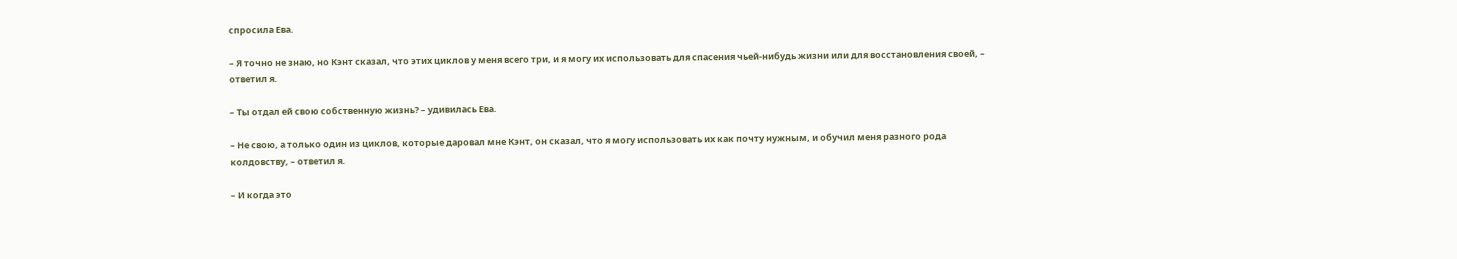спросила Ева.

– Я точно не знаю, но Кэнт сказал, что этих циклов у меня всего три, и я могу их использовать для спасения чьей-нибудь жизни или для восстановления своей, – ответил я.

– Ты отдал ей свою собственную жизнь? – удивилась Ева.

– Не свою, а только один из циклов, которые даровал мне Кэнт, он сказал, что я могу использовать их как почту нужным, и обучил меня разного рода колдовству, – ответил я.

– И когда это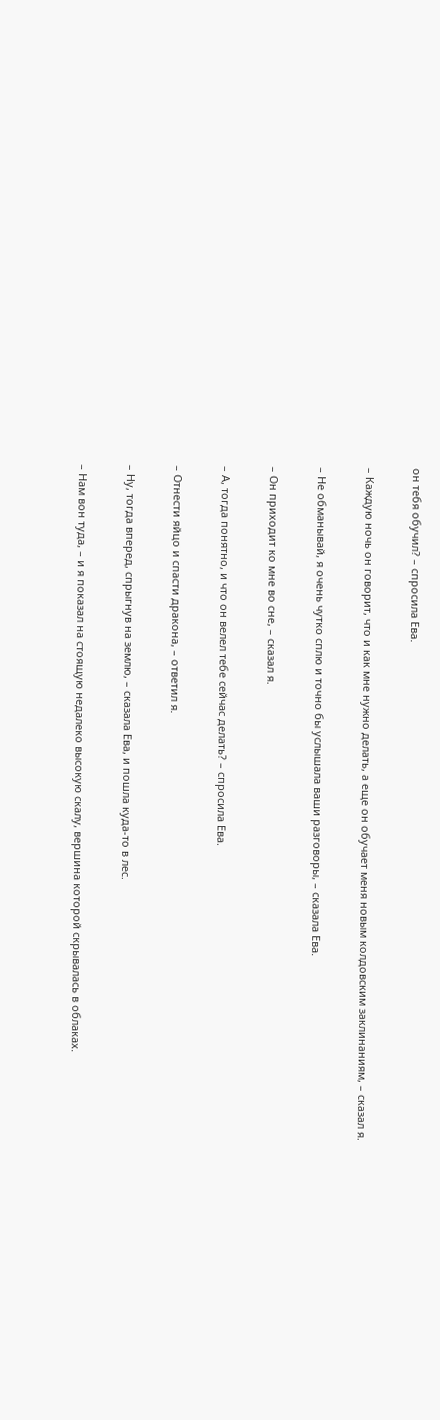он тебя обучил? – спросила Ева.

– Каждую ночь он говорит, что и как мне нужно делать, а еще он обучает меня новым колдовским заклинаниям, – сказал я.

– Не обманывай, я очень чутко сплю и точно бы услышала ваши разговоры, – сказала Ева.

– Он приходит ко мне во сне, – сказал я.

– А, тогда понятно, и что он велел тебе сейчас делать? – спросила Ева.

– Отнести яйцо и спасти дракона, – ответил я.

– Ну, тогда вперед, спрыгнув на землю, – сказала Ева, и пошла куда-то в лес.

– Нам вон туда, – и я показал на стоящую недалеко высокую скалу, вершина которой скрывалась в облаках.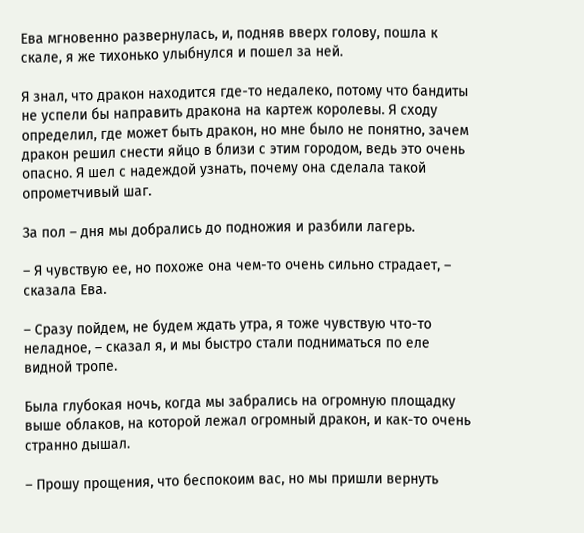Ева мгновенно развернулась, и, подняв вверх голову, пошла к скале, я же тихонько улыбнулся и пошел за ней.

Я знал, что дракон находится где-то недалеко, потому что бандиты не успели бы направить дракона на картеж королевы. Я сходу определил, где может быть дракон, но мне было не понятно, зачем дракон решил снести яйцо в близи с этим городом, ведь это очень опасно. Я шел с надеждой узнать, почему она сделала такой опрометчивый шаг.

За пол – дня мы добрались до подножия и разбили лагерь.

– Я чувствую ее, но похоже она чем-то очень сильно страдает, – сказала Ева.

– Сразу пойдем, не будем ждать утра, я тоже чувствую что-то неладное, – сказал я, и мы быстро стали подниматься по еле видной тропе.

Была глубокая ночь, когда мы забрались на огромную площадку выше облаков, на которой лежал огромный дракон, и как-то очень странно дышал.

– Прошу прощения, что беспокоим вас, но мы пришли вернуть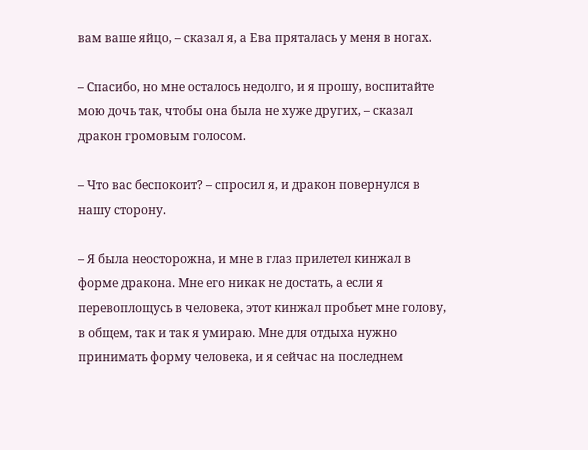вам ваше яйцо, – сказал я, а Ева пряталась у меня в ногах.

– Спасибо, но мне осталось недолго, и я прошу, воспитайте мою дочь так, чтобы она была не хуже других, – сказал дракон громовым голосом.

– Что вас беспокоит? – спросил я, и дракон повернулся в нашу сторону.

– Я была неосторожна, и мне в глаз прилетел кинжал в форме дракона. Мне его никак не достать, а если я перевоплощусь в человека, этот кинжал пробьет мне голову, в общем, так и так я умираю. Мне для отдыха нужно принимать форму человека, и я сейчас на последнем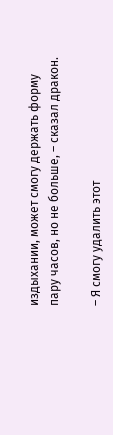издыхании, может смогу держать форму пару часов, но не больше, – сказал дракон.

– Я смогу удалить этот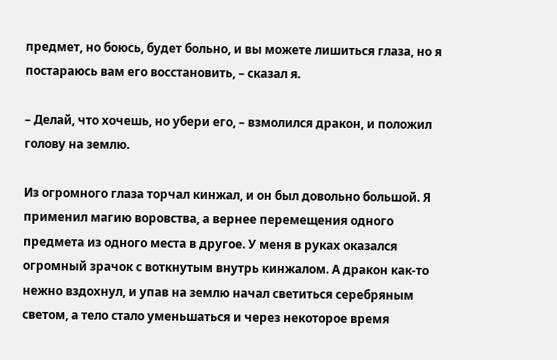предмет, но боюсь, будет больно, и вы можете лишиться глаза, но я постараюсь вам его восстановить, – сказал я.

– Делай, что хочешь, но убери его, – взмолился дракон, и положил голову на землю.

Из огромного глаза торчал кинжал, и он был довольно большой. Я применил магию воровства, а вернее перемещения одного предмета из одного места в другое. У меня в руках оказался огромный зрачок с воткнутым внутрь кинжалом. А дракон как-то нежно вздохнул, и упав на землю начал светиться серебряным светом, а тело стало уменьшаться и через некоторое время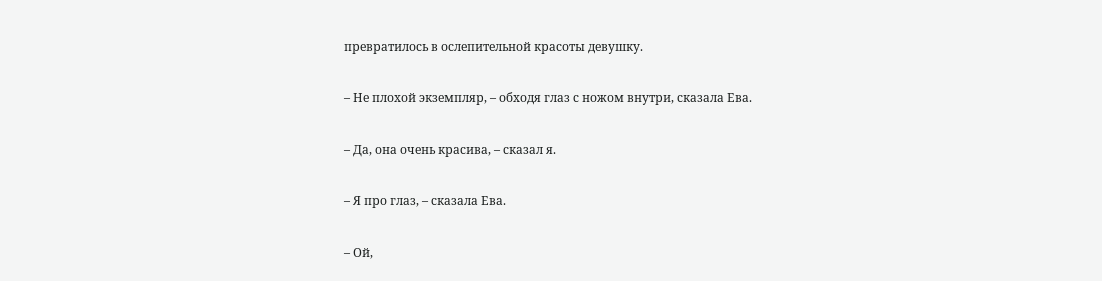превратилось в ослепительной красоты девушку.

– Не плохой экземпляр, – обходя глаз с ножом внутри, сказала Ева.

– Да, она очень красива, – сказал я.

– Я про глаз, – сказала Ева.

– Ой,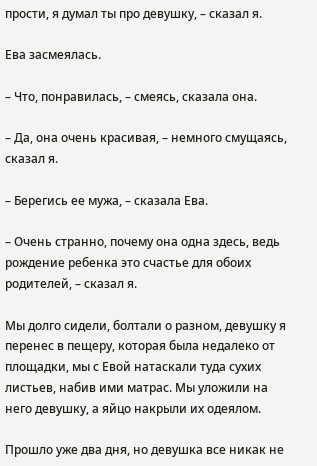прости, я думал ты про девушку, – сказал я.

Ева засмеялась.

– Что, понравилась, – смеясь, сказала она.

– Да, она очень красивая, – немного смущаясь, сказал я.

– Берегись ее мужа, – сказала Ева.

– Очень странно, почему она одна здесь, ведь рождение ребенка это счастье для обоих родителей, – сказал я.

Мы долго сидели, болтали о разном, девушку я перенес в пещеру, которая была недалеко от площадки, мы с Евой натаскали туда сухих листьев, набив ими матрас. Мы уложили на него девушку, а яйцо накрыли их одеялом.

Прошло уже два дня, но девушка все никак не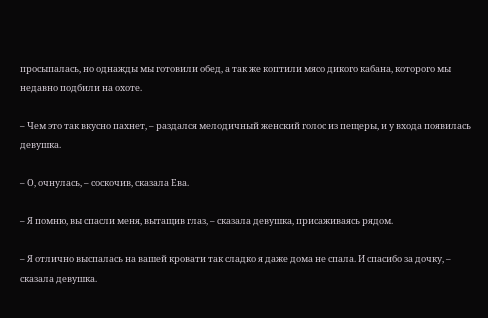просыпалась, но однажды мы готовили обед, а так же коптили мясо дикого кабана, которого мы недавно подбили на охоте.

– Чем это так вкусно пахнет, – раздался мелодичный женский голос из пещеры, и у входа появилась девушка.

– О, очнулась, – соскочив, сказала Ева.

– Я помню, вы спасли меня, вытащив глаз, – сказала девушка, присаживаясь рядом.

– Я отлично выспалась на вашей кровати так сладко я даже дома не спала. И спасибо за дочку, – сказала девушка.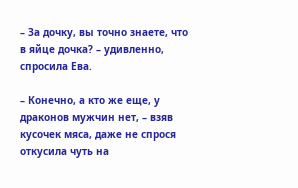– За дочку, вы точно знаете, что в яйце дочка? – удивленно, спросила Ева.

– Конечно, а кто же еще, у драконов мужчин нет, – взяв кусочек мяса, даже не спрося откусила чуть на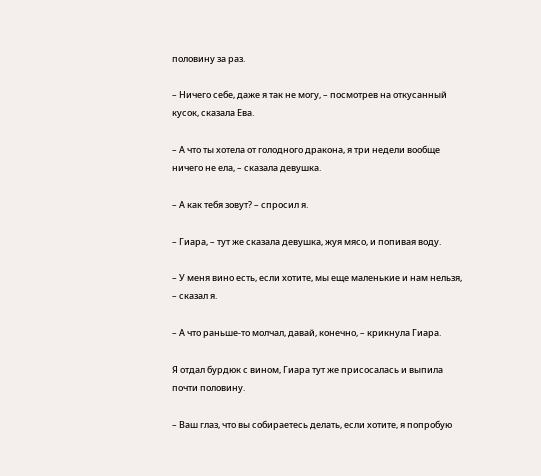половину за раз.

– Ничего себе, даже я так не могу, – посмотрев на откусанный кусок, сказала Ева.

– А что ты хотела от голодного дракона, я три недели вообще ничего не ела, – сказала девушка.

– А как тебя зовут? – спросил я.

– Гиара, – тут же сказала девушка, жуя мясо, и попивая воду.

– У меня вино есть, если хотите, мы еще маленькие и нам нельзя, – сказал я.

– А что раньше-то молчал, давай, конечно, – крикнула Гиара.

Я отдал бурдюк с вином, Гиара тут же присосалась и выпила почти половину.

– Ваш глаз, что вы собираетесь делать, если хотите, я попробую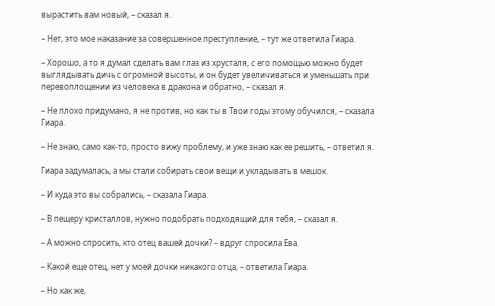вырастить вам новый, – сказал я.

– Нет, это мое наказание за совершенное преступление, – тут же ответила Гиара.

– Хорошо, а то я думал сделать вам глаз из хрусталя, с его помощью можно будет выглядывать дичь с огромной высоты, и он будет увеличиваться и уменьшать при перевоплощении из человека в дракона и обратно, – сказал я.

– Не плохо придумано, я не против, но как ты в Твои годы этому обучился, – сказала Гиара.

– Не знаю, само как-то, просто вижу проблему, и уже знаю как ее решить, – ответил я.

Гиара задумалась, а мы стали собирать свои вещи и укладывать в мешок.

– И куда это вы собрались, – сказала Гиара.

– В пещеру кристаллов, нужно подобрать подходящий для тебя, – сказал я.

– А можно спросить, кто отец вашей дочки? – вдруг спросила Ева.

– Какой еще отец, нет у моей дочки никакого отца, – ответила Гиара.

– Но как же,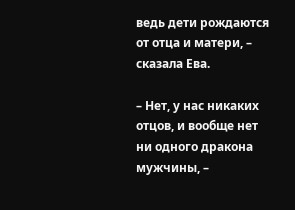ведь дети рождаются от отца и матери, – сказала Ева.

– Нет, у нас никаких отцов, и вообще нет ни одного дракона мужчины, –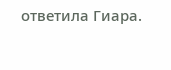ответила Гиара.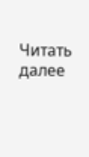Читать далее